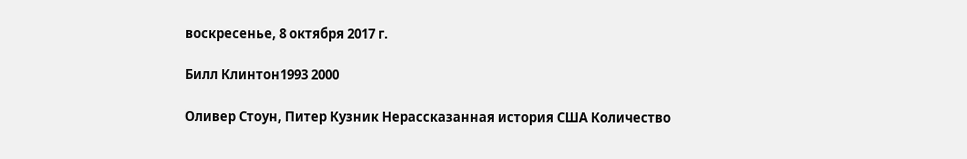воскресенье, 8 октября 2017 г.

Билл Клинтон1993 2000

Оливер Стоун, Питер Кузник Нерассказанная история США Количество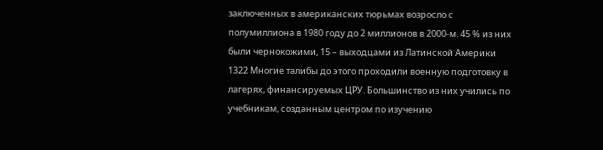заключенных в американских тюрьмах возросло с полумиллиона в 1980 году до 2 миллионов в 2000-м. 45 % из них были чернокожими, 15 – выходцами из Латинской Америки 1322 Многие талибы до этого проходили военную подготовку в лагерях, финансируемых ЦРУ. Большинство из них учились по учебникам, созданным центром по изучению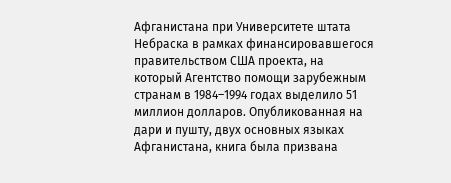Афганистана при Университете штата Небраска в рамках финансировавшегося правительством США проекта, на который Агентство помощи зарубежным странам в 1984–1994 годах выделило 51 миллион долларов. Опубликованная на дари и пушту, двух основных языках Афганистана, книга была призвана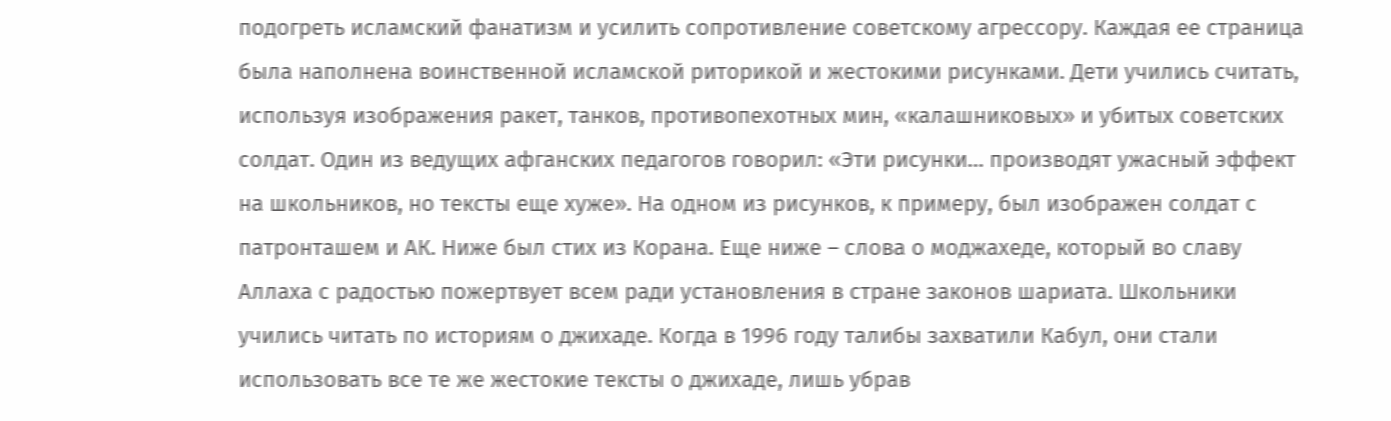подогреть исламский фанатизм и усилить сопротивление советскому агрессору. Каждая ее страница была наполнена воинственной исламской риторикой и жестокими рисунками. Дети учились считать, используя изображения ракет, танков, противопехотных мин, «калашниковых» и убитых советских солдат. Один из ведущих афганских педагогов говорил: «Эти рисунки… производят ужасный эффект на школьников, но тексты еще хуже». На одном из рисунков, к примеру, был изображен солдат с патронташем и АК. Ниже был стих из Корана. Еще ниже – слова о моджахеде, который во славу Аллаха с радостью пожертвует всем ради установления в стране законов шариата. Школьники учились читать по историям о джихаде. Когда в 1996 году талибы захватили Кабул, они стали использовать все те же жестокие тексты о джихаде, лишь убрав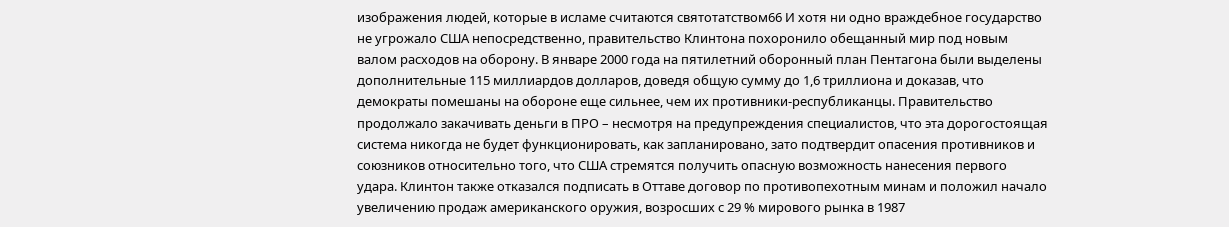изображения людей, которые в исламе считаются святотатством66 И хотя ни одно враждебное государство не угрожало США непосредственно, правительство Клинтона похоронило обещанный мир под новым валом расходов на оборону. В январе 2000 года на пятилетний оборонный план Пентагона были выделены дополнительные 115 миллиардов долларов, доведя общую сумму до 1,6 триллиона и доказав, что демократы помешаны на обороне еще сильнее, чем их противники-республиканцы. Правительство продолжало закачивать деньги в ПРО – несмотря на предупреждения специалистов, что эта дорогостоящая система никогда не будет функционировать, как запланировано, зато подтвердит опасения противников и союзников относительно того, что США стремятся получить опасную возможность нанесения первого удара. Клинтон также отказался подписать в Оттаве договор по противопехотным минам и положил начало увеличению продаж американского оружия, возросших с 29 % мирового рынка в 1987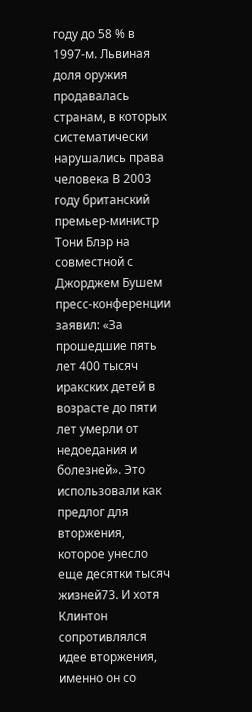году до 58 % в 1997-м. Львиная доля оружия продавалась странам, в которых систематически нарушались права человека В 2003 году британский премьер-министр Тони Блэр на совместной с Джорджем Бушем пресс-конференции заявил: «За прошедшие пять лет 400 тысяч иракских детей в возрасте до пяти лет умерли от недоедания и болезней». Это использовали как предлог для вторжения, которое унесло еще десятки тысяч жизней73. И хотя Клинтон сопротивлялся идее вторжения, именно он со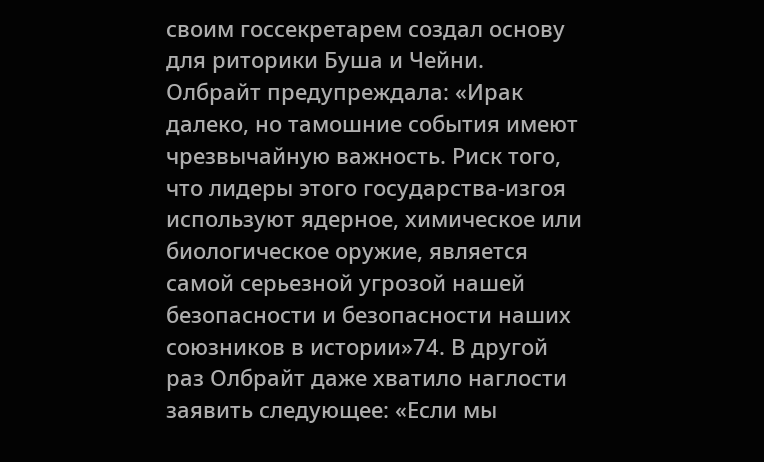своим госсекретарем создал основу для риторики Буша и Чейни. Олбрайт предупреждала: «Ирак далеко, но тамошние события имеют чрезвычайную важность. Риск того, что лидеры этого государства-изгоя используют ядерное, химическое или биологическое оружие, является самой серьезной угрозой нашей безопасности и безопасности наших союзников в истории»74. В другой раз Олбрайт даже хватило наглости заявить следующее: «Если мы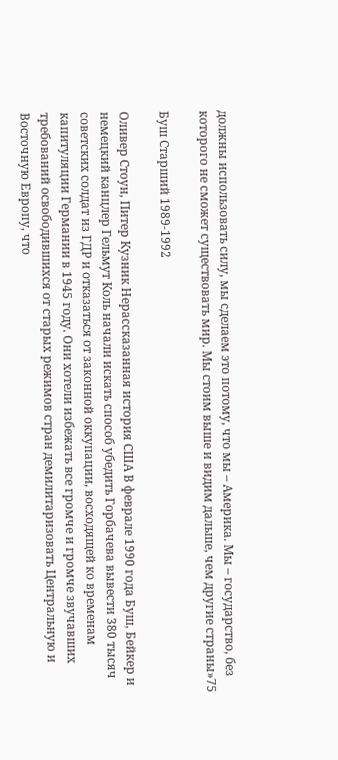должны использовать силу, мы сделаем это потому, что мы – Америка. Мы – государство, без которого не сможет существовать мир. Мы стоим выше и видим дальше, чем другие страны»75

Буш Старший 1989-1992

Оливер Стоун, Питер Кузник Нерассказанная история США В феврале 1990 года Буш, Бейкер и немецкий канцлер Гельмут Коль начали искать способ убедить Горбачева вывести 380 тысяч советских солдат из ГДР и отказаться от законной оккупации, восходящей ко временам капитуляции Германии в 1945 году. Они хотели избежать все громче и громче звучавших требований освободившихся от старых режимов стран демилитаризовать Центральную и Восточную Европу, что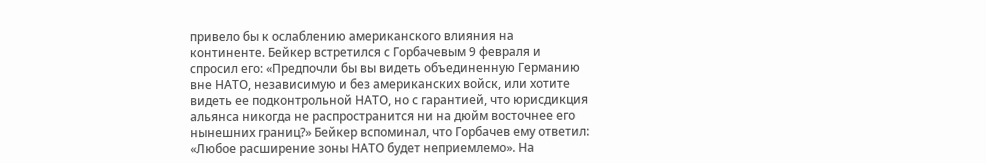привело бы к ослаблению американского влияния на континенте. Бейкер встретился с Горбачевым 9 февраля и спросил его: «Предпочли бы вы видеть объединенную Германию вне НАТО, независимую и без американских войск, или хотите видеть ее подконтрольной НАТО, но с гарантией, что юрисдикция альянса никогда не распространится ни на дюйм восточнее его нынешних границ?» Бейкер вспоминал, что Горбачев ему ответил: «Любое расширение зоны НАТО будет неприемлемо». На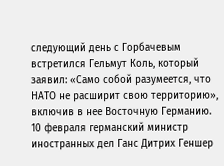следующий день с Горбачевым встретился Гельмут Коль, который заявил: «Само собой разумеется, что НАТО не расширит свою территорию», включив в нее Восточную Германию. 10 февраля германский министр иностранных дел Ганс Дитрих Геншер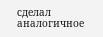сделал аналогичное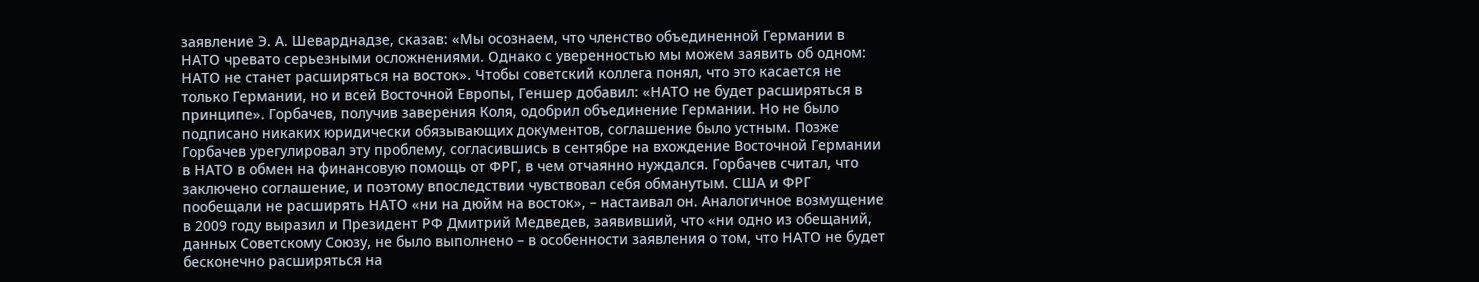заявление Э. А. Шеварднадзе, сказав: «Мы осознаем, что членство объединенной Германии в НАТО чревато серьезными осложнениями. Однако с уверенностью мы можем заявить об одном: НАТО не станет расширяться на восток». Чтобы советский коллега понял, что это касается не только Германии, но и всей Восточной Европы, Геншер добавил: «НАТО не будет расширяться в принципе». Горбачев, получив заверения Коля, одобрил объединение Германии. Но не было подписано никаких юридически обязывающих документов, соглашение было устным. Позже Горбачев урегулировал эту проблему, согласившись в сентябре на вхождение Восточной Германии в НАТО в обмен на финансовую помощь от ФРГ, в чем отчаянно нуждался. Горбачев считал, что заключено соглашение, и поэтому впоследствии чувствовал себя обманутым. США и ФРГ пообещали не расширять НАТО «ни на дюйм на восток», – настаивал он. Аналогичное возмущение в 2009 году выразил и Президент РФ Дмитрий Медведев, заявивший, что «ни одно из обещаний, данных Советскому Союзу, не было выполнено – в особенности заявления о том, что НАТО не будет бесконечно расширяться на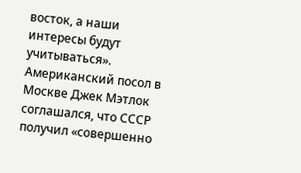восток, а наши интересы будут учитываться». Американский посол в Москве Джек Мэтлок соглашался, что СССР получил «совершенно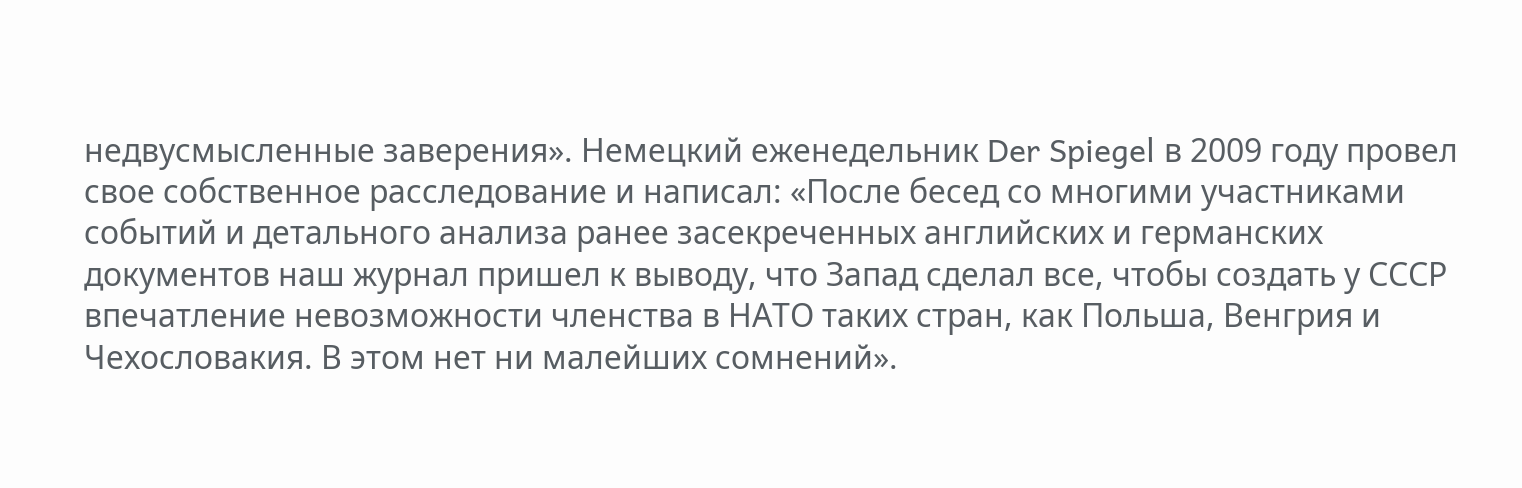недвусмысленные заверения». Немецкий еженедельник Der Spiegel в 2009 году провел свое собственное расследование и написал: «После бесед со многими участниками событий и детального анализа ранее засекреченных английских и германских документов наш журнал пришел к выводу, что Запад сделал все, чтобы создать у СССР впечатление невозможности членства в НАТО таких стран, как Польша, Венгрия и Чехословакия. В этом нет ни малейших сомнений».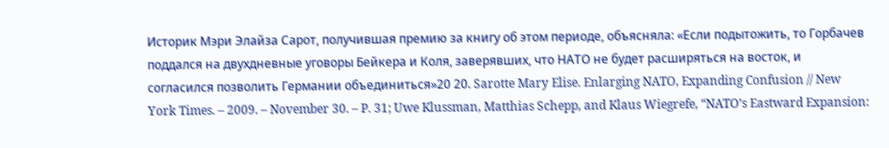Историк Мэри Элайза Сарот, получившая премию за книгу об этом периоде, объясняла: «Если подытожить, то Горбачев поддался на двухдневные уговоры Бейкера и Коля, заверявших, что НАТО не будет расширяться на восток, и согласился позволить Германии объединиться»20 20. Sarotte Mary Elise. Enlarging NATO, Expanding Confusion // New York Times. – 2009. – November 30. – P. 31; Uwe Klussman, Matthias Schepp, and Klaus Wiegrefe, “NATO’s Eastward Expansion: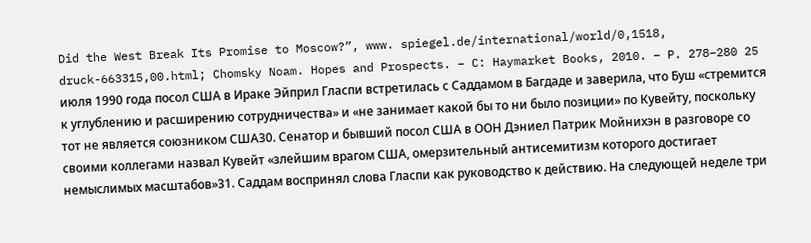Did the West Break Its Promise to Moscow?”, www. spiegel.de/international/world/0,1518, druck-663315,00.html; Chomsky Noam. Hopes and Prospects. – C: Haymarket Books, 2010. – P. 278–280 25 июля 1990 года посол США в Ираке Эйприл Гласпи встретилась с Саддамом в Багдаде и заверила, что Буш «стремится к углублению и расширению сотрудничества» и «не занимает какой бы то ни было позиции» по Кувейту, поскольку тот не является союзником США30. Сенатор и бывший посол США в ООН Дэниел Патрик Мойнихэн в разговоре со своими коллегами назвал Кувейт «злейшим врагом США, омерзительный антисемитизм которого достигает немыслимых масштабов»31. Саддам воспринял слова Гласпи как руководство к действию. На следующей неделе три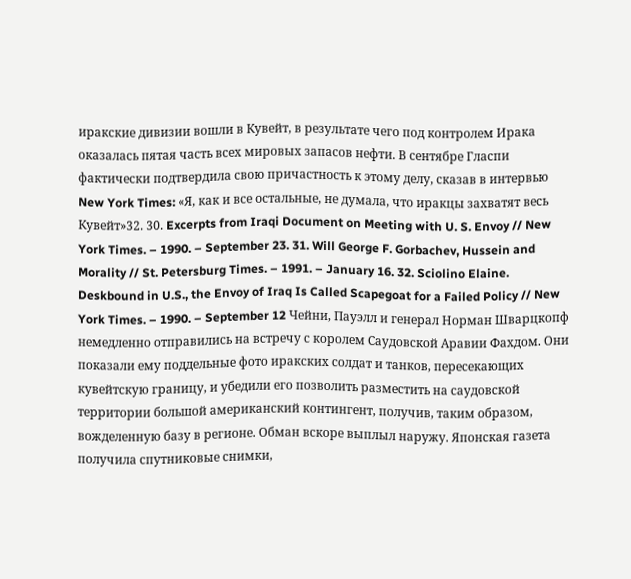иракские дивизии вошли в Кувейт, в результате чего под контролем Ирака оказалась пятая часть всех мировых запасов нефти. В сентябре Гласпи фактически подтвердила свою причастность к этому делу, сказав в интервью New York Times: «Я, как и все остальные, не думала, что иракцы захватят весь Кувейт»32. 30. Excerpts from Iraqi Document on Meeting with U. S. Envoy // New York Times. – 1990. – September 23. 31. Will George F. Gorbachev, Hussein and Morality // St. Petersburg Times. – 1991. – January 16. 32. Sciolino Elaine. Deskbound in U.S., the Envoy of Iraq Is Called Scapegoat for a Failed Policy // New York Times. – 1990. – September 12 Чейни, Пауэлл и генерал Норман Шварцкопф немедленно отправились на встречу с королем Саудовской Аравии Фахдом. Они показали ему поддельные фото иракских солдат и танков, пересекающих кувейтскую границу, и убедили его позволить разместить на саудовской территории большой американский контингент, получив, таким образом, вожделенную базу в регионе. Обман вскоре выплыл наружу. Японская газета получила спутниковые снимки,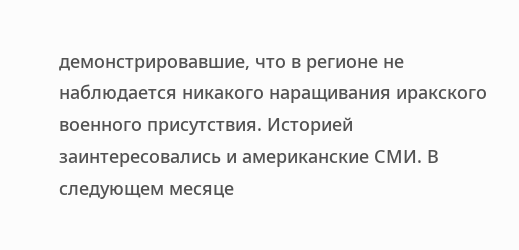демонстрировавшие, что в регионе не наблюдается никакого наращивания иракского военного присутствия. Историей заинтересовались и американские СМИ. В следующем месяце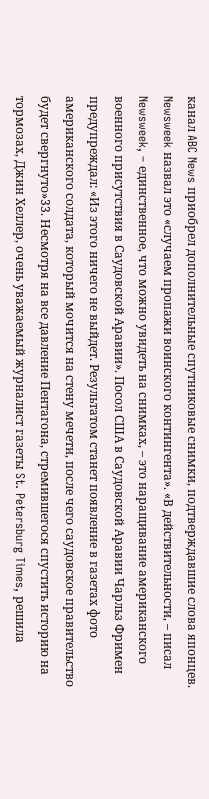канал ABC News приобрел дополнительные спутниковые снимки, подтверждавшие слова японцев. Newsweek назвал это «случаем пропажи воинского контингента». «В действительности, – писал Newsweek, – единственное, что можно увидеть на снимках, – это наращивание американского военного присутствия в Саудовской Аравии». Посол США в Саудовской Аравии Чарльз Фримен предупреждал: «Из этого ничего не выйдет. Результатом станет появление в газетах фото американского солдата, который мочится на стену мечети, после чего саудовское правительство будет свергнуто»33. Несмотря на все давление Пентагона, стремившегося спустить историю на тормозах, Джин Хеллер, очень уважаемый журналист газеты St. Petersburg Times, решила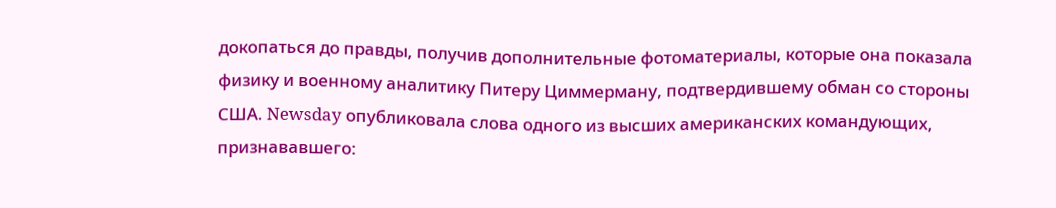докопаться до правды, получив дополнительные фотоматериалы, которые она показала физику и военному аналитику Питеру Циммерману, подтвердившему обман со стороны США. Newsday опубликовала слова одного из высших американских командующих, признававшего: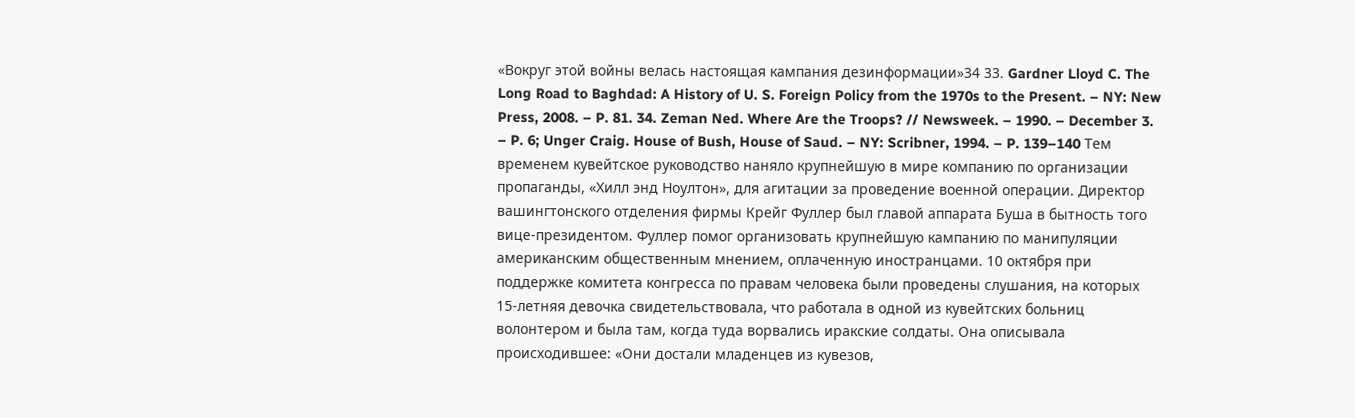«Вокруг этой войны велась настоящая кампания дезинформации»34 33. Gardner Lloyd C. The Long Road to Baghdad: A History of U. S. Foreign Policy from the 1970s to the Present. – NY: New Press, 2008. – P. 81. 34. Zeman Ned. Where Are the Troops? // Newsweek. – 1990. – December 3. – P. 6; Unger Craig. House of Bush, House of Saud. – NY: Scribner, 1994. – P. 139–140 Тем временем кувейтское руководство наняло крупнейшую в мире компанию по организации пропаганды, «Хилл энд Ноултон», для агитации за проведение военной операции. Директор вашингтонского отделения фирмы Крейг Фуллер был главой аппарата Буша в бытность того вице-президентом. Фуллер помог организовать крупнейшую кампанию по манипуляции американским общественным мнением, оплаченную иностранцами. 10 октября при поддержке комитета конгресса по правам человека были проведены слушания, на которых 15-летняя девочка свидетельствовала, что работала в одной из кувейтских больниц волонтером и была там, когда туда ворвались иракские солдаты. Она описывала происходившее: «Они достали младенцев из кувезов,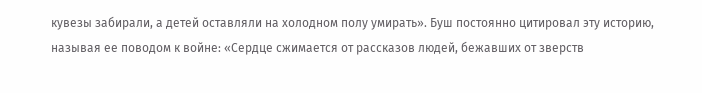кувезы забирали, а детей оставляли на холодном полу умирать». Буш постоянно цитировал эту историю, называя ее поводом к войне: «Сердце сжимается от рассказов людей, бежавших от зверств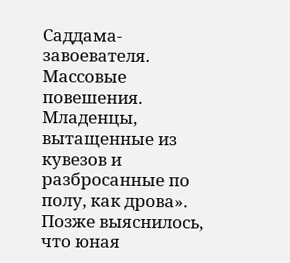Саддама-завоевателя. Массовые повешения. Младенцы, вытащенные из кувезов и разбросанные по полу, как дрова». Позже выяснилось, что юная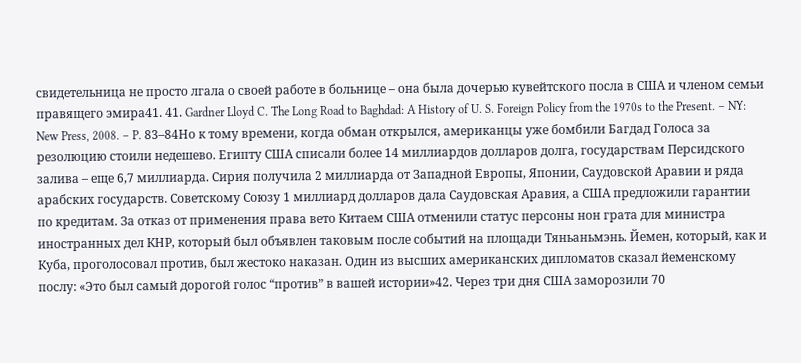свидетельница не просто лгала о своей работе в больнице – она была дочерью кувейтского посла в США и членом семьи правящего эмира41. 41. Gardner Lloyd C. The Long Road to Baghdad: A History of U. S. Foreign Policy from the 1970s to the Present. – NY: New Press, 2008. – P. 83–84Но к тому времени, когда обман открылся, американцы уже бомбили Багдад Голоса за резолюцию стоили недешево. Египту США списали более 14 миллиардов долларов долга, государствам Персидского залива – еще 6,7 миллиарда. Сирия получила 2 миллиарда от Западной Европы, Японии, Саудовской Аравии и ряда арабских государств. Советскому Союзу 1 миллиард долларов дала Саудовская Аравия, а США предложили гарантии по кредитам. За отказ от применения права вето Китаем США отменили статус персоны нон грата для министра иностранных дел КНР, который был объявлен таковым после событий на площади Тяньаньмэнь. Йемен, который, как и Куба, проголосовал против, был жестоко наказан. Один из высших американских дипломатов сказал йеменскому послу: «Это был самый дорогой голос “против” в вашей истории»42. Через три дня США заморозили 70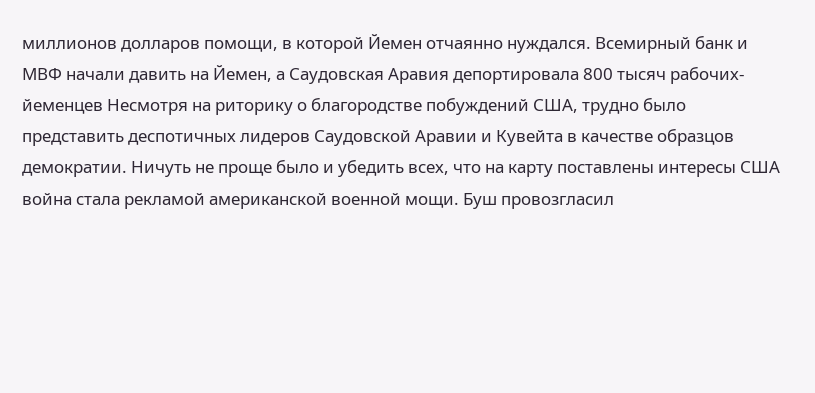миллионов долларов помощи, в которой Йемен отчаянно нуждался. Всемирный банк и МВФ начали давить на Йемен, а Саудовская Аравия депортировала 800 тысяч рабочих-йеменцев Несмотря на риторику о благородстве побуждений США, трудно было представить деспотичных лидеров Саудовской Аравии и Кувейта в качестве образцов демократии. Ничуть не проще было и убедить всех, что на карту поставлены интересы США война стала рекламой американской военной мощи. Буш провозгласил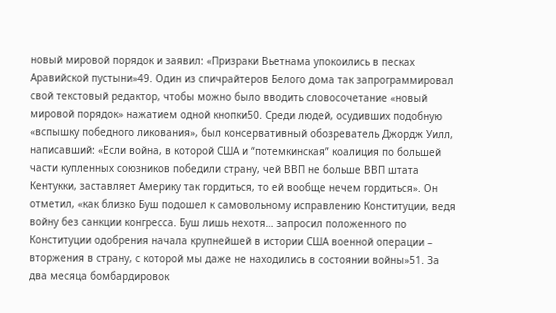новый мировой порядок и заявил: «Призраки Вьетнама упокоились в песках Аравийской пустыни»49. Один из спичрайтеров Белого дома так запрограммировал свой текстовый редактор, чтобы можно было вводить словосочетание «новый мировой порядок» нажатием одной кнопки50. Среди людей, осудивших подобную «вспышку победного ликования», был консервативный обозреватель Джордж Уилл, написавший: «Если война, в которой США и “потемкинская” коалиция по большей части купленных союзников победили страну, чей ВВП не больше ВВП штата Кентукки, заставляет Америку так гордиться, то ей вообще нечем гордиться». Он отметил, «как близко Буш подошел к самовольному исправлению Конституции, ведя войну без санкции конгресса. Буш лишь нехотя… запросил положенного по Конституции одобрения начала крупнейшей в истории США военной операции – вторжения в страну, с которой мы даже не находились в состоянии войны»51. За два месяца бомбардировок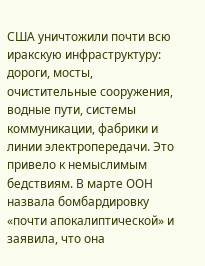США уничтожили почти всю иракскую инфраструктуру: дороги, мосты, очистительные сооружения, водные пути, системы коммуникации, фабрики и линии электропередачи. Это привело к немыслимым бедствиям. В марте ООН назвала бомбардировку «почти апокалиптической» и заявила, что она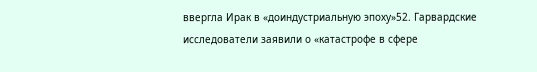ввергла Ирак в «доиндустриальную эпоху»52. Гарвардские исследователи заявили о «катастрофе в сфере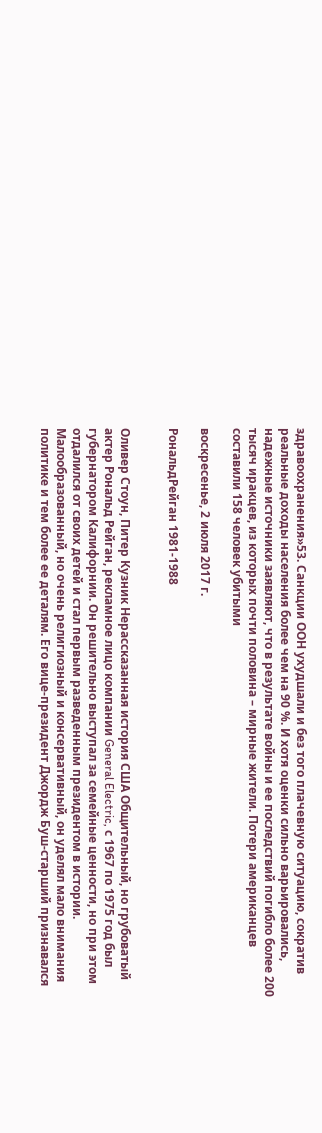здравоохранения»53. Санкции ООН ухудшали и без того плачевную ситуацию, сократив реальные доходы населения более чем на 90 %. И хотя оценки сильно варьировались, надежные источники заявляют, что в результате войны и ее последствий погибло более 200 тысяч иракцев, из которых почти половина – мирные жители. Потери американцев составили 158 человек убитыми

воскресенье, 2 июля 2017 г.

РональдРейган 1981-1988


Оливер Стоун, Питер Кузник Нерассказанная история США Общительный, но грубоватый актер Рональд Рейган, рекламное лицо компании General Electric, с 1967 по 1975 год был губернатором Калифорнии. Он решительно выступал за семейные ценности, но при этом отдалился от своих детей и стал первым разведенным президентом в истории. Малообразованный, но очень религиозный и консервативный, он уделял мало внимания политике и тем более ее деталям. Его вице-президент Джордж Буш-старший признавался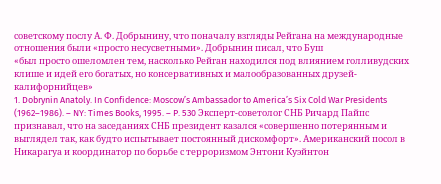советскому послу А. Ф. Добрынину, что поначалу взгляды Рейгана на международные отношения были «просто несусветными». Добрынин писал, что Буш
«был просто ошеломлен тем, насколько Рейган находился под влиянием голливудских клише и идей его богатых, но консервативных и малообразованных друзей-калифорнийцев»
1. Dobrynin Anatoly. In Confidence: Moscow’s Ambassador to America’s Six Cold War Presidents (1962–1986). – NY: Times Books, 1995. – P. 530 Эксперт-советолог СНБ Ричард Пайпс признавал, что на заседаниях СНБ президент казался «совершенно потерянным и выглядел так, как будто испытывает постоянный дискомфорт». Американский посол в Никарагуа и координатор по борьбе с терроризмом Энтони Куэйнтон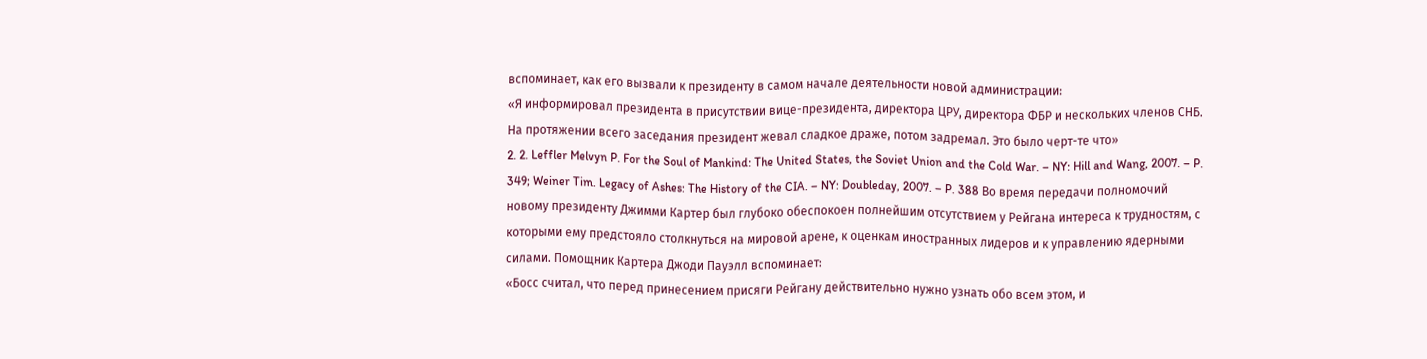вспоминает, как его вызвали к президенту в самом начале деятельности новой администрации:
«Я информировал президента в присутствии вице-президента, директора ЦРУ, директора ФБР и нескольких членов СНБ. На протяжении всего заседания президент жевал сладкое драже, потом задремал. Это было черт-те что»
2. 2. Leffler Melvyn P. For the Soul of Mankind: The United States, the Soviet Union and the Cold War. – NY: Hill and Wang, 2007. – P. 349; Weiner Tim. Legacy of Ashes: The History of the CIA. – NY: Doubleday, 2007. – P. 388 Во время передачи полномочий новому президенту Джимми Картер был глубоко обеспокоен полнейшим отсутствием у Рейгана интереса к трудностям, с которыми ему предстояло столкнуться на мировой арене, к оценкам иностранных лидеров и к управлению ядерными силами. Помощник Картера Джоди Пауэлл вспоминает:
«Босс считал, что перед принесением присяги Рейгану действительно нужно узнать обо всем этом, и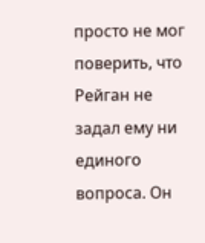просто не мог поверить, что Рейган не задал ему ни единого вопроса. Он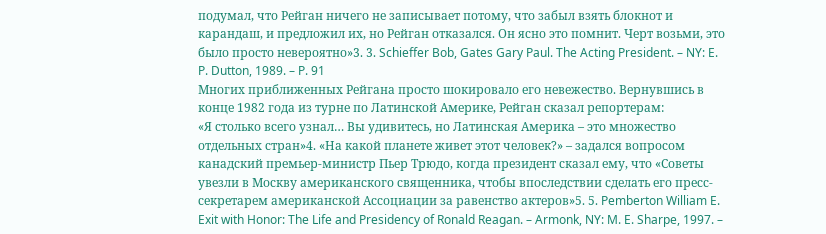подумал, что Рейган ничего не записывает потому, что забыл взять блокнот и карандаш, и предложил их, но Рейган отказался. Он ясно это помнит. Черт возьми, это было просто невероятно»3. 3. Schieffer Bob, Gates Gary Paul. The Acting President. – NY: E. P. Dutton, 1989. – P. 91
Многих приближенных Рейгана просто шокировало его невежество. Вернувшись в конце 1982 года из турне по Латинской Америке, Рейган сказал репортерам:
«Я столько всего узнал… Вы удивитесь, но Латинская Америка – это множество отдельных стран»4. «На какой планете живет этот человек?» – задался вопросом канадский премьер-министр Пьер Трюдо, когда президент сказал ему, что «Советы увезли в Москву американского священника, чтобы впоследствии сделать его пресс-секретарем американской Ассоциации за равенство актеров»5. 5. Pemberton William E. Exit with Honor: The Life and Presidency of Ronald Reagan. – Armonk, NY: M. E. Sharpe, 1997. –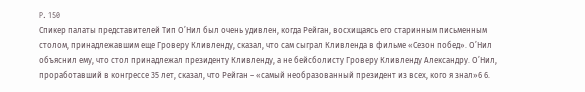P. 150
Спикер палаты представителей Тип О’Нил был очень удивлен, когда Рейган, восхищаясь его старинным письменным столом, принадлежавшим еще Гроверу Кливленду, сказал, что сам сыграл Кливленда в фильме «Сезон побед». О’Нил объяснил ему, что стол принадлежал президенту Кливленду, а не бейсболисту Гроверу Кливленду Александру. О’Нил, проработавший в конгрессе 35 лет, сказал, что Рейган – «самый необразованный президент из всех, кого я знал»6 6.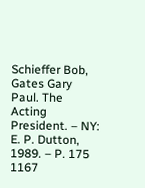Schieffer Bob, Gates Gary Paul. The Acting President. – NY: E. P. Dutton, 1989. – P. 175 1167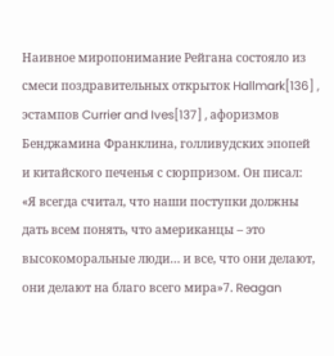Наивное миропонимание Рейгана состояло из смеси поздравительных открыток Hallmark[136] , эстампов Currier and Ives[137] , афоризмов Бенджамина Франклина, голливудских эпопей и китайского печенья с сюрпризом. Он писал:
«Я всегда считал, что наши поступки должны дать всем понять, что американцы – это высокоморальные люди… и все, что они делают, они делают на благо всего мира»7. Reagan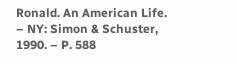Ronald. An American Life. – NY: Simon & Schuster, 1990. – P. 588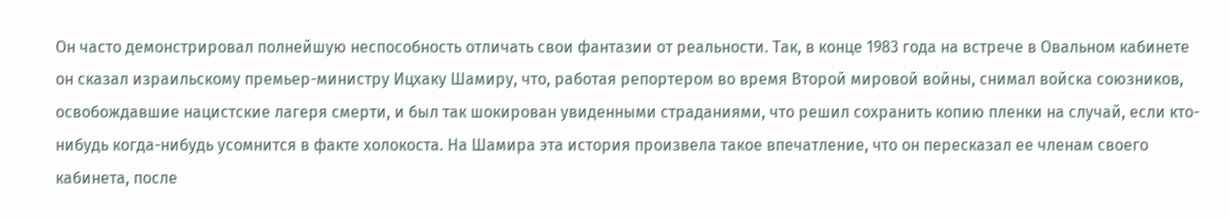Он часто демонстрировал полнейшую неспособность отличать свои фантазии от реальности. Так, в конце 1983 года на встрече в Овальном кабинете он сказал израильскому премьер-министру Ицхаку Шамиру, что, работая репортером во время Второй мировой войны, снимал войска союзников, освобождавшие нацистские лагеря смерти, и был так шокирован увиденными страданиями, что решил сохранить копию пленки на случай, если кто-нибудь когда-нибудь усомнится в факте холокоста. На Шамира эта история произвела такое впечатление, что он пересказал ее членам своего кабинета, после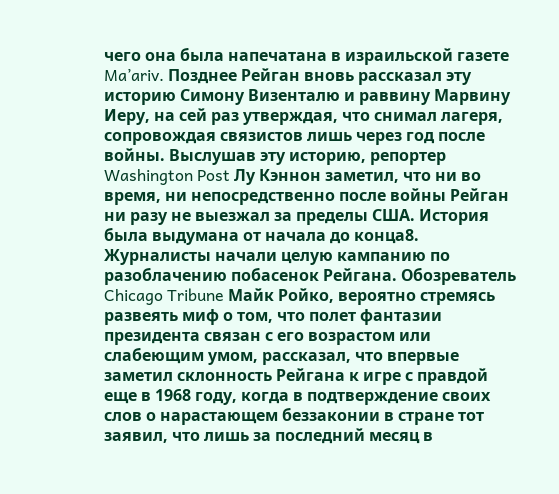чего она была напечатана в израильской газете Ma’ariv. Позднее Рейган вновь рассказал эту историю Симону Визенталю и раввину Марвину Иеру, на сей раз утверждая, что снимал лагеря, сопровождая связистов лишь через год после войны. Выслушав эту историю, репортер Washington Post Лу Кэннон заметил, что ни во время, ни непосредственно после войны Рейган ни разу не выезжал за пределы США. История была выдумана от начала до конца8. Журналисты начали целую кампанию по разоблачению побасенок Рейгана. Обозреватель Chicago Tribune Майк Ройко, вероятно стремясь развеять миф о том, что полет фантазии президента связан с его возрастом или слабеющим умом, рассказал, что впервые заметил склонность Рейгана к игре с правдой еще в 1968 году, когда в подтверждение своих слов о нарастающем беззаконии в стране тот заявил, что лишь за последний месяц в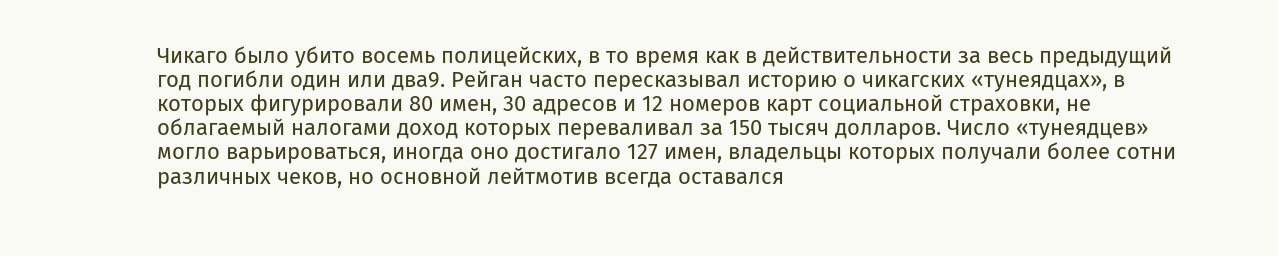Чикаго было убито восемь полицейских, в то время как в действительности за весь предыдущий год погибли один или два9. Рейган часто пересказывал историю о чикагских «тунеядцах», в которых фигурировали 80 имен, 30 адресов и 12 номеров карт социальной страховки, не облагаемый налогами доход которых переваливал за 150 тысяч долларов. Число «тунеядцев» могло варьироваться, иногда оно достигало 127 имен, владельцы которых получали более сотни различных чеков, но основной лейтмотив всегда оставался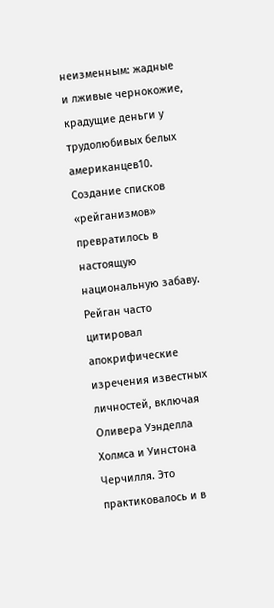неизменным: жадные и лживые чернокожие, крадущие деньги у трудолюбивых белых американцев10. Создание списков «рейганизмов» превратилось в настоящую национальную забаву. Рейган часто цитировал апокрифические изречения известных личностей, включая Оливера Уэнделла Холмса и Уинстона Черчилля. Это практиковалось и в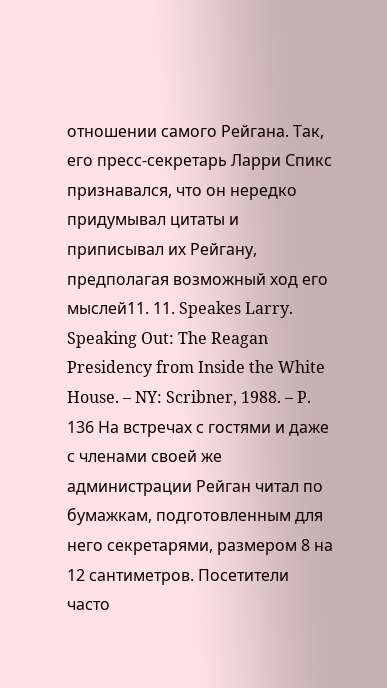отношении самого Рейгана. Так, его пресс-секретарь Ларри Спикс признавался, что он нередко придумывал цитаты и приписывал их Рейгану, предполагая возможный ход его мыслей11. 11. Speakes Larry. Speaking Out: The Reagan Presidency from Inside the White House. – NY: Scribner, 1988. – P. 136 На встречах с гостями и даже с членами своей же администрации Рейган читал по бумажкам, подготовленным для него секретарями, размером 8 на 12 сантиметров. Посетители часто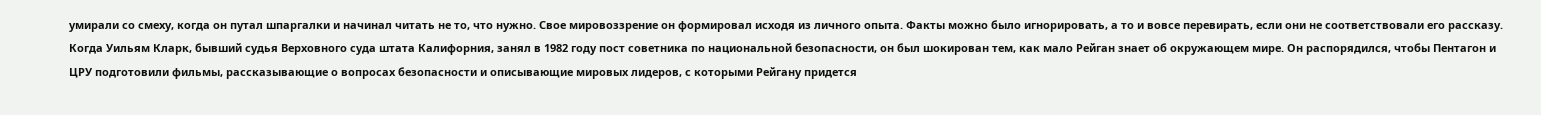умирали со смеху, когда он путал шпаргалки и начинал читать не то, что нужно. Свое мировоззрение он формировал исходя из личного опыта. Факты можно было игнорировать, а то и вовсе перевирать, если они не соответствовали его рассказу. Когда Уильям Кларк, бывший судья Верховного суда штата Калифорния, занял в 1982 году пост советника по национальной безопасности, он был шокирован тем, как мало Рейган знает об окружающем мире. Он распорядился, чтобы Пентагон и ЦРУ подготовили фильмы, рассказывающие о вопросах безопасности и описывающие мировых лидеров, с которыми Рейгану придется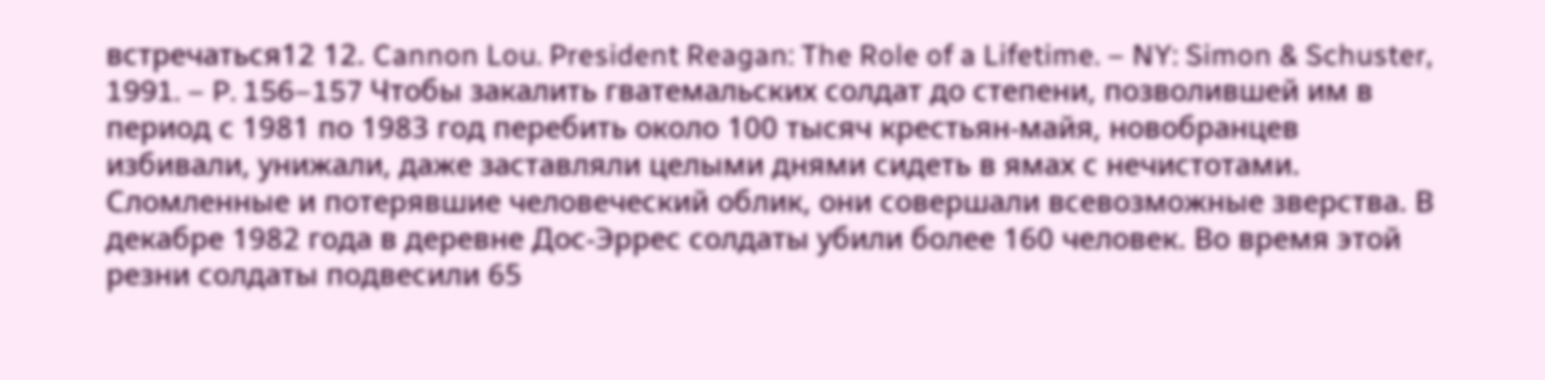встречаться12 12. Cannon Lou. President Reagan: The Role of a Lifetime. – NY: Simon & Schuster, 1991. – P. 156–157 Чтобы закалить гватемальских солдат до степени, позволившей им в период с 1981 по 1983 год перебить около 100 тысяч крестьян-майя, новобранцев избивали, унижали, даже заставляли целыми днями сидеть в ямах с нечистотами. Сломленные и потерявшие человеческий облик, они совершали всевозможные зверства. В декабре 1982 года в деревне Дос-Эррес солдаты убили более 160 человек. Во время этой резни солдаты подвесили 65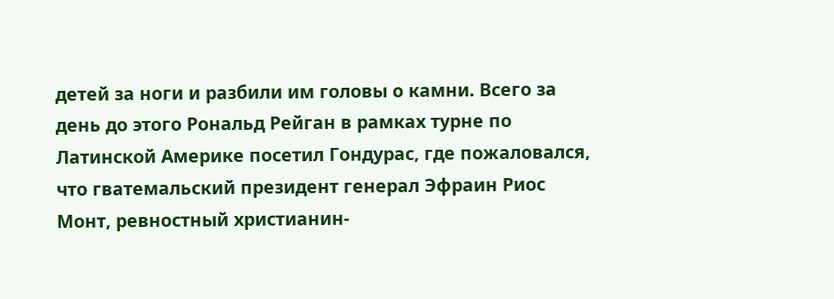детей за ноги и разбили им головы о камни. Всего за день до этого Рональд Рейган в рамках турне по Латинской Америке посетил Гондурас, где пожаловался, что гватемальский президент генерал Эфраин Риос Монт, ревностный христианин-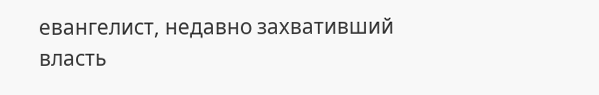евангелист, недавно захвативший власть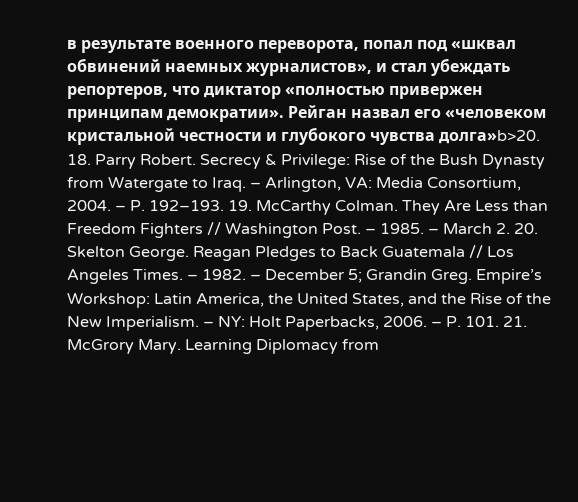в результате военного переворота, попал под «шквал обвинений наемных журналистов», и стал убеждать репортеров, что диктатор «полностью привержен принципам демократии». Рейган назвал его «человеком кристальной честности и глубокого чувства долга»b>20. 18. Parry Robert. Secrecy & Privilege: Rise of the Bush Dynasty from Watergate to Iraq. – Arlington, VA: Media Consortium, 2004. – P. 192–193. 19. McCarthy Colman. They Are Less than Freedom Fighters // Washington Post. – 1985. – March 2. 20. Skelton George. Reagan Pledges to Back Guatemala // Los Angeles Times. – 1982. – December 5; Grandin Greg. Empire’s Workshop: Latin America, the United States, and the Rise of the New Imperialism. – NY: Holt Paperbacks, 2006. – P. 101. 21. McGrory Mary. Learning Diplomacy from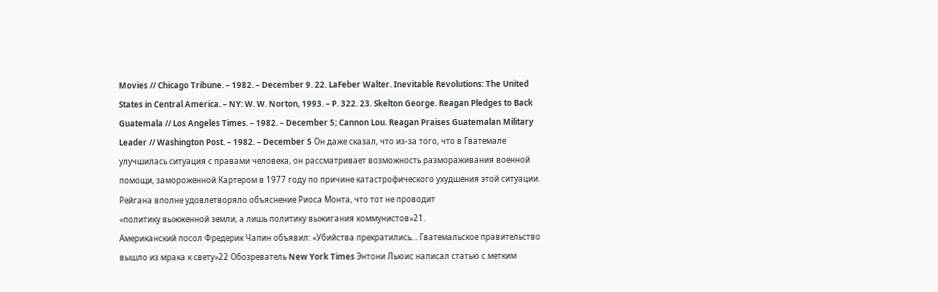Movies // Chicago Tribune. – 1982. – December 9. 22. LaFeber Walter. Inevitable Revolutions: The United States in Central America. – NY: W. W. Norton, 1993. – P. 322. 23. Skelton George. Reagan Pledges to Back Guatemala // Los Angeles Times. – 1982. – December 5; Cannon Lou. Reagan Praises Guatemalan Military Leader // Washington Post. – 1982. – December 5 Он даже сказал, что из-за того, что в Гватемале улучшилась ситуация с правами человека, он рассматривает возможность размораживания военной помощи, замороженной Картером в 1977 году по причине катастрофического ухудшения этой ситуации. Рейгана вполне удовлетворяло объяснение Риоса Монта, что тот не проводит
«политику выжженной земли, а лишь политику выжигания коммунистов»21.
Американский посол Фредерик Чапин объявил: «Убийства прекратились… Гватемальское правительство вышло из мрака к свету»22 Обозреватель New York Times Энтони Льюис написал статью с метким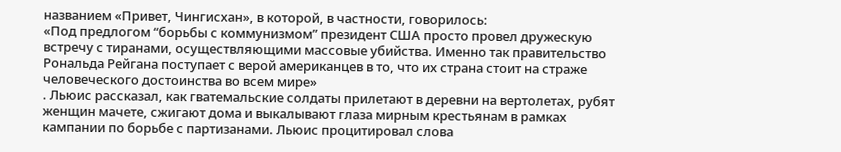названием «Привет, Чингисхан», в которой, в частности, говорилось:
«Под предлогом “борьбы с коммунизмом” президент США просто провел дружескую встречу с тиранами, осуществляющими массовые убийства. Именно так правительство Рональда Рейгана поступает с верой американцев в то, что их страна стоит на страже человеческого достоинства во всем мире»
. Льюис рассказал, как гватемальские солдаты прилетают в деревни на вертолетах, рубят женщин мачете, сжигают дома и выкалывают глаза мирным крестьянам в рамках кампании по борьбе с партизанами. Льюис процитировал слова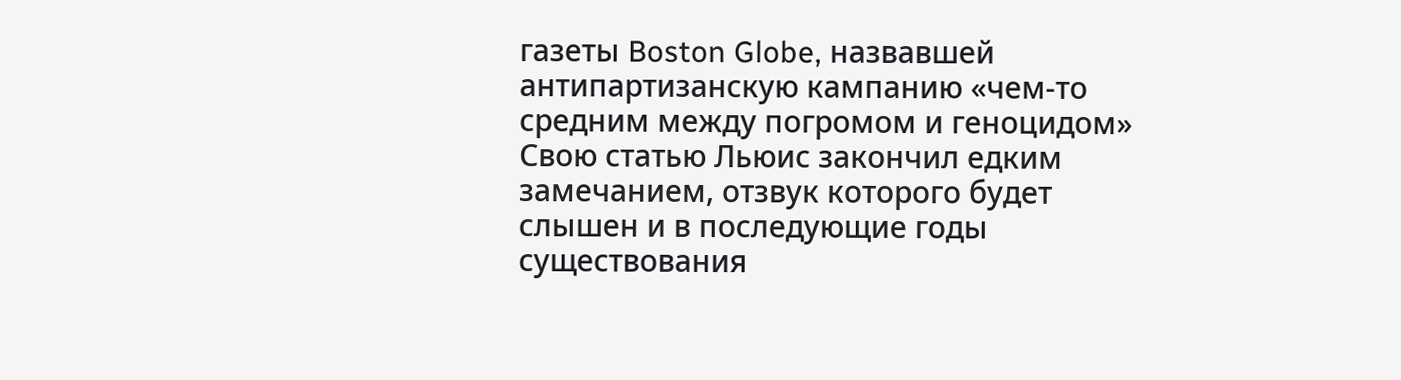газеты Boston Globe, назвавшей антипартизанскую кампанию «чем-то средним между погромом и геноцидом» Свою статью Льюис закончил едким замечанием, отзвук которого будет слышен и в последующие годы существования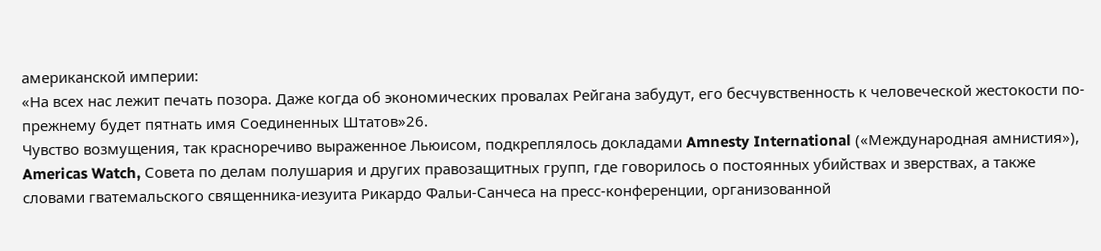американской империи:
«На всех нас лежит печать позора. Даже когда об экономических провалах Рейгана забудут, его бесчувственность к человеческой жестокости по-прежнему будет пятнать имя Соединенных Штатов»26.
Чувство возмущения, так красноречиво выраженное Льюисом, подкреплялось докладами Amnesty International («Международная амнистия»), Americas Watch, Совета по делам полушария и других правозащитных групп, где говорилось о постоянных убийствах и зверствах, а также словами гватемальского священника-иезуита Рикардо Фальи-Санчеса на пресс-конференции, организованной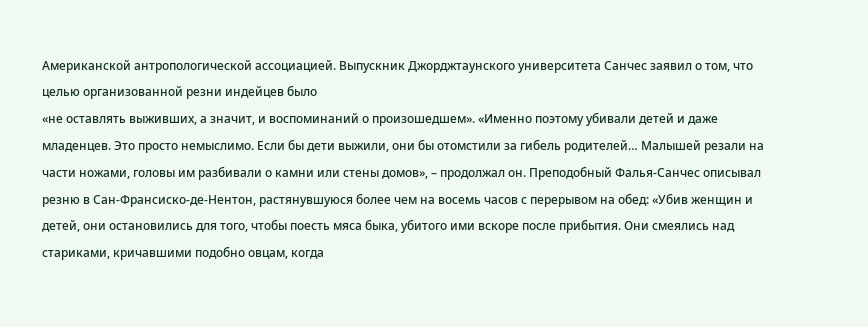Американской антропологической ассоциацией. Выпускник Джорджтаунского университета Санчес заявил о том, что целью организованной резни индейцев было
«не оставлять выживших, а значит, и воспоминаний о произошедшем». «Именно поэтому убивали детей и даже младенцев. Это просто немыслимо. Если бы дети выжили, они бы отомстили за гибель родителей… Малышей резали на части ножами, головы им разбивали о камни или стены домов», – продолжал он. Преподобный Фалья-Санчес описывал резню в Сан-Франсиско-де-Нентон, растянувшуюся более чем на восемь часов с перерывом на обед: «Убив женщин и детей, они остановились для того, чтобы поесть мяса быка, убитого ими вскоре после прибытия. Они смеялись над стариками, кричавшими подобно овцам, когда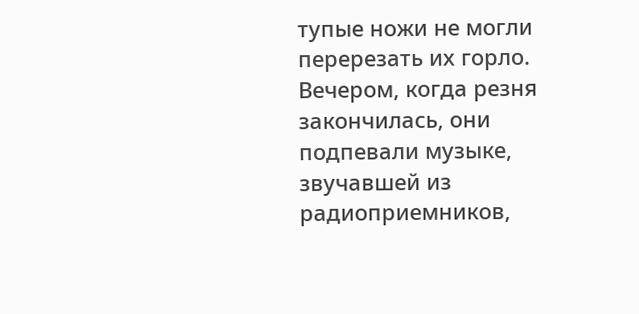тупые ножи не могли перерезать их горло. Вечером, когда резня закончилась, они подпевали музыке, звучавшей из радиоприемников,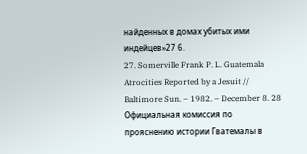найденных в домах убитых ими индейцев»27 6.
27. Somerville Frank P. L. Guatemala Atrocities Reported by a Jesuit // Baltimore Sun. – 1982. – December 8. 28 Официальная комиссия по прояснению истории Гватемалы в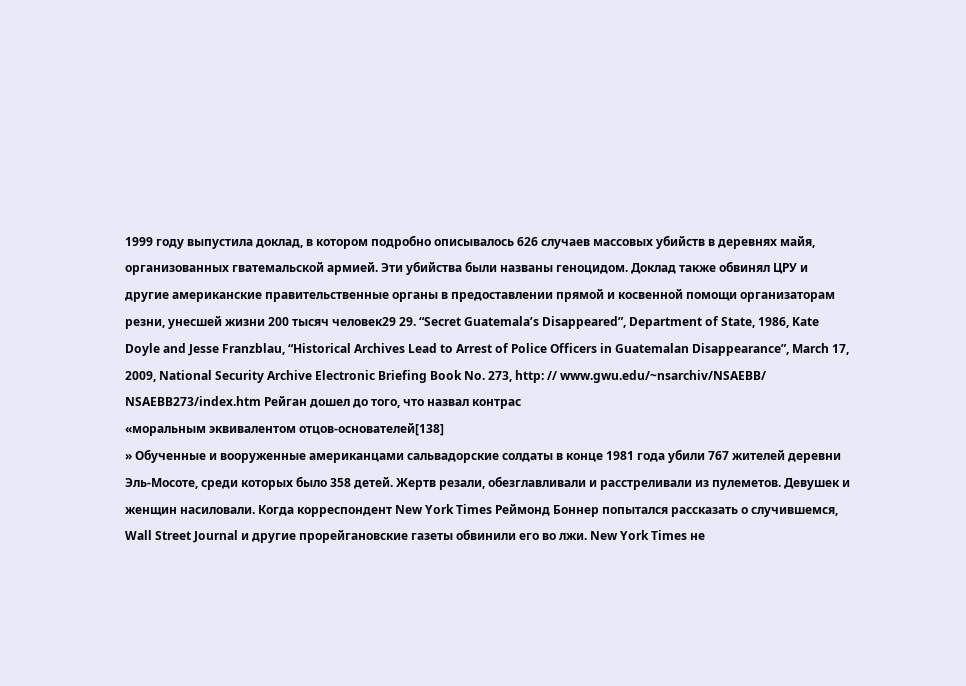1999 году выпустила доклад, в котором подробно описывалось 626 случаев массовых убийств в деревнях майя, организованных гватемальской армией. Эти убийства были названы геноцидом. Доклад также обвинял ЦРУ и другие американские правительственные органы в предоставлении прямой и косвенной помощи организаторам резни, унесшей жизни 200 тысяч человек29 29. “Secret Guatemala’s Disappeared”, Department of State, 1986, Kate Doyle and Jesse Franzblau, “Historical Archives Lead to Arrest of Police Officers in Guatemalan Disappearance”, March 17, 2009, National Security Archive Electronic Briefing Book No. 273, http: // www.gwu.edu/~nsarchiv/NSAEBB/ NSAEBB273/index.htm Рейган дошел до того, что назвал контрас
«моральным эквивалентом отцов-основателей[138]
» Обученные и вооруженные американцами сальвадорские солдаты в конце 1981 года убили 767 жителей деревни Эль-Мосоте, среди которых было 358 детей. Жертв резали, обезглавливали и расстреливали из пулеметов. Девушек и женщин насиловали. Когда корреспондент New York Times Реймонд Боннер попытался рассказать о случившемся, Wall Street Journal и другие прорейгановские газеты обвинили его во лжи. New York Times не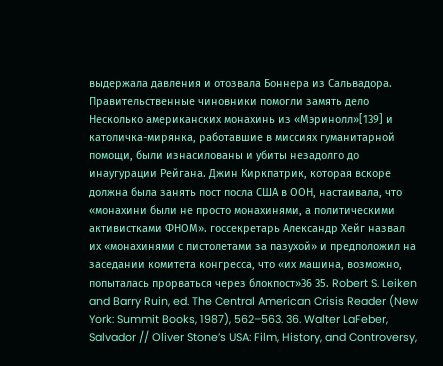выдержала давления и отозвала Боннера из Сальвадора. Правительственные чиновники помогли замять дело Несколько американских монахинь из «Мэринолл»[139] и католичка-мирянка, работавшие в миссиях гуманитарной помощи, были изнасилованы и убиты незадолго до инаугурации Рейгана. Джин Киркпатрик, которая вскоре должна была занять пост посла США в ООН, настаивала, что «монахини были не просто монахинями, а политическими активистками ФНОМ». госсекретарь Александр Хейг назвал их «монахинями с пистолетами за пазухой» и предположил на заседании комитета конгресса, что «их машина, возможно, попыталась прорваться через блокпост»36 35. Robert S. Leiken and Barry Ruin, ed. The Central American Crisis Reader (New York: Summit Books, 1987), 562–563. 36. Walter LaFeber, Salvador // Oliver Stone’s USA: Film, History, and Controversy,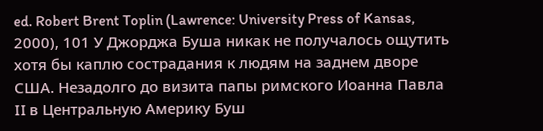ed. Robert Brent Toplin (Lawrence: University Press of Kansas, 2000), 101 У Джорджа Буша никак не получалось ощутить хотя бы каплю сострадания к людям на заднем дворе США. Незадолго до визита папы римского Иоанна Павла II в Центральную Америку Буш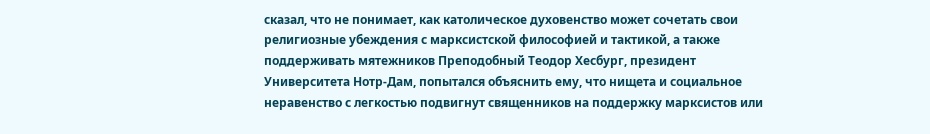сказал, что не понимает, как католическое духовенство может сочетать свои религиозные убеждения с марксистской философией и тактикой, а также поддерживать мятежников Преподобный Теодор Хесбург, президент Университета Нотр-Дам, попытался объяснить ему, что нищета и социальное неравенство с легкостью подвигнут священников на поддержку марксистов или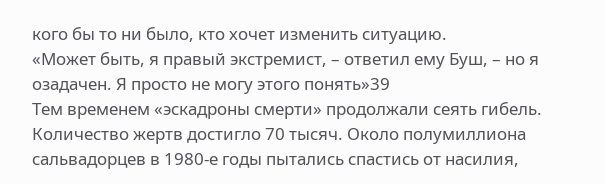кого бы то ни было, кто хочет изменить ситуацию.
«Может быть, я правый экстремист, – ответил ему Буш, – но я озадачен. Я просто не могу этого понять»39
Тем временем «эскадроны смерти» продолжали сеять гибель. Количество жертв достигло 70 тысяч. Около полумиллиона сальвадорцев в 1980-е годы пытались спастись от насилия,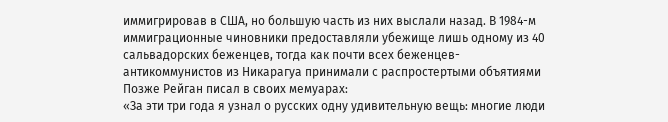иммигрировав в США, но большую часть из них выслали назад. В 1984-м иммиграционные чиновники предоставляли убежище лишь одному из 40 сальвадорских беженцев, тогда как почти всех беженцев-антикоммунистов из Никарагуа принимали с распростертыми объятиями Позже Рейган писал в своих мемуарах:
«За эти три года я узнал о русских одну удивительную вещь: многие люди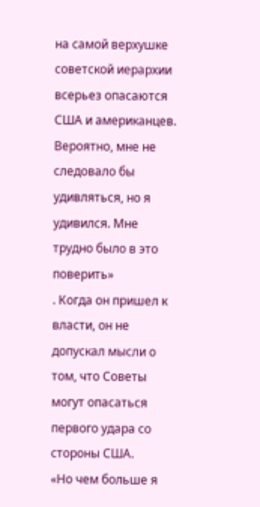на самой верхушке советской иерархии всерьез опасаются США и американцев. Вероятно, мне не следовало бы удивляться, но я удивился. Мне трудно было в это поверить»
. Когда он пришел к власти, он не допускал мысли о том, что Советы могут опасаться первого удара со стороны США.
«Но чем больше я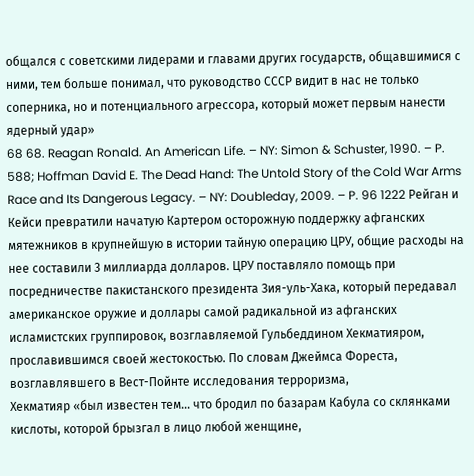общался с советскими лидерами и главами других государств, общавшимися с ними, тем больше понимал, что руководство СССР видит в нас не только соперника, но и потенциального агрессора, который может первым нанести ядерный удар»
68 68. Reagan Ronald. An American Life. – NY: Simon & Schuster, 1990. – P. 588; Hoffman David E. The Dead Hand: The Untold Story of the Cold War Arms Race and Its Dangerous Legacy. – NY: Doubleday, 2009. – P. 96 1222 Рейган и Кейси превратили начатую Картером осторожную поддержку афганских мятежников в крупнейшую в истории тайную операцию ЦРУ, общие расходы на нее составили 3 миллиарда долларов. ЦРУ поставляло помощь при посредничестве пакистанского президента Зия-уль-Хака, который передавал американское оружие и доллары самой радикальной из афганских исламистских группировок, возглавляемой Гульбеддином Хекматияром, прославившимся своей жестокостью. По словам Джеймса Фореста, возглавлявшего в Вест-Пойнте исследования терроризма,
Хекматияр «был известен тем… что бродил по базарам Кабула со склянками кислоты, которой брызгал в лицо любой женщине,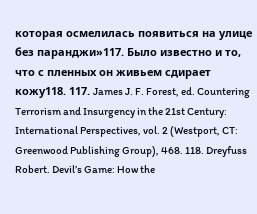которая осмелилась появиться на улице без паранджи»117. Было известно и то, что с пленных он живьем сдирает кожу118. 117. James J. F. Forest, ed. Countering Terrorism and Insurgency in the 21st Century: International Perspectives, vol. 2 (Westport, CT: Greenwood Publishing Group), 468. 118. Dreyfuss Robert. Devil’s Game: How the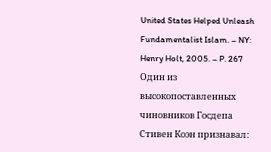United States Helped Unleash Fundamentalist Islam. – NY: Henry Holt, 2005. – P. 267
Один из высокопоставленных чиновников Госдепа Стивен Коэн признавал: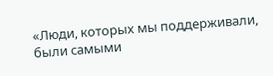«Люди, которых мы поддерживали, были самыми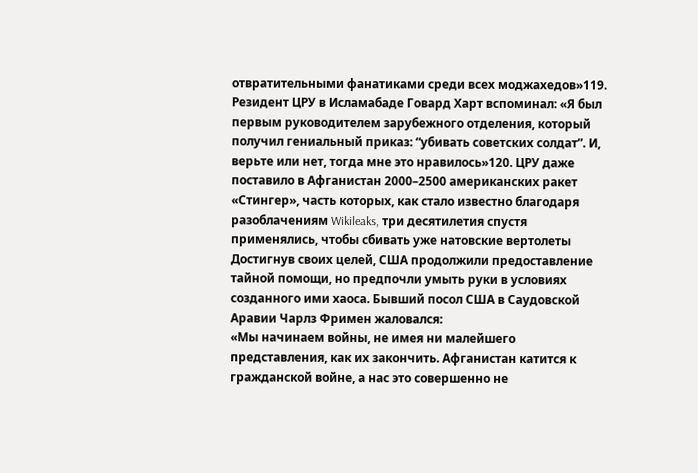отвратительными фанатиками среди всех моджахедов»119. Резидент ЦРУ в Исламабаде Говард Харт вспоминал: «Я был первым руководителем зарубежного отделения, который получил гениальный приказ: “убивать советских солдат”. И, верьте или нет, тогда мне это нравилось»120. ЦРУ даже поставило в Афганистан 2000–2500 американских ракет «Стингер», часть которых, как стало известно благодаря разоблачениям Wikileaks, три десятилетия спустя применялись, чтобы сбивать уже натовские вертолеты Достигнув своих целей, США продолжили предоставление тайной помощи, но предпочли умыть руки в условиях созданного ими хаоса. Бывший посол США в Саудовской Аравии Чарлз Фримен жаловался:
«Мы начинаем войны, не имея ни малейшего представления, как их закончить. Афганистан катится к гражданской войне, а нас это совершенно не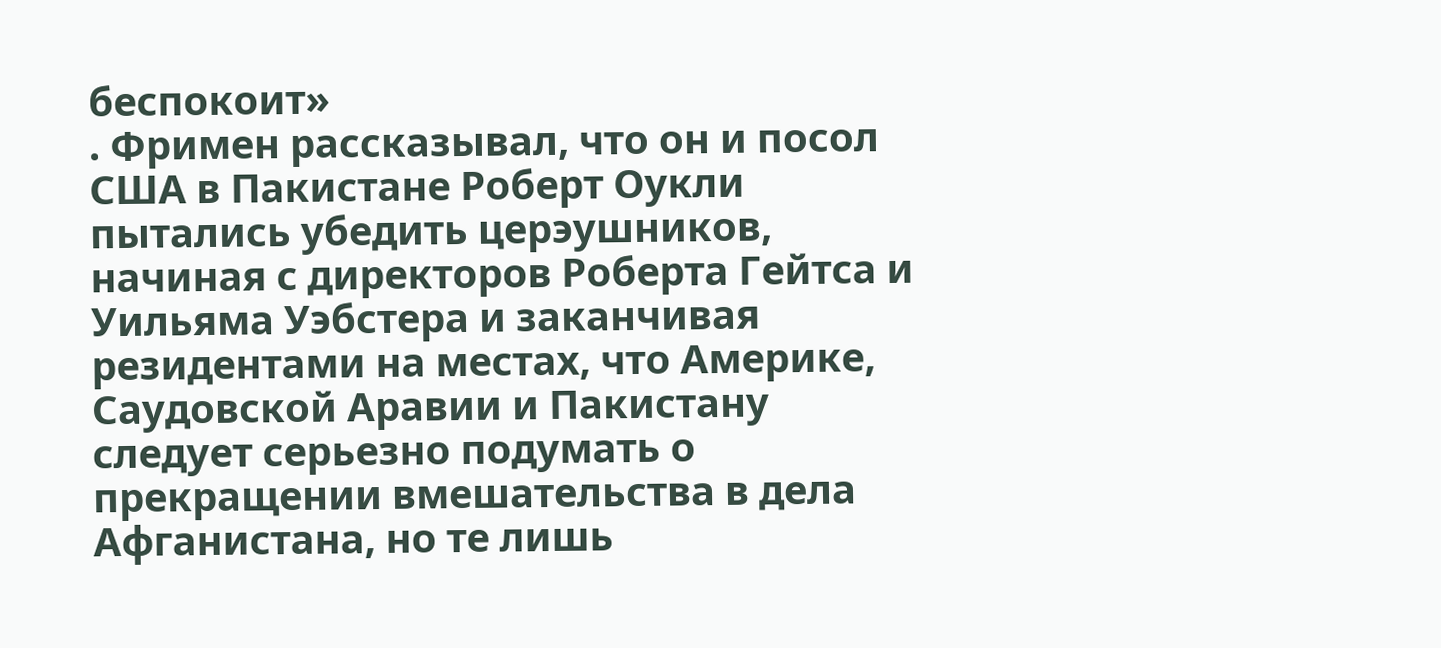беспокоит»
. Фримен рассказывал, что он и посол США в Пакистане Роберт Оукли пытались убедить церэушников, начиная с директоров Роберта Гейтса и Уильяма Уэбстера и заканчивая резидентами на местах, что Америке, Саудовской Аравии и Пакистану следует серьезно подумать о прекращении вмешательства в дела Афганистана, но те лишь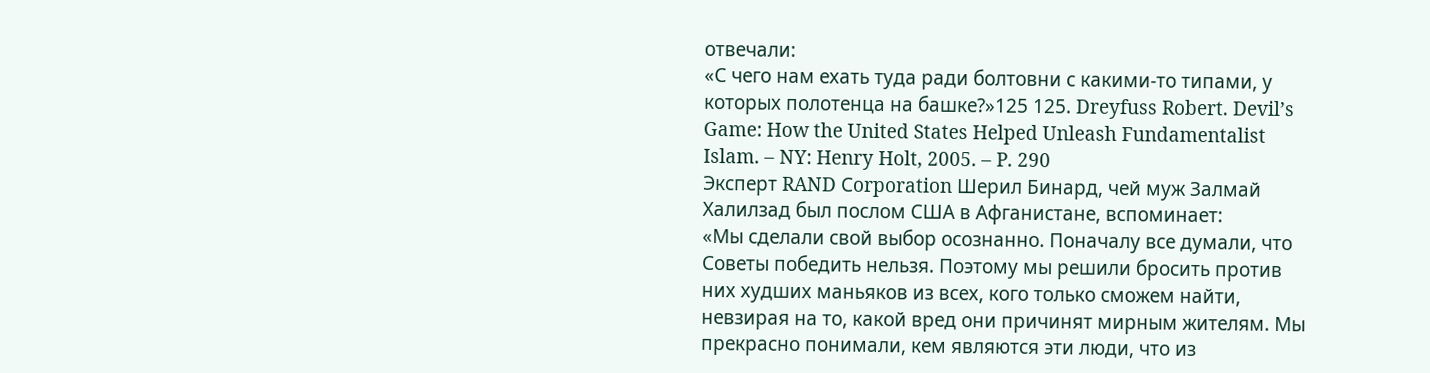отвечали:
«С чего нам ехать туда ради болтовни с какими-то типами, у которых полотенца на башке?»125 125. Dreyfuss Robert. Devil’s Game: How the United States Helped Unleash Fundamentalist Islam. – NY: Henry Holt, 2005. – P. 290
Эксперт RAND Сorporation Шерил Бинард, чей муж Залмай Халилзад был послом США в Афганистане, вспоминает:
«Мы сделали свой выбор осознанно. Поначалу все думали, что Советы победить нельзя. Поэтому мы решили бросить против них худших маньяков из всех, кого только сможем найти, невзирая на то, какой вред они причинят мирным жителям. Мы прекрасно понимали, кем являются эти люди, что из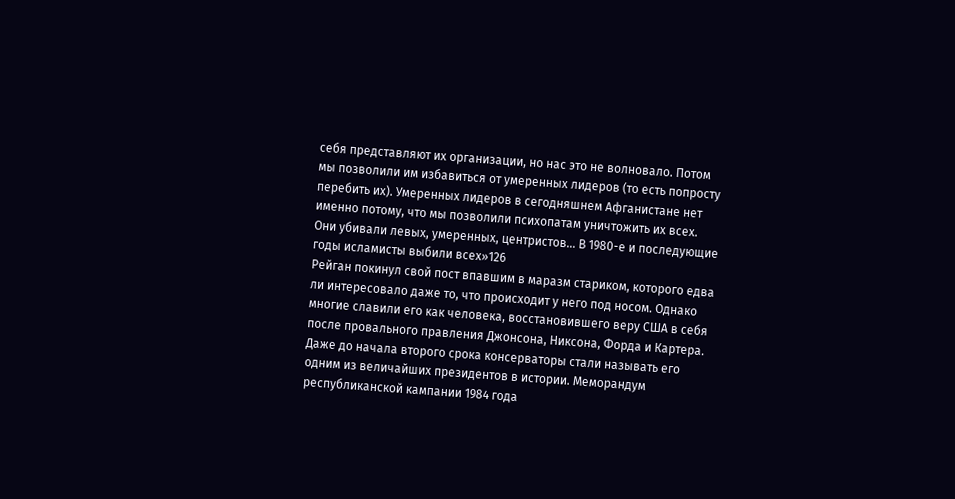себя представляют их организации, но нас это не волновало. Потом мы позволили им избавиться от умеренных лидеров (то есть попросту перебить их). Умеренных лидеров в сегодняшнем Афганистане нет именно потому, что мы позволили психопатам уничтожить их всех. Они убивали левых, умеренных, центристов… В 1980-е и последующие годы исламисты выбили всех»126
Рейган покинул свой пост впавшим в маразм стариком, которого едва ли интересовало даже то, что происходит у него под носом. Однако многие славили его как человека, восстановившего веру США в себя после провального правления Джонсона, Никсона, Форда и Картера. Даже до начала второго срока консерваторы стали называть его одним из величайших президентов в истории. Меморандум республиканской кампании 1984 года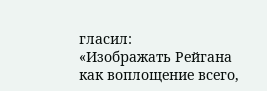гласил:
«Изображать Рейгана как воплощение всего,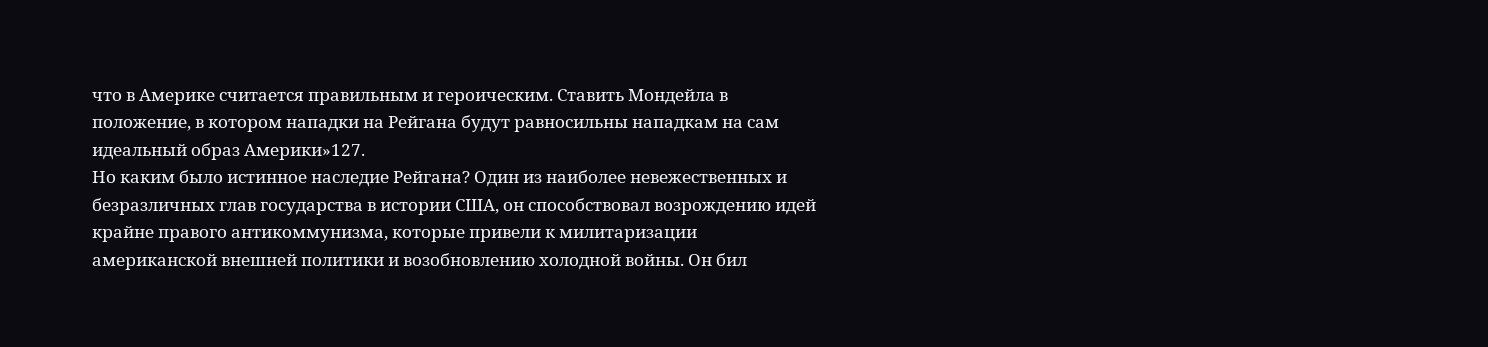что в Америке считается правильным и героическим. Ставить Мондейла в положение, в котором нападки на Рейгана будут равносильны нападкам на сам идеальный образ Америки»127.
Но каким было истинное наследие Рейгана? Один из наиболее невежественных и безразличных глав государства в истории США, он способствовал возрождению идей крайне правого антикоммунизма, которые привели к милитаризации американской внешней политики и возобновлению холодной войны. Он бил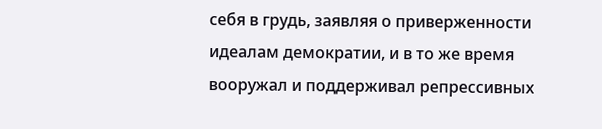себя в грудь, заявляя о приверженности идеалам демократии, и в то же время вооружал и поддерживал репрессивных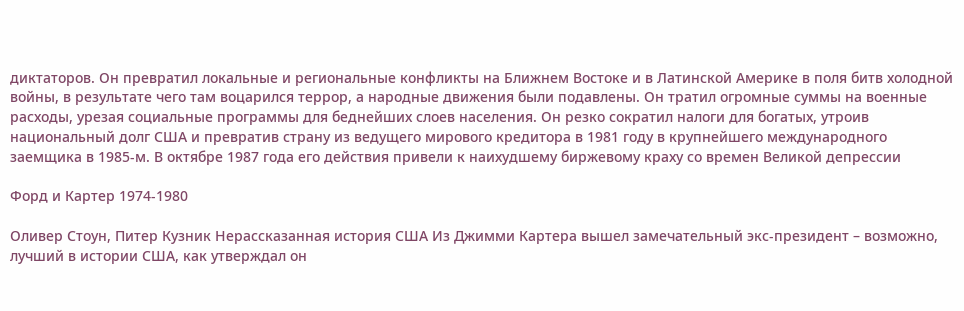диктаторов. Он превратил локальные и региональные конфликты на Ближнем Востоке и в Латинской Америке в поля битв холодной войны, в результате чего там воцарился террор, а народные движения были подавлены. Он тратил огромные суммы на военные расходы, урезая социальные программы для беднейших слоев населения. Он резко сократил налоги для богатых, утроив национальный долг США и превратив страну из ведущего мирового кредитора в 1981 году в крупнейшего международного заемщика в 1985-м. В октябре 1987 года его действия привели к наихудшему биржевому краху со времен Великой депрессии

Форд и Картер 1974-1980

Оливер Стоун, Питер Кузник Нерассказанная история США Из Джимми Картера вышел замечательный экс-президент – возможно, лучший в истории США, как утверждал он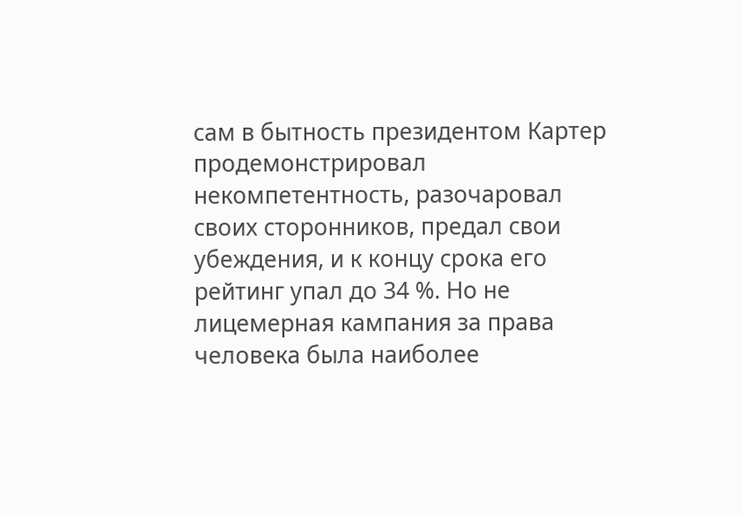сам в бытность президентом Картер продемонстрировал некомпетентность, разочаровал своих сторонников, предал свои убеждения, и к концу срока его рейтинг упал до 34 %. Но не лицемерная кампания за права человека была наиболее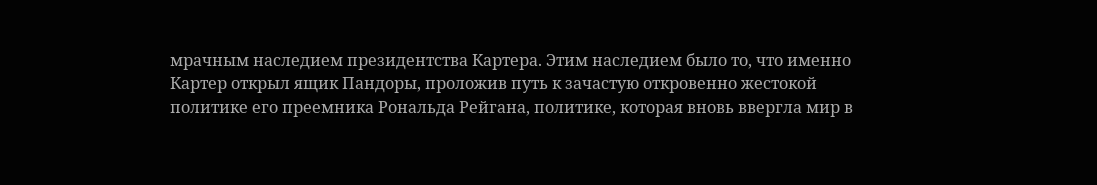мрачным наследием президентства Картера. Этим наследием было то, что именно Картер открыл ящик Пандоры, проложив путь к зачастую откровенно жестокой политике его преемника Рональда Рейгана, политике, которая вновь ввергла мир в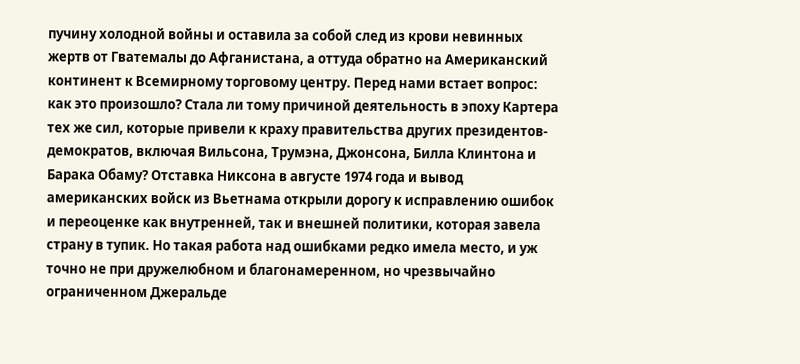пучину холодной войны и оставила за собой след из крови невинных жертв от Гватемалы до Афганистана, а оттуда обратно на Американский континент к Всемирному торговому центру. Перед нами встает вопрос: как это произошло? Стала ли тому причиной деятельность в эпоху Картера тех же сил, которые привели к краху правительства других президентов-демократов, включая Вильсона, Трумэна, Джонсона, Билла Клинтона и Барака Обаму? Отставка Никсона в августе 1974 года и вывод американских войск из Вьетнама открыли дорогу к исправлению ошибок и переоценке как внутренней, так и внешней политики, которая завела страну в тупик. Но такая работа над ошибками редко имела место, и уж точно не при дружелюбном и благонамеренном, но чрезвычайно ограниченном Джеральде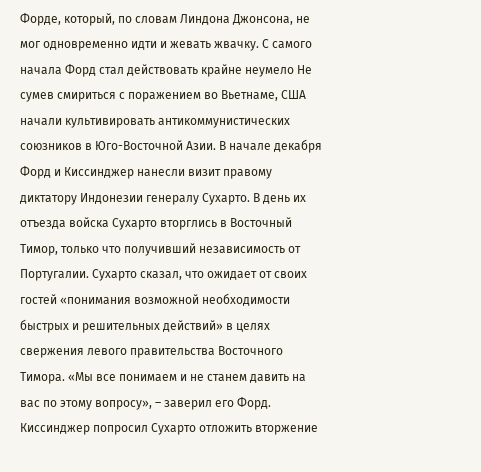Форде, который, по словам Линдона Джонсона, не мог одновременно идти и жевать жвачку. С самого начала Форд стал действовать крайне неумело Не сумев смириться с поражением во Вьетнаме, США начали культивировать антикоммунистических союзников в Юго-Восточной Азии. В начале декабря Форд и Киссинджер нанесли визит правому диктатору Индонезии генералу Сухарто. В день их отъезда войска Сухарто вторглись в Восточный Тимор, только что получивший независимость от Португалии. Сухарто сказал, что ожидает от своих гостей «понимания возможной необходимости быстрых и решительных действий» в целях свержения левого правительства Восточного Тимора. «Мы все понимаем и не станем давить на вас по этому вопросу», – заверил его Форд. Киссинджер попросил Сухарто отложить вторжение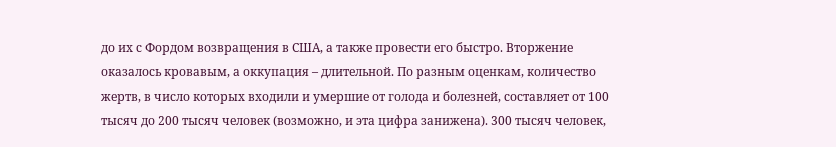до их с Фордом возвращения в США, а также провести его быстро. Вторжение оказалось кровавым, а оккупация – длительной. По разным оценкам, количество жертв, в число которых входили и умершие от голода и болезней, составляет от 100 тысяч до 200 тысяч человек (возможно, и эта цифра занижена). 300 тысяч человек,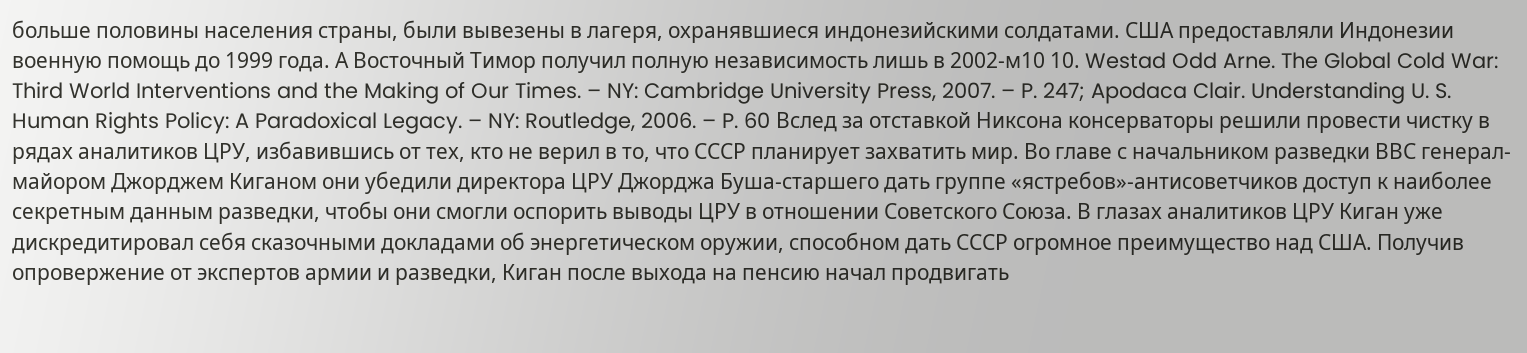больше половины населения страны, были вывезены в лагеря, охранявшиеся индонезийскими солдатами. США предоставляли Индонезии военную помощь до 1999 года. А Восточный Тимор получил полную независимость лишь в 2002-м10 10. Westad Odd Arne. The Global Cold War: Third World Interventions and the Making of Our Times. – NY: Cambridge University Press, 2007. – P. 247; Apodaca Clair. Understanding U. S. Human Rights Policy: A Paradoxical Legacy. – NY: Routledge, 2006. – P. 60 Вслед за отставкой Никсона консерваторы решили провести чистку в рядах аналитиков ЦРУ, избавившись от тех, кто не верил в то, что СССР планирует захватить мир. Во главе с начальником разведки ВВС генерал-майором Джорджем Киганом они убедили директора ЦРУ Джорджа Буша-старшего дать группе «ястребов»-антисоветчиков доступ к наиболее секретным данным разведки, чтобы они смогли оспорить выводы ЦРУ в отношении Советского Союза. В глазах аналитиков ЦРУ Киган уже дискредитировал себя сказочными докладами об энергетическом оружии, способном дать СССР огромное преимущество над США. Получив опровержение от экспертов армии и разведки, Киган после выхода на пенсию начал продвигать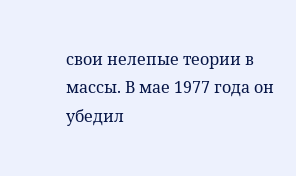свои нелепые теории в массы. В мае 1977 года он убедил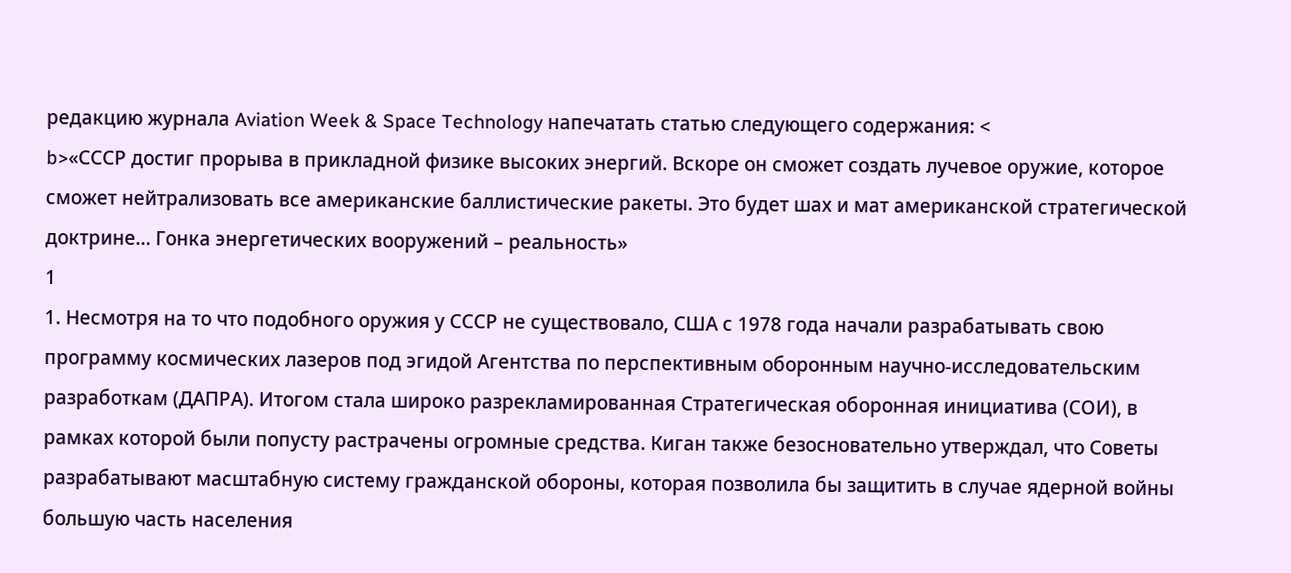редакцию журнала Aviation Week & Space Technology напечатать статью следующего содержания: <
b>«СССР достиг прорыва в прикладной физике высоких энергий. Вскоре он сможет создать лучевое оружие, которое сможет нейтрализовать все американские баллистические ракеты. Это будет шах и мат американской стратегической доктрине… Гонка энергетических вооружений – реальность»
1
1. Несмотря на то что подобного оружия у СССР не существовало, США с 1978 года начали разрабатывать свою программу космических лазеров под эгидой Агентства по перспективным оборонным научно-исследовательским разработкам (ДАПРА). Итогом стала широко разрекламированная Стратегическая оборонная инициатива (СОИ), в рамках которой были попусту растрачены огромные средства. Киган также безосновательно утверждал, что Советы разрабатывают масштабную систему гражданской обороны, которая позволила бы защитить в случае ядерной войны большую часть населения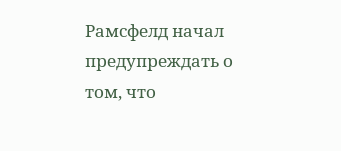Рамсфелд начал предупреждать о том, что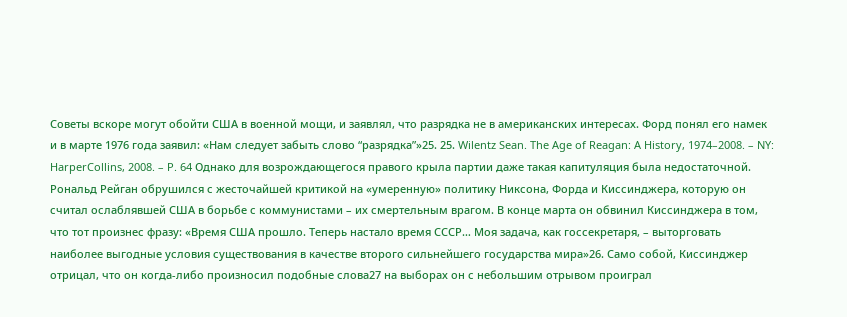Советы вскоре могут обойти США в военной мощи, и заявлял, что разрядка не в американских интересах. Форд понял его намек и в марте 1976 года заявил: «Нам следует забыть слово “разрядка”»25. 25. Wilentz Sean. The Age of Reagan: A History, 1974–2008. – NY: HarperCollins, 2008. – P. 64 Однако для возрождающегося правого крыла партии даже такая капитуляция была недостаточной. Рональд Рейган обрушился с жесточайшей критикой на «умеренную» политику Никсона, Форда и Киссинджера, которую он считал ослаблявшей США в борьбе с коммунистами – их смертельным врагом. В конце марта он обвинил Киссинджера в том, что тот произнес фразу: «Время США прошло. Теперь настало время СССР… Моя задача, как госсекретаря, – выторговать наиболее выгодные условия существования в качестве второго сильнейшего государства мира»26. Само собой, Киссинджер отрицал, что он когда-либо произносил подобные слова27 на выборах он с небольшим отрывом проиграл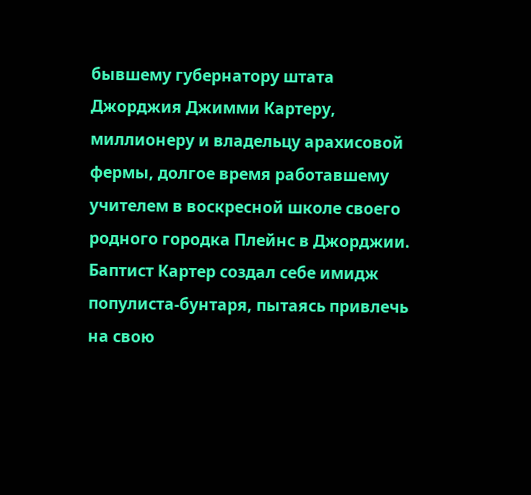бывшему губернатору штата Джорджия Джимми Картеру, миллионеру и владельцу арахисовой фермы, долгое время работавшему учителем в воскресной школе своего родного городка Плейнс в Джорджии. Баптист Картер создал себе имидж популиста-бунтаря, пытаясь привлечь на свою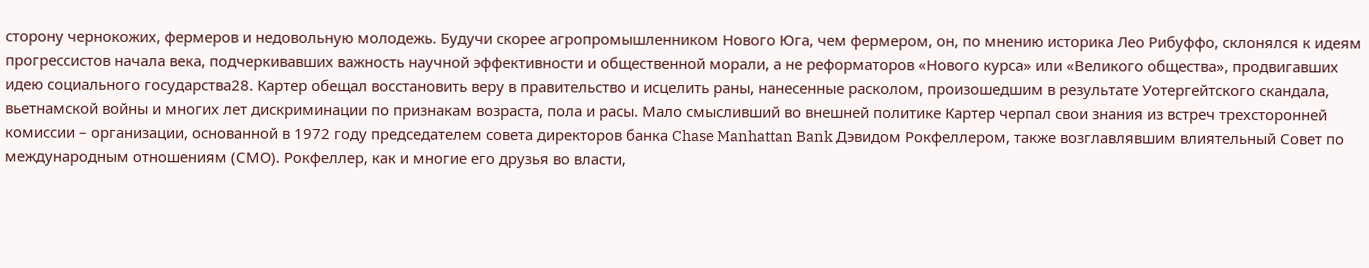сторону чернокожих, фермеров и недовольную молодежь. Будучи скорее агропромышленником Нового Юга, чем фермером, он, по мнению историка Лео Рибуффо, склонялся к идеям прогрессистов начала века, подчеркивавших важность научной эффективности и общественной морали, а не реформаторов «Нового курса» или «Великого общества», продвигавших идею социального государства28. Картер обещал восстановить веру в правительство и исцелить раны, нанесенные расколом, произошедшим в результате Уотергейтского скандала, вьетнамской войны и многих лет дискриминации по признакам возраста, пола и расы. Мало смысливший во внешней политике Картер черпал свои знания из встреч трехсторонней комиссии – организации, основанной в 1972 году председателем совета директоров банка Chase Manhattan Bank Дэвидом Рокфеллером, также возглавлявшим влиятельный Совет по международным отношениям (СМО). Рокфеллер, как и многие его друзья во власти,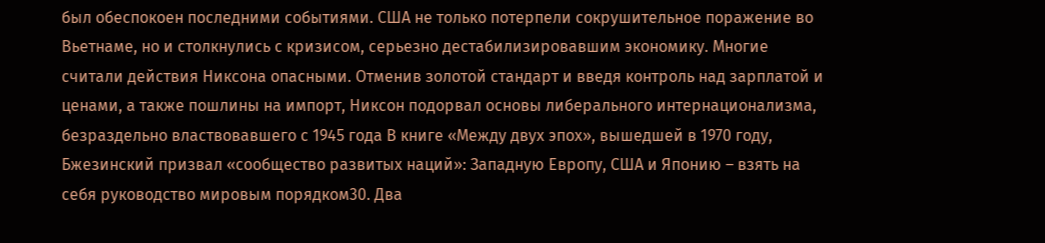был обеспокоен последними событиями. США не только потерпели сокрушительное поражение во Вьетнаме, но и столкнулись с кризисом, серьезно дестабилизировавшим экономику. Многие считали действия Никсона опасными. Отменив золотой стандарт и введя контроль над зарплатой и ценами, а также пошлины на импорт, Никсон подорвал основы либерального интернационализма, безраздельно властвовавшего с 1945 года В книге «Между двух эпох», вышедшей в 1970 году, Бжезинский призвал «сообщество развитых наций»: Западную Европу, США и Японию – взять на себя руководство мировым порядком30. Два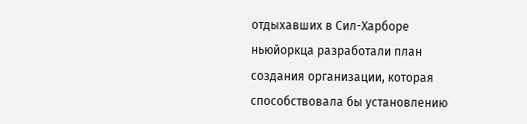отдыхавших в Сил-Харборе ньюйоркца разработали план создания организации, которая способствовала бы установлению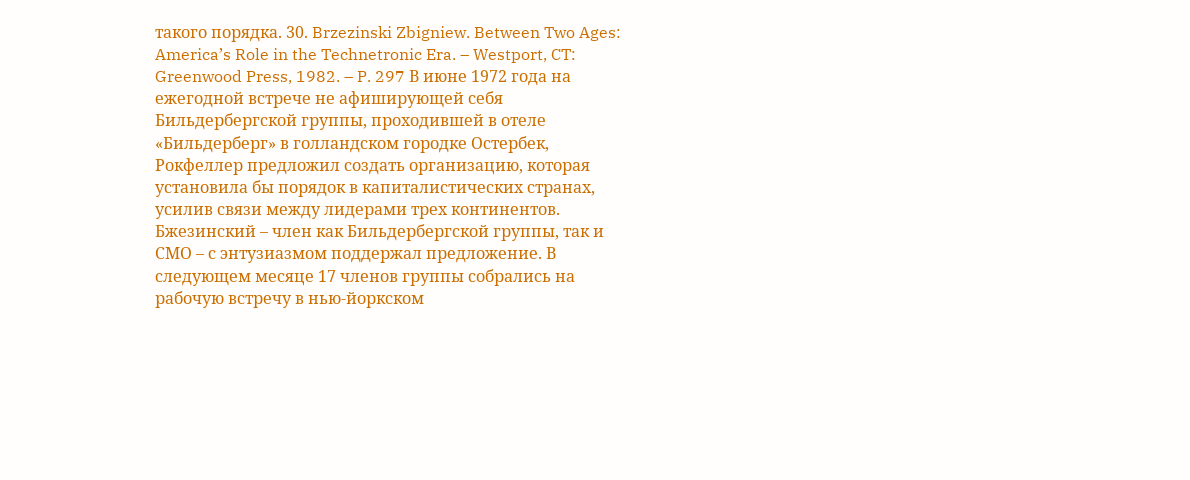такого порядка. 30. Brzezinski Zbigniew. Between Two Ages: America’s Role in the Technetronic Era. – Westport, CT: Greenwood Press, 1982. – P. 297 В июне 1972 года на ежегодной встрече не афиширующей себя Бильдербергской группы, проходившей в отеле «Бильдерберг» в голландском городке Остербек, Рокфеллер предложил создать организацию, которая установила бы порядок в капиталистических странах, усилив связи между лидерами трех континентов. Бжезинский – член как Бильдербергской группы, так и СМО – с энтузиазмом поддержал предложение. В следующем месяце 17 членов группы собрались на рабочую встречу в нью-йоркском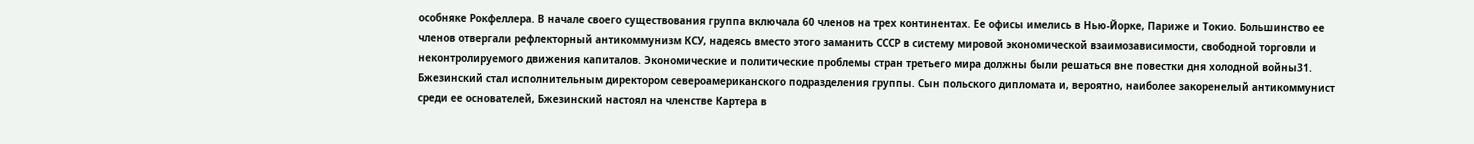особняке Рокфеллера. В начале своего существования группа включала 60 членов на трех континентах. Ее офисы имелись в Нью-Йорке, Париже и Токио. Большинство ее членов отвергали рефлекторный антикоммунизм КСУ, надеясь вместо этого заманить СССР в систему мировой экономической взаимозависимости, свободной торговли и неконтролируемого движения капиталов. Экономические и политические проблемы стран третьего мира должны были решаться вне повестки дня холодной войны31. Бжезинский стал исполнительным директором североамериканского подразделения группы. Сын польского дипломата и, вероятно, наиболее закоренелый антикоммунист среди ее основателей, Бжезинский настоял на членстве Картера в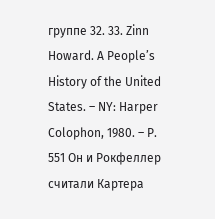группе 32. 33. Zinn Howard. A People’s History of the United States. – NY: Harper Colophon, 1980. – P. 551 Он и Рокфеллер считали Картера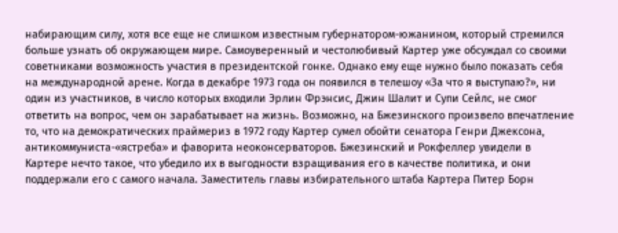набирающим силу, хотя все еще не слишком известным губернатором-южанином, который стремился больше узнать об окружающем мире. Самоуверенный и честолюбивый Картер уже обсуждал со своими советниками возможность участия в президентской гонке. Однако ему еще нужно было показать себя на международной арене. Когда в декабре 1973 года он появился в телешоу «За что я выступаю?», ни один из участников, в число которых входили Эрлин Фрэнсис, Джин Шалит и Супи Сейлс, не смог ответить на вопрос, чем он зарабатывает на жизнь. Возможно, на Бжезинского произвело впечатление то, что на демократических праймериз в 1972 году Картер сумел обойти сенатора Генри Джексона, антикоммуниста-«ястреба» и фаворита неоконсерваторов. Бжезинский и Рокфеллер увидели в Картере нечто такое, что убедило их в выгодности взращивания его в качестве политика, и они поддержали его с самого начала. Заместитель главы избирательного штаба Картера Питер Борн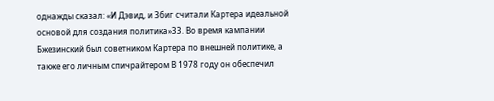однажды сказал: «И Дэвид, и Збиг считали Картера идеальной основой для создания политика»33. Во время кампании Бжезинский был советником Картера по внешней политике, а также его личным спичрайтером В 1978 году он обеспечил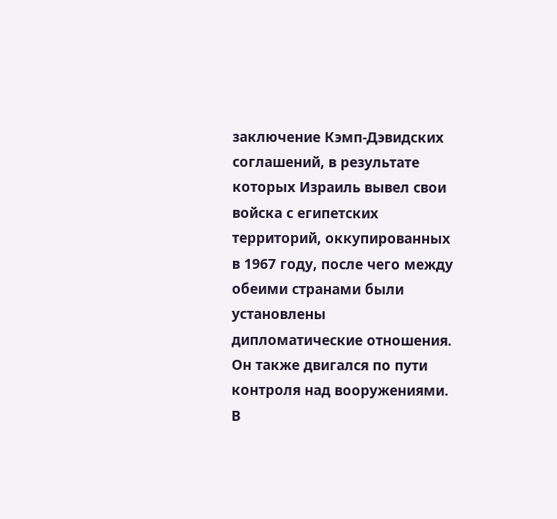заключение Кэмп-Дэвидских соглашений, в результате которых Израиль вывел свои войска с египетских территорий, оккупированных в 1967 году, после чего между обеими странами были установлены дипломатические отношения. Он также двигался по пути контроля над вооружениями. В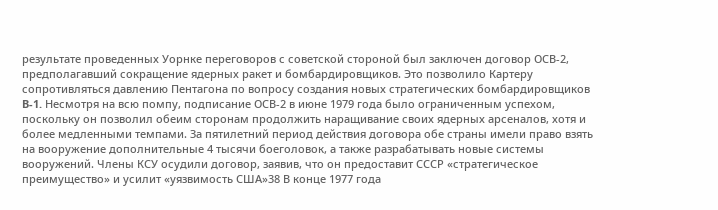результате проведенных Уорнке переговоров с советской стороной был заключен договор ОСВ-2, предполагавший сокращение ядерных ракет и бомбардировщиков. Это позволило Картеру сопротивляться давлению Пентагона по вопросу создания новых стратегических бомбардировщиков B-1. Несмотря на всю помпу, подписание ОСВ-2 в июне 1979 года было ограниченным успехом, поскольку он позволил обеим сторонам продолжить наращивание своих ядерных арсеналов, хотя и более медленными темпами. За пятилетний период действия договора обе страны имели право взять на вооружение дополнительные 4 тысячи боеголовок, а также разрабатывать новые системы вооружений. Члены КСУ осудили договор, заявив, что он предоставит СССР «стратегическое преимущество» и усилит «уязвимость США»38 В конце 1977 года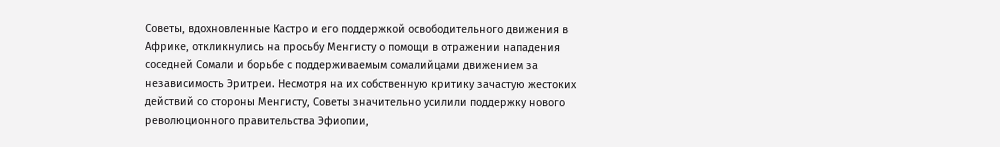Советы, вдохновленные Кастро и его поддержкой освободительного движения в Африке, откликнулись на просьбу Менгисту о помощи в отражении нападения соседней Сомали и борьбе с поддерживаемым сомалийцами движением за независимость Эритреи. Несмотря на их собственную критику зачастую жестоких действий со стороны Менгисту, Советы значительно усилили поддержку нового революционного правительства Эфиопии,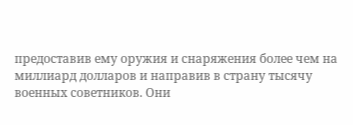предоставив ему оружия и снаряжения более чем на миллиард долларов и направив в страну тысячу военных советников. Они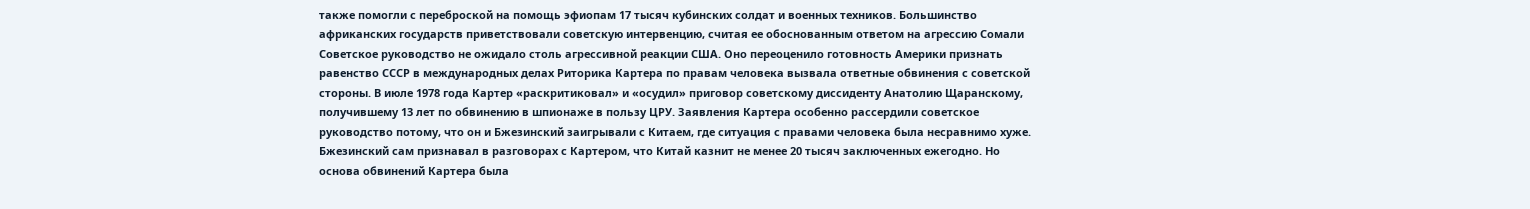также помогли с переброской на помощь эфиопам 17 тысяч кубинских солдат и военных техников. Большинство африканских государств приветствовали советскую интервенцию, считая ее обоснованным ответом на агрессию Сомали Советское руководство не ожидало столь агрессивной реакции США. Оно переоценило готовность Америки признать равенство СССР в международных делах Риторика Картера по правам человека вызвала ответные обвинения с советской стороны. В июле 1978 года Картер «раскритиковал» и «осудил» приговор советскому диссиденту Анатолию Щаранскому, получившему 13 лет по обвинению в шпионаже в пользу ЦРУ. Заявления Картера особенно рассердили советское руководство потому, что он и Бжезинский заигрывали с Китаем, где ситуация с правами человека была несравнимо хуже. Бжезинский сам признавал в разговорах с Картером, что Китай казнит не менее 20 тысяч заключенных ежегодно. Но основа обвинений Картера была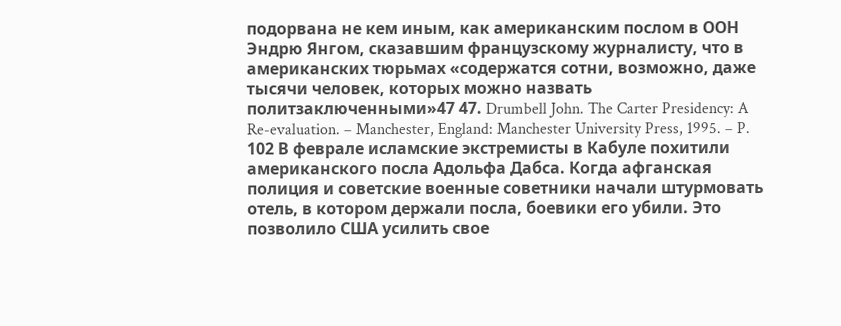подорвана не кем иным, как американским послом в ООН Эндрю Янгом, сказавшим французскому журналисту, что в американских тюрьмах «содержатся сотни, возможно, даже тысячи человек, которых можно назвать политзаключенными»47 47. Drumbell John. The Carter Presidency: A Re-evaluation. – Manchester, England: Manchester University Press, 1995. – P. 102 В феврале исламские экстремисты в Кабуле похитили американского посла Адольфа Дабса. Когда афганская полиция и советские военные советники начали штурмовать отель, в котором держали посла, боевики его убили. Это позволило США усилить свое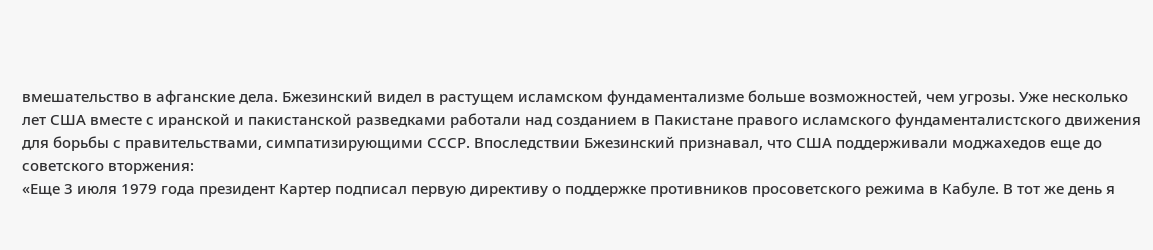вмешательство в афганские дела. Бжезинский видел в растущем исламском фундаментализме больше возможностей, чем угрозы. Уже несколько лет США вместе с иранской и пакистанской разведками работали над созданием в Пакистане правого исламского фундаменталистского движения для борьбы с правительствами, симпатизирующими СССР. Впоследствии Бжезинский признавал, что США поддерживали моджахедов еще до советского вторжения:
«Еще 3 июля 1979 года президент Картер подписал первую директиву о поддержке противников просоветского режима в Кабуле. В тот же день я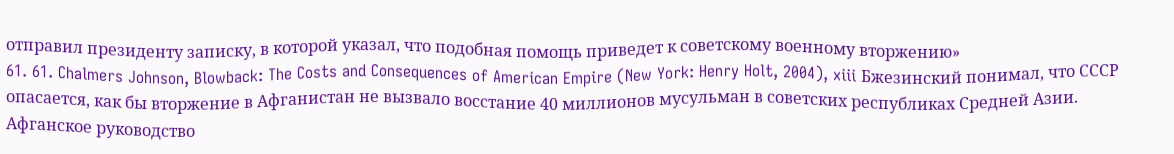отправил президенту записку, в которой указал, что подобная помощь приведет к советскому военному вторжению»
61. 61. Chalmers Johnson, Blowback: The Costs and Consequences of American Empire (New York: Henry Holt, 2004), xiii Бжезинский понимал, что СССР опасается, как бы вторжение в Афганистан не вызвало восстание 40 миллионов мусульман в советских республиках Средней Азии. Афганское руководство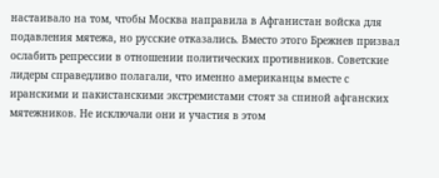настаивало на том, чтобы Москва направила в Афганистан войска для подавления мятежа, но русские отказались. Вместо этого Брежнев призвал ослабить репрессии в отношении политических противников. Советские лидеры справедливо полагали, что именно американцы вместе с иранскими и пакистанскими экстремистами стоят за спиной афганских мятежников. Не исключали они и участия в этом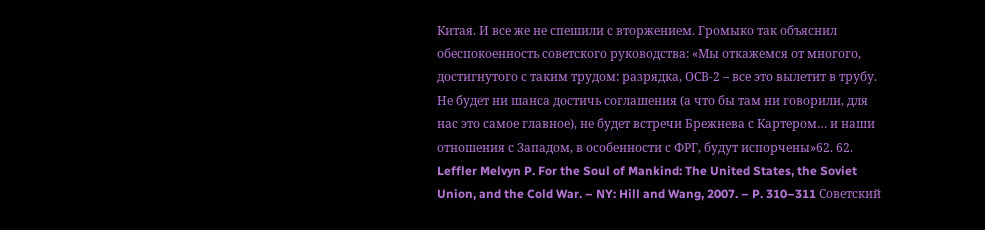Китая. И все же не спешили с вторжением. Громыко так объяснил обеспокоенность советского руководства: «Мы откажемся от многого, достигнутого с таким трудом: разрядка, ОСВ-2 – все это вылетит в трубу. Не будет ни шанса достичь соглашения (а что бы там ни говорили, для нас это самое главное), не будет встречи Брежнева с Картером… и наши отношения с Западом, в особенности с ФРГ, будут испорчены»62. 62. Leffler Melvyn P. For the Soul of Mankind: The United States, the Soviet Union, and the Cold War. – NY: Hill and Wang, 2007. – P. 310–311 Советский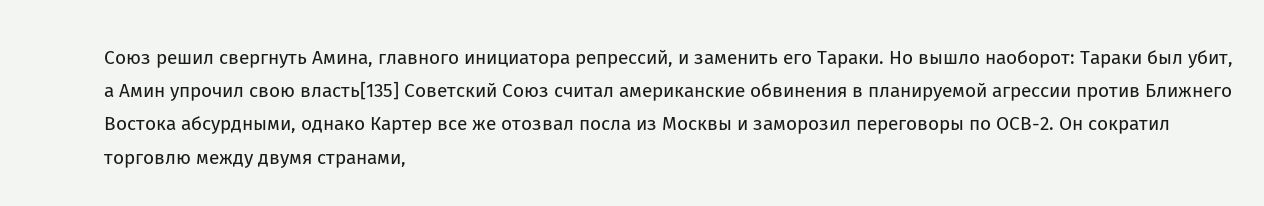Союз решил свергнуть Амина, главного инициатора репрессий, и заменить его Тараки. Но вышло наоборот: Тараки был убит, а Амин упрочил свою власть[135] Советский Союз считал американские обвинения в планируемой агрессии против Ближнего Востока абсурдными, однако Картер все же отозвал посла из Москвы и заморозил переговоры по ОСВ-2. Он сократил торговлю между двумя странами,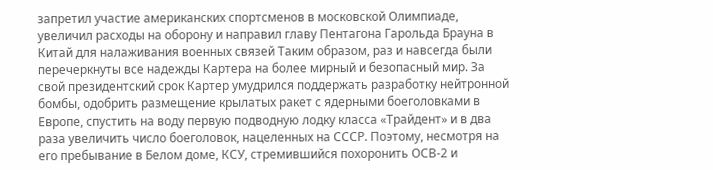запретил участие американских спортсменов в московской Олимпиаде, увеличил расходы на оборону и направил главу Пентагона Гарольда Брауна в Китай для налаживания военных связей Таким образом, раз и навсегда были перечеркнуты все надежды Картера на более мирный и безопасный мир. За свой президентский срок Картер умудрился поддержать разработку нейтронной бомбы, одобрить размещение крылатых ракет с ядерными боеголовками в Европе, спустить на воду первую подводную лодку класса «Трайдент» и в два раза увеличить число боеголовок, нацеленных на СССР. Поэтому, несмотря на его пребывание в Белом доме, КСУ, стремившийся похоронить ОСВ-2 и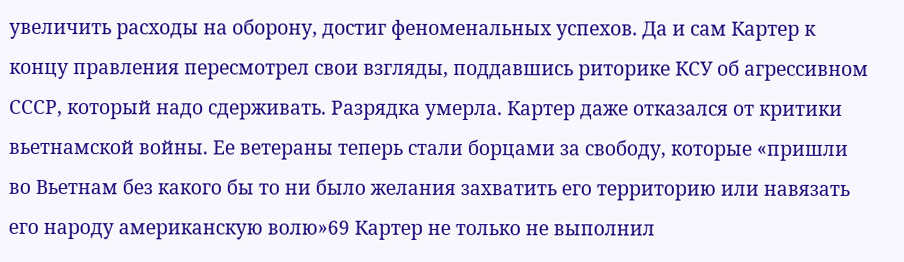увеличить расходы на оборону, достиг феноменальных успехов. Да и сам Картер к концу правления пересмотрел свои взгляды, поддавшись риторике КСУ об агрессивном СССР, который надо сдерживать. Разрядка умерла. Картер даже отказался от критики вьетнамской войны. Ее ветераны теперь стали борцами за свободу, которые «пришли во Вьетнам без какого бы то ни было желания захватить его территорию или навязать его народу американскую волю»69 Картер не только не выполнил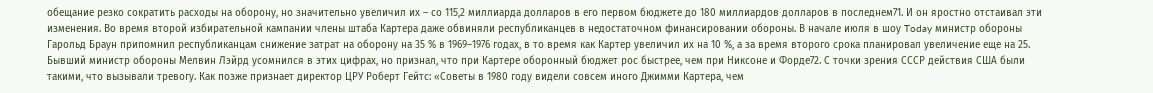обещание резко сократить расходы на оборону, но значительно увеличил их – со 115,2 миллиарда долларов в его первом бюджете до 180 миллиардов долларов в последнем71. И он яростно отстаивал эти изменения. Во время второй избирательной кампании члены штаба Картера даже обвиняли республиканцев в недостаточном финансировании обороны. В начале июля в шоу Today министр обороны Гарольд Браун припомнил республиканцам снижение затрат на оборону на 35 % в 1969–1976 годах, в то время как Картер увеличил их на 10 %, а за время второго срока планировал увеличение еще на 25. Бывший министр обороны Мелвин Лэйрд усомнился в этих цифрах, но признал, что при Картере оборонный бюджет рос быстрее, чем при Никсоне и Форде72. С точки зрения СССР действия США были такими, что вызывали тревогу. Как позже признает директор ЦРУ Роберт Гейтс: «Советы в 1980 году видели совсем иного Джимми Картера, чем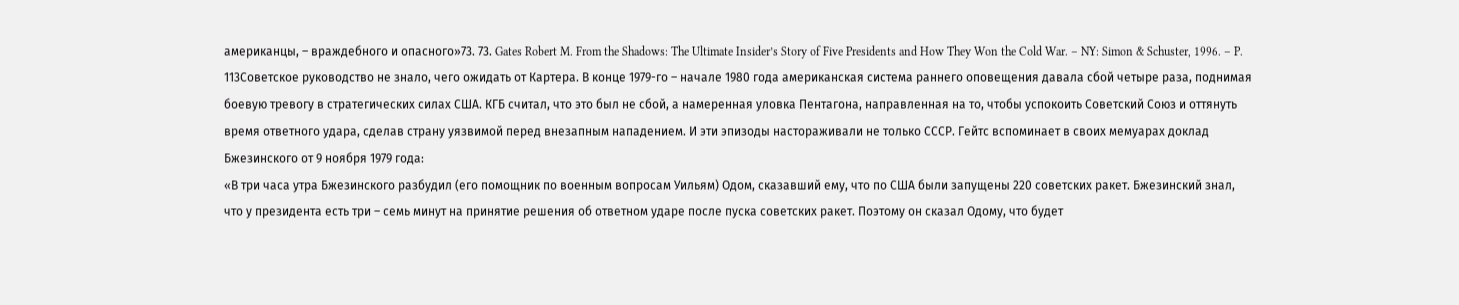американцы, – враждебного и опасного»73. 73. Gates Robert M. From the Shadows: The Ultimate Insider’s Story of Five Presidents and How They Won the Cold War. – NY: Simon & Schuster, 1996. – P. 113Советское руководство не знало, чего ожидать от Картера. В конце 1979-го – начале 1980 года американская система раннего оповещения давала сбой четыре раза, поднимая боевую тревогу в стратегических силах США. КГБ считал, что это был не сбой, а намеренная уловка Пентагона, направленная на то, чтобы успокоить Советский Союз и оттянуть время ответного удара, сделав страну уязвимой перед внезапным нападением. И эти эпизоды настораживали не только СССР. Гейтс вспоминает в своих мемуарах доклад Бжезинского от 9 ноября 1979 года:
«В три часа утра Бжезинского разбудил (его помощник по военным вопросам Уильям) Одом, сказавший ему, что по США были запущены 220 советских ракет. Бжезинский знал, что у президента есть три – семь минут на принятие решения об ответном ударе после пуска советских ракет. Поэтому он сказал Одому, что будет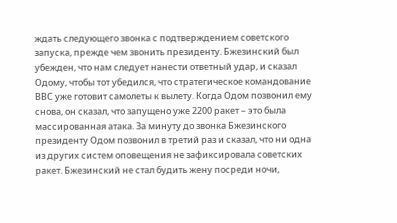ждать следующего звонка с подтверждением советского запуска, прежде чем звонить президенту. Бжезинский был убежден, что нам следует нанести ответный удар, и сказал Одому, чтобы тот убедился, что стратегическое командование ВВС уже готовит самолеты к вылету. Когда Одом позвонил ему снова, он сказал, что запущено уже 2200 ракет – это была массированная атака. За минуту до звонка Бжезинского президенту Одом позвонил в третий раз и сказал, что ни одна из других систем оповещения не зафиксировала советских ракет. Бжезинский не стал будить жену посреди ночи,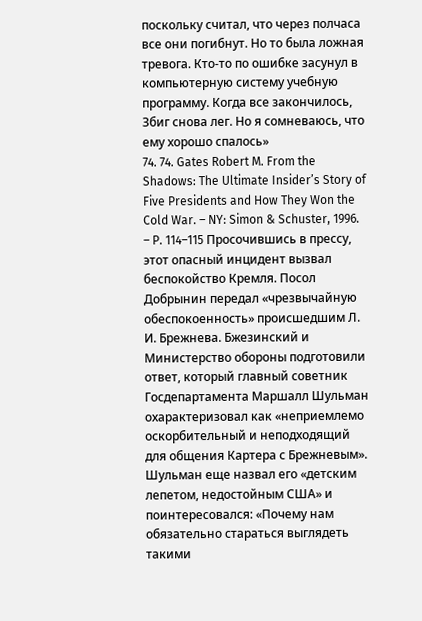поскольку считал, что через полчаса все они погибнут. Но то была ложная тревога. Кто-то по ошибке засунул в компьютерную систему учебную программу. Когда все закончилось, Збиг снова лег. Но я сомневаюсь, что ему хорошо спалось»
74. 74. Gates Robert M. From the Shadows: The Ultimate Insider’s Story of Five Presidents and How They Won the Cold War. – NY: Simon & Schuster, 1996. – P. 114–115 Просочившись в прессу, этот опасный инцидент вызвал беспокойство Кремля. Посол Добрынин передал «чрезвычайную обеспокоенность» происшедшим Л. И. Брежнева. Бжезинский и Министерство обороны подготовили ответ, который главный советник Госдепартамента Маршалл Шульман охарактеризовал как «неприемлемо оскорбительный и неподходящий для общения Картера с Брежневым». Шульман еще назвал его «детским лепетом, недостойным США» и поинтересовался: «Почему нам обязательно стараться выглядеть такими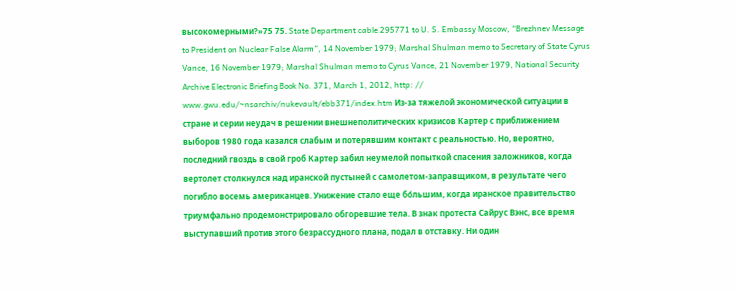высокомерными?»75 75. State Department cable 295771 to U. S. Embassy Moscow, “Brezhnev Message to President on Nuclear False Alarm”, 14 November 1979; Marshal Shulman memo to Secretary of State Cyrus Vance, 16 November 1979; Marshal Shulman memo to Cyrus Vance, 21 November 1979, National Security Archive Electronic Briefing Book No. 371, March 1, 2012, http: // www.gwu.edu/~nsarchiv/nukevault/ebb371/index.htm Из-за тяжелой экономической ситуации в стране и серии неудач в решении внешнеполитических кризисов Картер с приближением выборов 1980 года казался слабым и потерявшим контакт с реальностью. Но, вероятно, последний гвоздь в свой гроб Картер забил неумелой попыткой спасения заложников, когда вертолет столкнулся над иранской пустыней с самолетом-заправщиком, в результате чего погибло восемь американцев. Унижение стало еще бо́льшим, когда иранское правительство триумфально продемонстрировало обгоревшие тела. В знак протеста Сайрус Вэнс, все время выступавший против этого безрассудного плана, подал в отставку. Ни один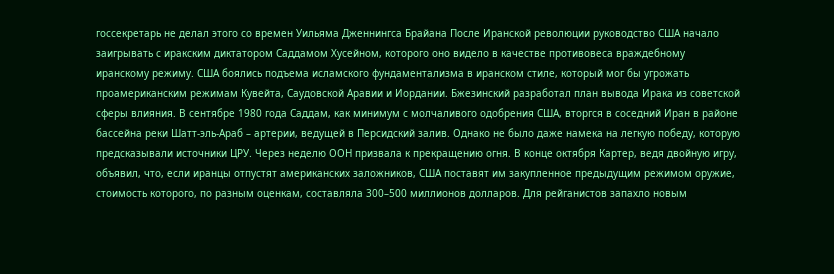госсекретарь не делал этого со времен Уильяма Дженнингса Брайана После Иранской революции руководство США начало заигрывать с иракским диктатором Саддамом Хусейном, которого оно видело в качестве противовеса враждебному иранскому режиму. США боялись подъема исламского фундаментализма в иранском стиле, который мог бы угрожать проамериканским режимам Кувейта, Саудовской Аравии и Иордании. Бжезинский разработал план вывода Ирака из советской сферы влияния. В сентябре 1980 года Саддам, как минимум с молчаливого одобрения США, вторгся в соседний Иран в районе бассейна реки Шатт-эль-Араб – артерии, ведущей в Персидский залив. Однако не было даже намека на легкую победу, которую предсказывали источники ЦРУ. Через неделю ООН призвала к прекращению огня. В конце октября Картер, ведя двойную игру, объявил, что, если иранцы отпустят американских заложников, США поставят им закупленное предыдущим режимом оружие, стоимость которого, по разным оценкам, составляла 300–500 миллионов долларов. Для рейганистов запахло новым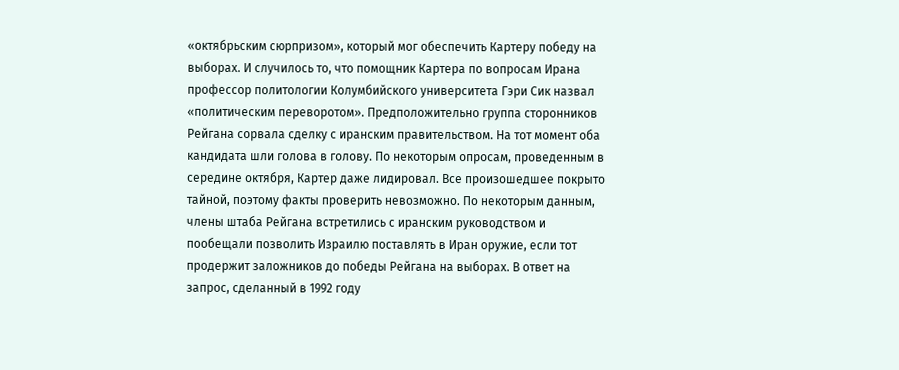«октябрьским сюрпризом», который мог обеспечить Картеру победу на выборах. И случилось то, что помощник Картера по вопросам Ирана профессор политологии Колумбийского университета Гэри Сик назвал «политическим переворотом». Предположительно группа сторонников Рейгана сорвала сделку с иранским правительством. На тот момент оба кандидата шли голова в голову. По некоторым опросам, проведенным в середине октября, Картер даже лидировал. Все произошедшее покрыто тайной, поэтому факты проверить невозможно. По некоторым данным, члены штаба Рейгана встретились с иранским руководством и пообещали позволить Израилю поставлять в Иран оружие, если тот продержит заложников до победы Рейгана на выборах. В ответ на запрос, сделанный в 1992 году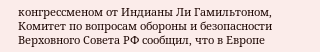конгрессменом от Индианы Ли Гамильтоном, Комитет по вопросам обороны и безопасности Верховного Совета РФ сообщил, что в Европе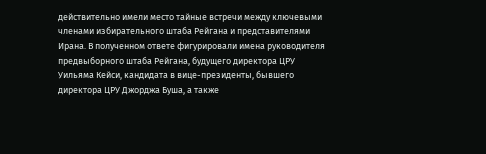действительно имели место тайные встречи между ключевыми членами избирательного штаба Рейгана и представителями Ирана. В полученном ответе фигурировали имена руководителя предвыборного штаба Рейгана, будущего директора ЦРУ Уильяма Кейси, кандидата в вице-президенты, бывшего директора ЦРУ Джорджа Буша, а также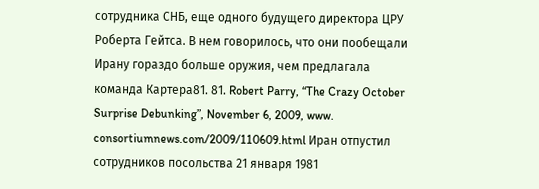сотрудника СНБ, еще одного будущего директора ЦРУ Роберта Гейтса. В нем говорилось, что они пообещали Ирану гораздо больше оружия, чем предлагала команда Картера81. 81. Robert Parry, “The Crazy October Surprise Debunking”, November 6, 2009, www. consortiumnews.com/2009/110609.html Иран отпустил сотрудников посольства 21 января 1981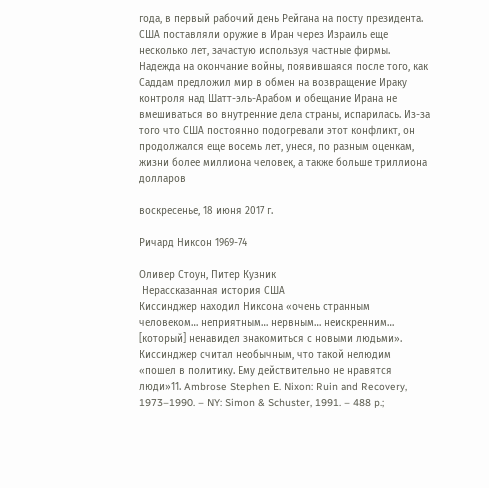года, в первый рабочий день Рейгана на посту президента. США поставляли оружие в Иран через Израиль еще несколько лет, зачастую используя частные фирмы. Надежда на окончание войны, появившаяся после того, как Саддам предложил мир в обмен на возвращение Ираку контроля над Шатт-эль-Арабом и обещание Ирана не вмешиваться во внутренние дела страны, испарилась. Из-за того что США постоянно подогревали этот конфликт, он продолжался еще восемь лет, унеся, по разным оценкам, жизни более миллиона человек, а также больше триллиона долларов

воскресенье, 18 июня 2017 г.

Ричард Никсон 1969-74

Оливер Стоун, Питер Кузник
 Нерассказанная история США
Киссинджер находил Никсона «очень странным человеком… неприятным… нервным… неискренним… [который] ненавидел знакомиться с новыми людьми». Киссинджер считал необычным, что такой нелюдим «пошел в политику. Ему действительно не нравятся люди»11. Ambrose Stephen E. Nixon: Ruin and Recovery, 1973–1990. – NY: Simon & Schuster, 1991. – 488 p.;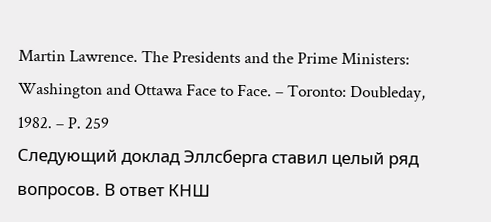Martin Lawrence. The Presidents and the Prime Ministers: Washington and Ottawa Face to Face. – Toronto: Doubleday, 1982. – P. 259
Следующий доклад Эллсберга ставил целый ряд вопросов. В ответ КНШ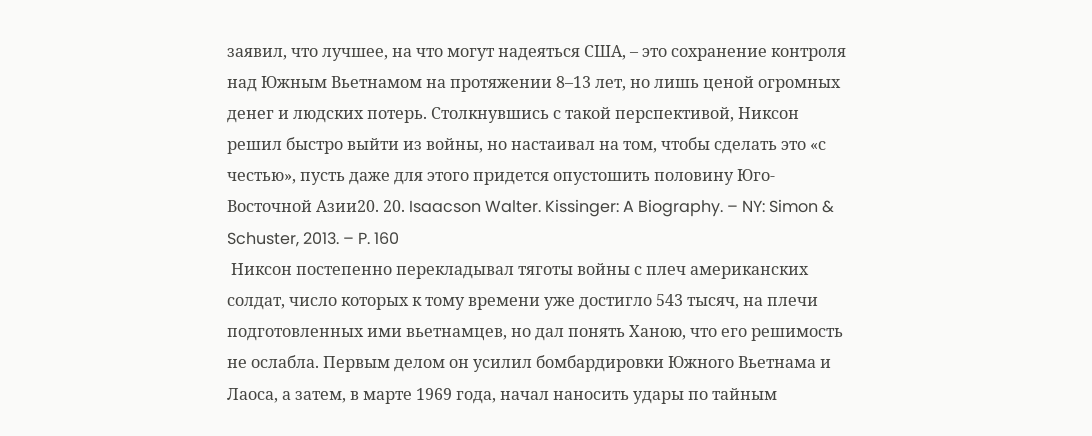заявил, что лучшее, на что могут надеяться США, – это сохранение контроля над Южным Вьетнамом на протяжении 8–13 лет, но лишь ценой огромных денег и людских потерь. Столкнувшись с такой перспективой, Никсон решил быстро выйти из войны, но настаивал на том, чтобы сделать это «с честью», пусть даже для этого придется опустошить половину Юго-Восточной Азии20. 20. Isaacson Walter. Kissinger: A Biography. – NY: Simon & Schuster, 2013. – P. 160
 Никсон постепенно перекладывал тяготы войны с плеч американских солдат, число которых к тому времени уже достигло 543 тысяч, на плечи подготовленных ими вьетнамцев, но дал понять Ханою, что его решимость не ослабла. Первым делом он усилил бомбардировки Южного Вьетнама и Лаоса, а затем, в марте 1969 года, начал наносить удары по тайным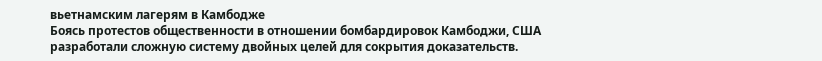вьетнамским лагерям в Камбодже
Боясь протестов общественности в отношении бомбардировок Камбоджи, США разработали сложную систему двойных целей для сокрытия доказательств.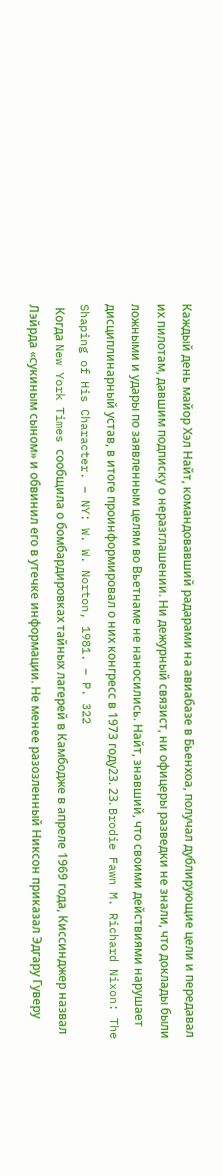Каждый день майор Хэл Найт, командовавший радарами на авиабазе в Бьенхоа, получал дублирующие цели и передавал их пилотам, давшим подписку о неразглашении. Ни дежурный связист, ни офицеры разведки не знали, что доклады были ложными и удары по заявленным целям во Вьетнаме не наносились. Найт, знавший, что своими действиями нарушает дисциплинарный устав, в итоге проинформировал о них конгресс в 1973 году23. 23. Brodie Fawn M. Richard Nixon: The Shaping of His Character. – NY: W. W. Norton, 1981. – P. 322
 Когда New York Times сообщила о бомбардировках тайных лагерей в Камбодже в апреле 1969 года, Киссинджер назвал Лэйрда «сукиным сыном» и обвинил его в утечке информации. Не менее разозленный Никсон приказал Эдгару Гуверу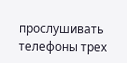прослушивать телефоны трех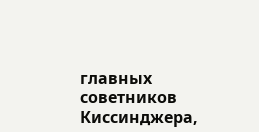главных советников Киссинджера,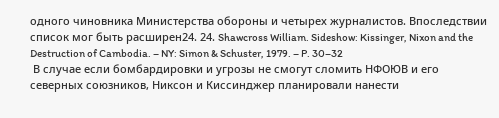одного чиновника Министерства обороны и четырех журналистов. Впоследствии список мог быть расширен24. 24. Shawcross William. Sideshow: Kissinger, Nixon and the Destruction of Cambodia. – NY: Simon & Schuster, 1979. – P. 30–32
 В случае если бомбардировки и угрозы не смогут сломить НФОЮВ и его северных союзников, Никсон и Киссинджер планировали нанести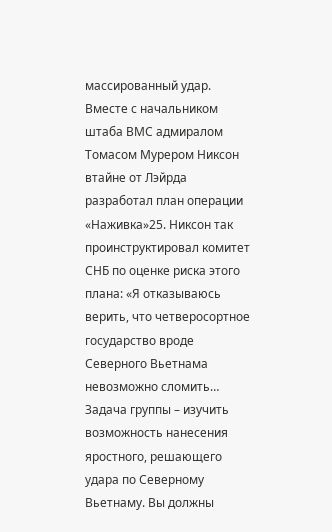массированный удар. Вместе с начальником штаба ВМС адмиралом Томасом Мурером Никсон втайне от Лэйрда разработал план операции «Наживка»25. Никсон так проинструктировал комитет СНБ по оценке риска этого плана: «Я отказываюсь верить, что четверосортное государство вроде Северного Вьетнама невозможно сломить… Задача группы – изучить возможность нанесения яростного, решающего удара по Северному Вьетнаму. Вы должны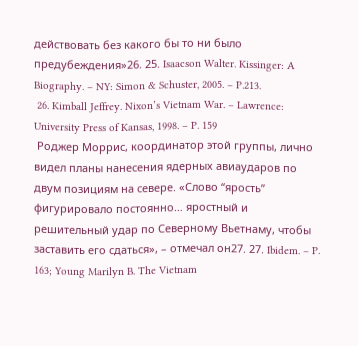действовать без какого бы то ни было предубеждения»26. 25. Isaacson Walter. Kissinger: A Biography. – NY: Simon & Schuster, 2005. – P.213.
 26. Kimball Jeffrey. Nixon’s Vietnam War. – Lawrence: University Press of Kansas, 1998. – P. 159
 Роджер Моррис, координатор этой группы, лично видел планы нанесения ядерных авиаударов по двум позициям на севере. «Слово “ярость” фигурировало постоянно… яростный и решительный удар по Северному Вьетнаму, чтобы заставить его сдаться», – отмечал он27. 27. Ibidem. – P. 163; Young Marilyn B. The Vietnam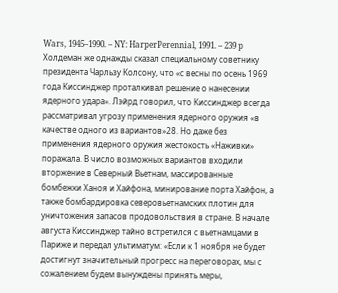Wars, 1945–1990. – NY: HarperPerennial, 1991. – 239 p Холдеман же однажды сказал специальному советнику президента Чарльзу Колсону, что «с весны по осень 1969 года Киссинджер проталкивал решение о нанесении ядерного удара». Лэйрд говорил, что Киссинджер всегда рассматривал угрозу применения ядерного оружия «в качестве одного из вариантов»28. Но даже без применения ядерного оружия жестокость «Наживки» поражала. В число возможных вариантов входили вторжение в Северный Вьетнам, массированные бомбежки Ханоя и Хайфона, минирование порта Хайфон, а также бомбардировка северовьетнамских плотин для уничтожения запасов продовольствия в стране. В начале августа Киссинджер тайно встретился с вьетнамцами в Париже и передал ультиматум: «Если к 1 ноября не будет достигнут значительный прогресс на переговорах, мы с сожалением будем вынуждены принять меры,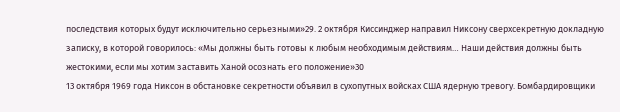последствия которых будут исключительно серьезными»29. 2 октября Киссинджер направил Никсону сверхсекретную докладную записку, в которой говорилось: «Мы должны быть готовы к любым необходимым действиям… Наши действия должны быть жестокими, если мы хотим заставить Ханой осознать его положение»30
13 октября 1969 года Никсон в обстановке секретности объявил в сухопутных войсках США ядерную тревогу. Бомбардировщики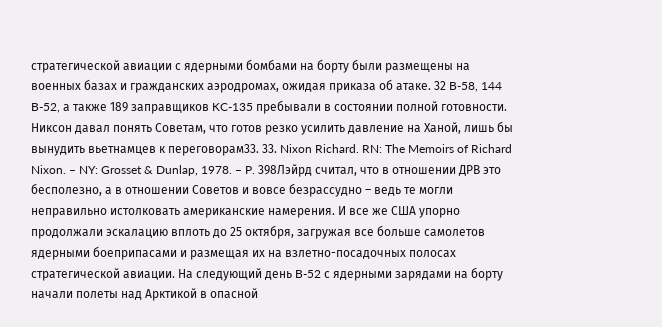стратегической авиации с ядерными бомбами на борту были размещены на военных базах и гражданских аэродромах, ожидая приказа об атаке. 32 B-58, 144 B-52, а также 189 заправщиков KC-135 пребывали в состоянии полной готовности. Никсон давал понять Советам, что готов резко усилить давление на Ханой, лишь бы вынудить вьетнамцев к переговорам33. 33. Nixon Richard. RN: The Memoirs of Richard Nixon. – NY: Grosset & Dunlap, 1978. – P. 398Лэйрд считал, что в отношении ДРВ это бесполезно, а в отношении Советов и вовсе безрассудно – ведь те могли неправильно истолковать американские намерения. И все же США упорно продолжали эскалацию вплоть до 25 октября, загружая все больше самолетов ядерными боеприпасами и размещая их на взлетно-посадочных полосах стратегической авиации. На следующий день B-52 с ядерными зарядами на борту начали полеты над Арктикой в опасной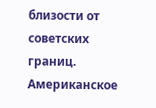близости от советских границ. Американское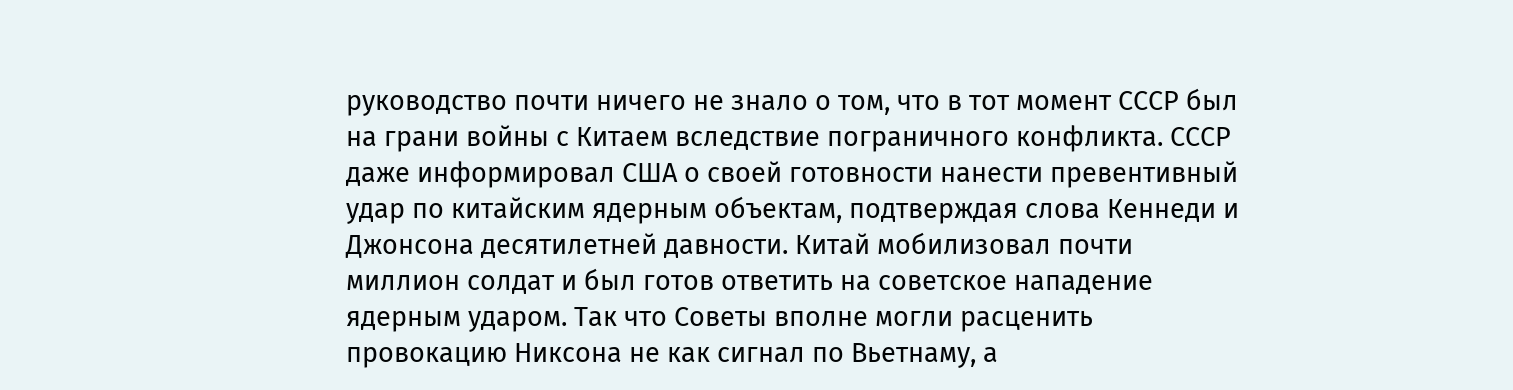руководство почти ничего не знало о том, что в тот момент СССР был на грани войны с Китаем вследствие пограничного конфликта. СССР даже информировал США о своей готовности нанести превентивный удар по китайским ядерным объектам, подтверждая слова Кеннеди и Джонсона десятилетней давности. Китай мобилизовал почти миллион солдат и был готов ответить на советское нападение ядерным ударом. Так что Советы вполне могли расценить провокацию Никсона не как сигнал по Вьетнаму, а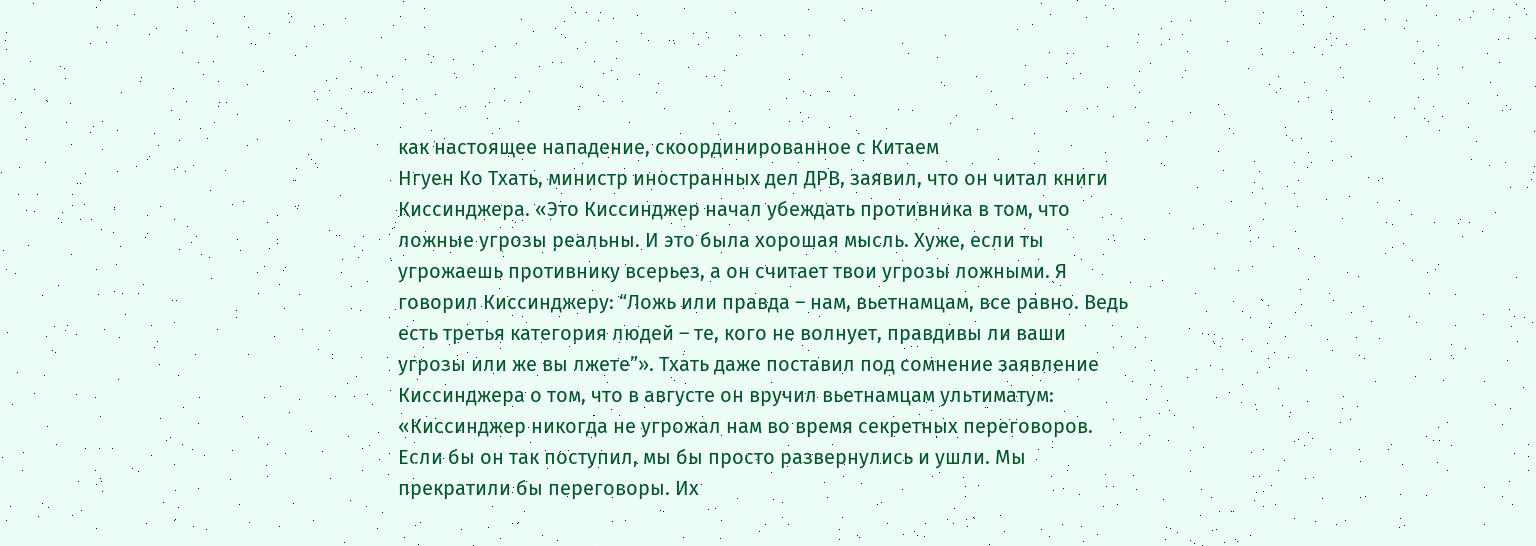как настоящее нападение, скоординированное с Китаем
Нгуен Ко Тхать, министр иностранных дел ДРВ, заявил, что он читал книги Киссинджера. «Это Киссинджер начал убеждать противника в том, что ложные угрозы реальны. И это была хорошая мысль. Хуже, если ты угрожаешь противнику всерьез, а он считает твои угрозы ложными. Я говорил Киссинджеру: “Ложь или правда – нам, вьетнамцам, все равно. Ведь есть третья категория людей – те, кого не волнует, правдивы ли ваши угрозы или же вы лжете”». Тхать даже поставил под сомнение заявление Киссинджера о том, что в августе он вручил вьетнамцам ультиматум: «Киссинджер никогда не угрожал нам во время секретных переговоров. Если бы он так поступил, мы бы просто развернулись и ушли. Мы прекратили бы переговоры. Их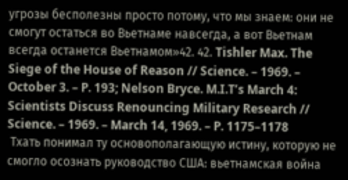угрозы бесполезны просто потому, что мы знаем: они не смогут остаться во Вьетнаме навсегда, а вот Вьетнам всегда останется Вьетнамом»42. 42. Tishler Max. The Siege of the House of Reason // Science. – 1969. – October 3. – P. 193; Nelson Bryce. M.I.T’s March 4: Scientists Discuss Renouncing Military Research // Science. – 1969. – March 14, 1969. – P. 1175–1178
 Тхать понимал ту основополагающую истину, которую не смогло осознать руководство США: вьетнамская война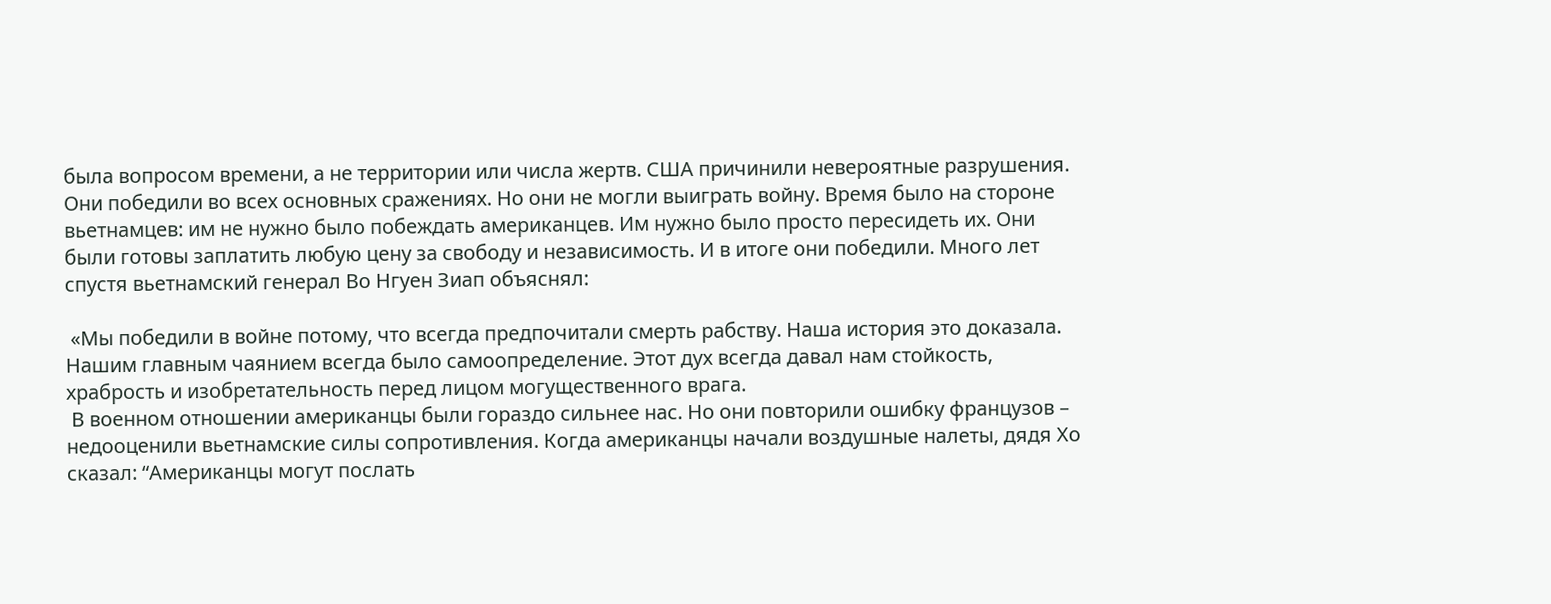была вопросом времени, а не территории или числа жертв. США причинили невероятные разрушения. Они победили во всех основных сражениях. Но они не могли выиграть войну. Время было на стороне вьетнамцев: им не нужно было побеждать американцев. Им нужно было просто пересидеть их. Они были готовы заплатить любую цену за свободу и независимость. И в итоге они победили. Много лет спустя вьетнамский генерал Во Нгуен Зиап объяснял:

 «Мы победили в войне потому, что всегда предпочитали смерть рабству. Наша история это доказала. Нашим главным чаянием всегда было самоопределение. Этот дух всегда давал нам стойкость, храбрость и изобретательность перед лицом могущественного врага.
 В военном отношении американцы были гораздо сильнее нас. Но они повторили ошибку французов – недооценили вьетнамские силы сопротивления. Когда американцы начали воздушные налеты, дядя Хо сказал: “Американцы могут послать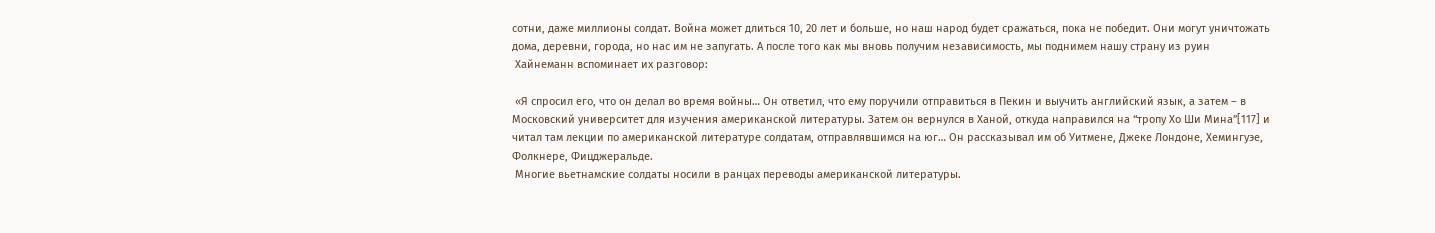сотни, даже миллионы солдат. Война может длиться 10, 20 лет и больше, но наш народ будет сражаться, пока не победит. Они могут уничтожать дома, деревни, города, но нас им не запугать. А после того как мы вновь получим независимость, мы поднимем нашу страну из руин
 Хайнеманн вспоминает их разговор:

 «Я спросил его, что он делал во время войны… Он ответил, что ему поручили отправиться в Пекин и выучить английский язык, а затем – в Московский университет для изучения американской литературы. Затем он вернулся в Ханой, откуда направился на “тропу Хо Ши Мина”[117] и читал там лекции по американской литературе солдатам, отправлявшимся на юг… Он рассказывал им об Уитмене, Джеке Лондоне, Хемингуэе, Фолкнере, Фицджеральде.
 Многие вьетнамские солдаты носили в ранцах переводы американской литературы.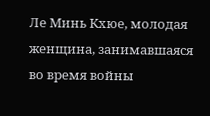Ле Минь Кхюе, молодая женщина, занимавшаяся во время войны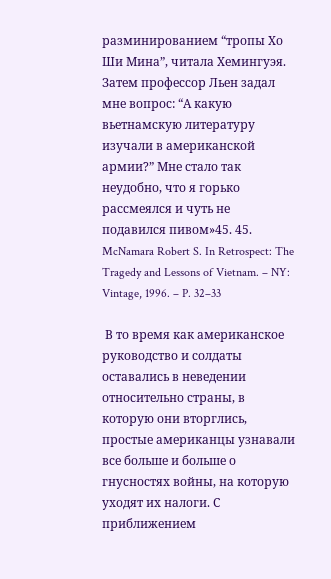разминированием “тропы Хо Ши Мина”, читала Хемингуэя. Затем профессор Льен задал мне вопрос: “А какую вьетнамскую литературу изучали в американской армии?” Мне стало так неудобно, что я горько рассмеялся и чуть не подавился пивом»45. 45. McNamara Robert S. In Retrospect: The Tragedy and Lessons of Vietnam. – NY: Vintage, 1996. – P. 32–33

 В то время как американское руководство и солдаты оставались в неведении относительно страны, в которую они вторглись, простые американцы узнавали все больше и больше о гнусностях войны, на которую уходят их налоги. С приближением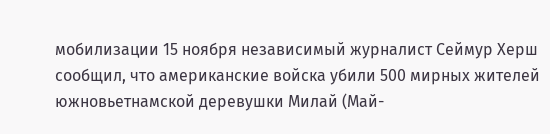мобилизации 15 ноября независимый журналист Сеймур Херш сообщил, что американские войска убили 500 мирных жителей южновьетнамской деревушки Милай (Май-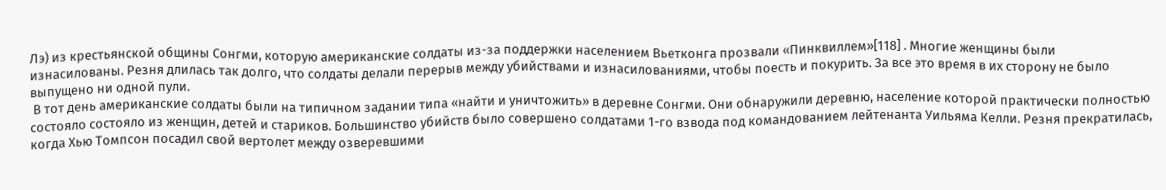Лэ) из крестьянской общины Сонгми, которую американские солдаты из-за поддержки населением Вьетконга прозвали «Пинквиллем»[118] . Многие женщины были изнасилованы. Резня длилась так долго, что солдаты делали перерыв между убийствами и изнасилованиями, чтобы поесть и покурить. За все это время в их сторону не было выпущено ни одной пули.
 В тот день американские солдаты были на типичном задании типа «найти и уничтожить» в деревне Сонгми. Они обнаружили деревню, население которой практически полностью состояло состояло из женщин, детей и стариков. Большинство убийств было совершено солдатами 1-го взвода под командованием лейтенанта Уильяма Келли. Резня прекратилась, когда Хью Томпсон посадил свой вертолет между озверевшими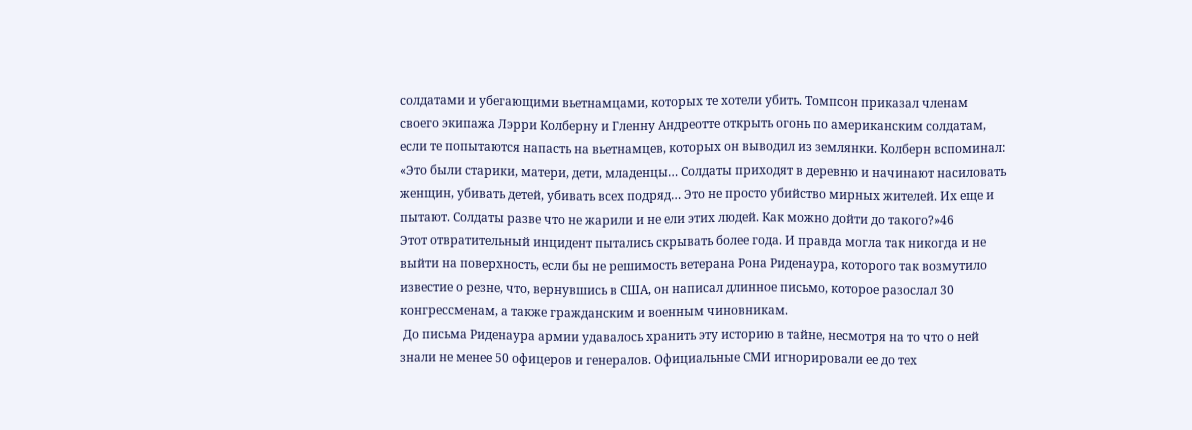солдатами и убегающими вьетнамцами, которых те хотели убить. Томпсон приказал членам своего экипажа Лэрри Колберну и Гленну Андреотте открыть огонь по американским солдатам, если те попытаются напасть на вьетнамцев, которых он выводил из землянки. Колберн вспоминал: «Это были старики, матери, дети, младенцы… Солдаты приходят в деревню и начинают насиловать женщин, убивать детей, убивать всех подряд… Это не просто убийство мирных жителей. Их еще и пытают. Солдаты разве что не жарили и не ели этих людей. Как можно дойти до такого?»46
Этот отвратительный инцидент пытались скрывать более года. И правда могла так никогда и не выйти на поверхность, если бы не решимость ветерана Рона Риденаура, которого так возмутило известие о резне, что, вернувшись в США, он написал длинное письмо, которое разослал 30 конгрессменам, а также гражданским и военным чиновникам.
 До письма Риденаура армии удавалось хранить эту историю в тайне, несмотря на то что о ней знали не менее 50 офицеров и генералов. Официальные СМИ игнорировали ее до тех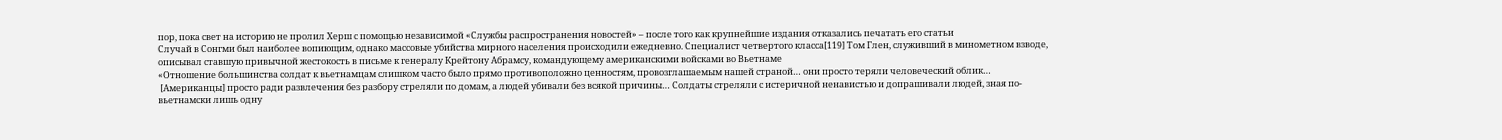пор, пока свет на историю не пролил Херш с помощью независимой «Службы распространения новостей» – после того как крупнейшие издания отказались печатать его статьи
Случай в Сонгми был наиболее вопиющим, однако массовые убийства мирного населения происходили ежедневно. Специалист четвертого класса[119] Том Глен, служивший в минометном взводе, описывал ставшую привычной жестокость в письме к генералу Крейтону Абрамсу, командующему американскими войсками во Вьетнаме
«Отношение большинства солдат к вьетнамцам слишком часто было прямо противоположно ценностям, провозглашаемым нашей страной… они просто теряли человеческий облик…
 [Американцы] просто ради развлечения без разбору стреляли по домам, а людей убивали без всякой причины… Солдаты стреляли с истеричной ненавистью и допрашивали людей, зная по-вьетнамски лишь одну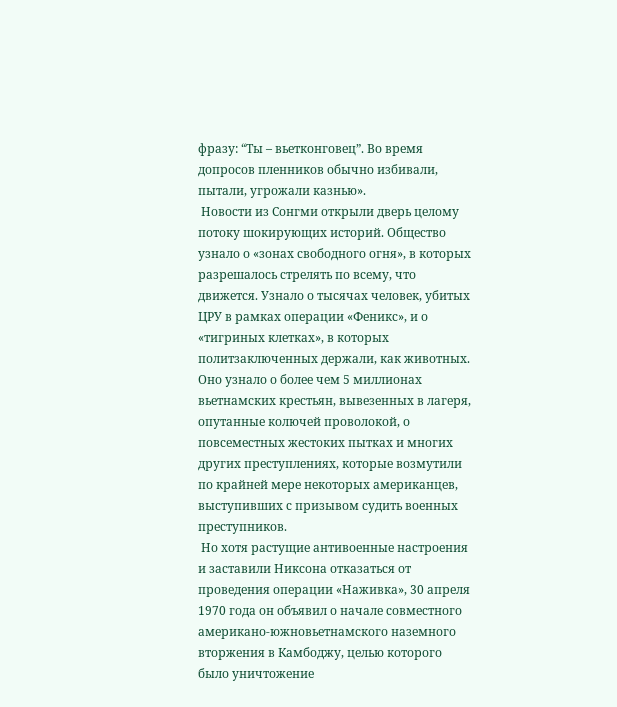фразу: “Ты – вьетконговец”. Во время допросов пленников обычно избивали, пытали, угрожали казнью».
 Новости из Сонгми открыли дверь целому потоку шокирующих историй. Общество узнало о «зонах свободного огня», в которых разрешалось стрелять по всему, что движется. Узнало о тысячах человек, убитых ЦРУ в рамках операции «Феникс», и о «тигриных клетках», в которых политзаключенных держали, как животных. Оно узнало о более чем 5 миллионах вьетнамских крестьян, вывезенных в лагеря, опутанные колючей проволокой, о повсеместных жестоких пытках и многих других преступлениях, которые возмутили по крайней мере некоторых американцев, выступивших с призывом судить военных преступников.
 Но хотя растущие антивоенные настроения и заставили Никсона отказаться от проведения операции «Наживка», 30 апреля 1970 года он объявил о начале совместного американо-южновьетнамского наземного вторжения в Камбоджу, целью которого было уничтожение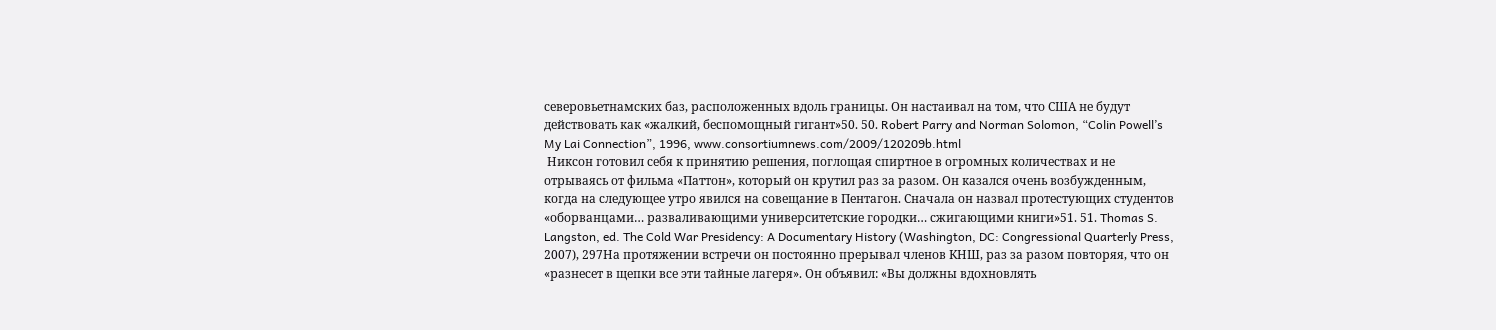северовьетнамских баз, расположенных вдоль границы. Он настаивал на том, что США не будут действовать как «жалкий, беспомощный гигант»50. 50. Robert Parry and Norman Solomon, “Colin Powell’s My Lai Connection”, 1996, www.consortiumnews.com/2009/120209b.html
 Никсон готовил себя к принятию решения, поглощая спиртное в огромных количествах и не отрываясь от фильма «Паттон», который он крутил раз за разом. Он казался очень возбужденным, когда на следующее утро явился на совещание в Пентагон. Сначала он назвал протестующих студентов «оборванцами… разваливающими университетские городки… сжигающими книги»51. 51. Thomas S. Langston, ed. The Cold War Presidency: A Documentary History (Washington, DC: Congressional Quarterly Press, 2007), 297На протяжении встречи он постоянно прерывал членов КНШ, раз за разом повторяя, что он «разнесет в щепки все эти тайные лагеря». Он объявил: «Вы должны вдохновлять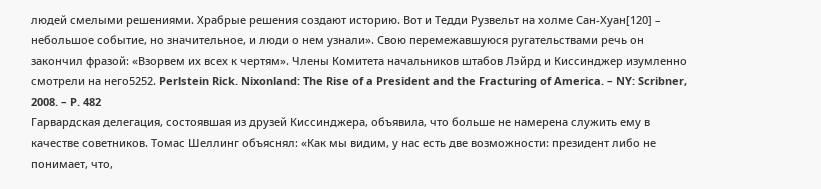людей смелыми решениями. Храбрые решения создают историю. Вот и Тедди Рузвельт на холме Сан-Хуан[120] – небольшое событие, но значительное, и люди о нем узнали». Свою перемежавшуюся ругательствами речь он закончил фразой: «Взорвем их всех к чертям». Члены Комитета начальников штабов Лэйрд и Киссинджер изумленно смотрели на него5252. Perlstein Rick. Nixonland: The Rise of a President and the Fracturing of America. – NY: Scribner, 2008. – P. 482
Гарвардская делегация, состоявшая из друзей Киссинджера, объявила, что больше не намерена служить ему в качестве советников. Томас Шеллинг объяснял: «Как мы видим, у нас есть две возможности: президент либо не понимает, что,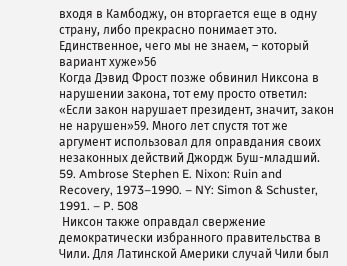входя в Камбоджу, он вторгается еще в одну страну, либо прекрасно понимает это. Единственное, чего мы не знаем, – который вариант хуже»56
Когда Дэвид Фрост позже обвинил Никсона в нарушении закона, тот ему просто ответил: «Если закон нарушает президент, значит, закон не нарушен»59. Много лет спустя тот же аргумент использовал для оправдания своих незаконных действий Джордж Буш-младший. 59. Ambrose Stephen E. Nixon: Ruin and Recovery, 1973–1990. – NY: Simon & Schuster, 1991. – P. 508
 Никсон также оправдал свержение демократически избранного правительства в Чили. Для Латинской Америки случай Чили был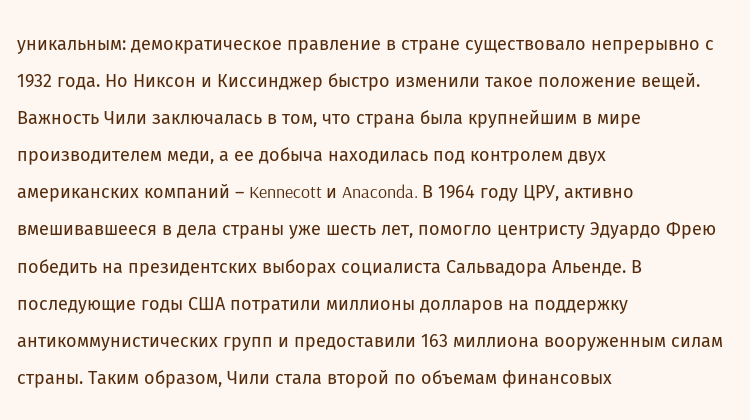уникальным: демократическое правление в стране существовало непрерывно с 1932 года. Но Никсон и Киссинджер быстро изменили такое положение вещей. Важность Чили заключалась в том, что страна была крупнейшим в мире производителем меди, а ее добыча находилась под контролем двух американских компаний – Kennecott и Anaconda. В 1964 году ЦРУ, активно вмешивавшееся в дела страны уже шесть лет, помогло центристу Эдуардо Фрею победить на президентских выборах социалиста Сальвадора Альенде. В последующие годы США потратили миллионы долларов на поддержку антикоммунистических групп и предоставили 163 миллиона вооруженным силам страны. Таким образом, Чили стала второй по объемам финансовых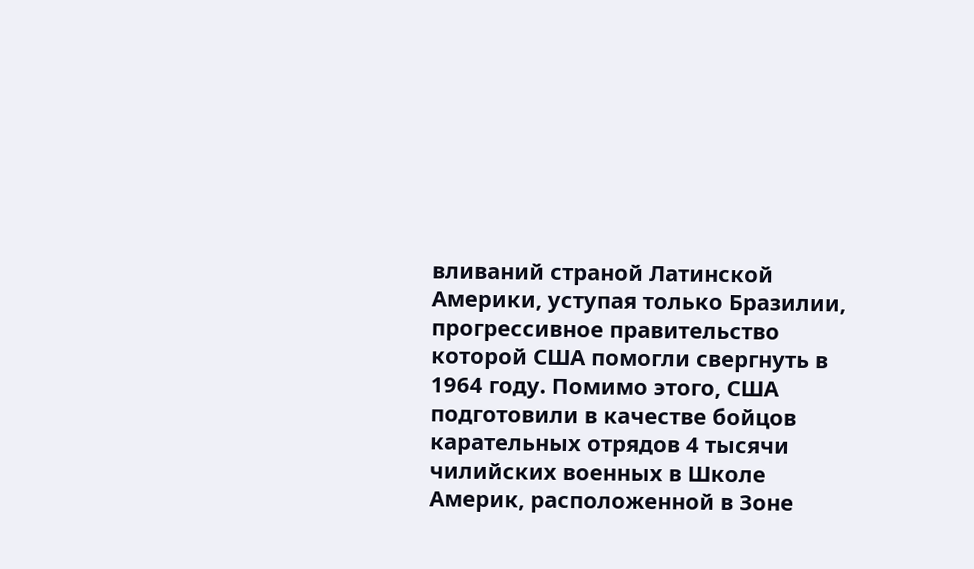вливаний страной Латинской Америки, уступая только Бразилии, прогрессивное правительство которой США помогли свергнуть в 1964 году. Помимо этого, США подготовили в качестве бойцов карательных отрядов 4 тысячи чилийских военных в Школе Америк, расположенной в Зоне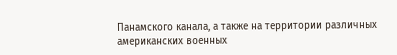Панамского канала, а также на территории различных американских военных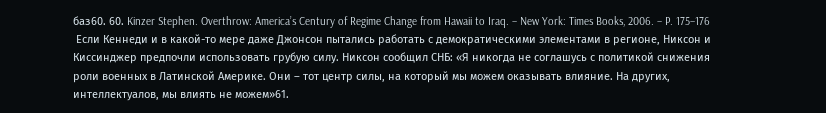баз60. 60. Kinzer Stephen. Overthrow: America’s Century of Regime Change from Hawaii to Iraq. – New York: Times Books, 2006. – P. 175–176
 Если Кеннеди и в какой-то мере даже Джонсон пытались работать с демократическими элементами в регионе, Никсон и Киссинджер предпочли использовать грубую силу. Никсон сообщил СНБ: «Я никогда не соглашусь с политикой снижения роли военных в Латинской Америке. Они – тот центр силы, на который мы можем оказывать влияние. На других, интеллектуалов, мы влиять не можем»61.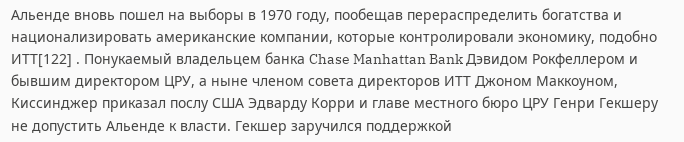Альенде вновь пошел на выборы в 1970 году, пообещав перераспределить богатства и национализировать американские компании, которые контролировали экономику, подобно ИТТ[122] . Понукаемый владельцем банка Chase Manhattan Bank Дэвидом Рокфеллером и бывшим директором ЦРУ, а ныне членом совета директоров ИTT Джоном Маккоуном, Киссинджер приказал послу США Эдварду Корри и главе местного бюро ЦРУ Генри Гекшеру не допустить Альенде к власти. Гекшер заручился поддержкой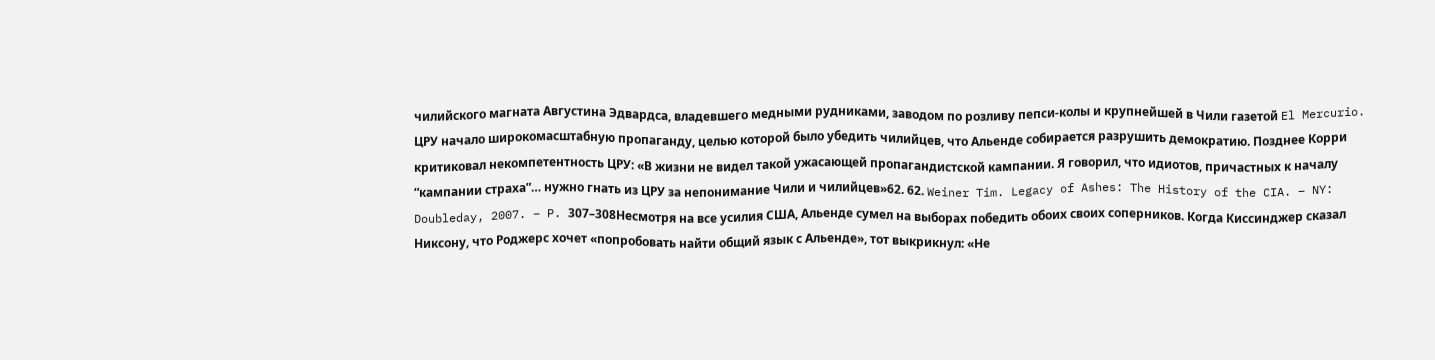чилийского магната Августина Эдвардса, владевшего медными рудниками, заводом по розливу пепси-колы и крупнейшей в Чили газетой El Mercurio. ЦРУ начало широкомасштабную пропаганду, целью которой было убедить чилийцев, что Альенде собирается разрушить демократию. Позднее Корри критиковал некомпетентность ЦРУ: «В жизни не видел такой ужасающей пропагандистской кампании. Я говорил, что идиотов, причастных к началу “кампании страха”… нужно гнать из ЦРУ за непонимание Чили и чилийцев»62. 62. Weiner Tim. Legacy of Ashes: The History of the CIA. – NY: Doubleday, 2007. – P. 307–308Несмотря на все усилия США, Альенде сумел на выборах победить обоих своих соперников. Когда Киссинджер сказал Никсону, что Роджерс хочет «попробовать найти общий язык с Альенде», тот выкрикнул: «Не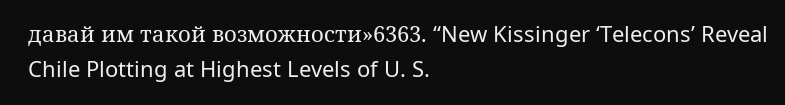давай им такой возможности»6363. “New Kissinger ‘Telecons’ Reveal Chile Plotting at Highest Levels of U. S.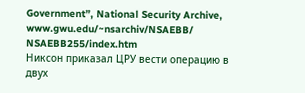Government”, National Security Archive, www.gwu.edu/~nsarchiv/NSAEBB/ NSAEBB255/index.htm
Никсон приказал ЦРУ вести операцию в двух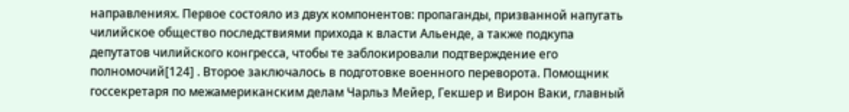направлениях. Первое состояло из двух компонентов: пропаганды, призванной напугать чилийское общество последствиями прихода к власти Альенде, а также подкупа депутатов чилийского конгресса, чтобы те заблокировали подтверждение его полномочий[124] . Второе заключалось в подготовке военного переворота. Помощник госсекретаря по межамериканским делам Чарльз Мейер, Гекшер и Вирон Ваки, главный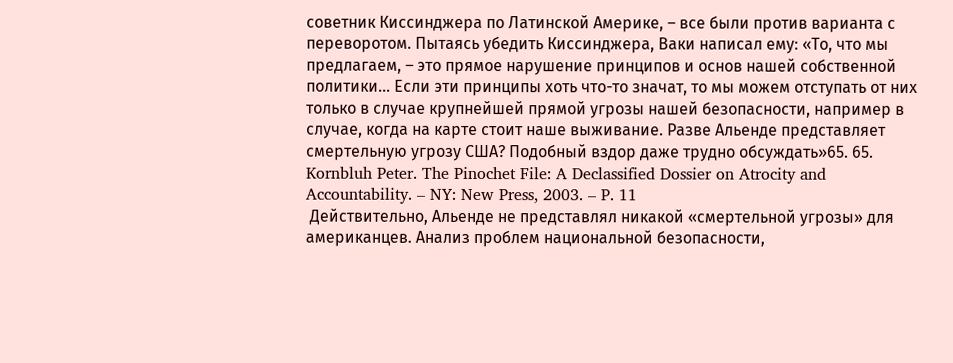советник Киссинджера по Латинской Америке, – все были против варианта с переворотом. Пытаясь убедить Киссинджера, Ваки написал ему: «То, что мы предлагаем, – это прямое нарушение принципов и основ нашей собственной политики… Если эти принципы хоть что-то значат, то мы можем отступать от них только в случае крупнейшей прямой угрозы нашей безопасности, например в случае, когда на карте стоит наше выживание. Разве Альенде представляет смертельную угрозу США? Подобный вздор даже трудно обсуждать»65. 65. Kornbluh Peter. The Pinochet File: A Declassified Dossier on Atrocity and Accountability. – NY: New Press, 2003. – P. 11
 Действительно, Альенде не представлял никакой «смертельной угрозы» для американцев. Анализ проблем национальной безопасности,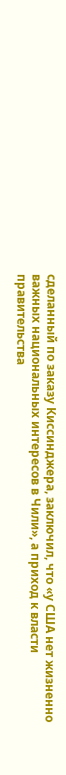сделанный по заказу Киссинджера, заключил, что «у США нет жизненно важных национальных интересов в Чили», а приход к власти правительства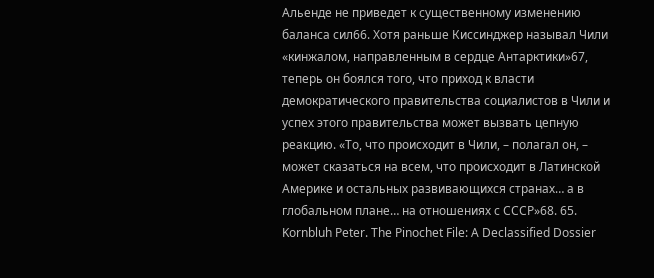Альенде не приведет к существенному изменению баланса сил66. Хотя раньше Киссинджер называл Чили «кинжалом, направленным в сердце Антарктики»67, теперь он боялся того, что приход к власти демократического правительства социалистов в Чили и успех этого правительства может вызвать цепную реакцию. «То, что происходит в Чили, – полагал он, – может сказаться на всем, что происходит в Латинской Америке и остальных развивающихся странах… а в глобальном плане… на отношениях с СССР»68. 65. Kornbluh Peter. The Pinochet File: A Declassified Dossier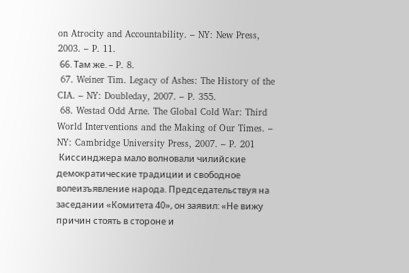on Atrocity and Accountability. – NY: New Press, 2003. – P. 11.
 66. Там же. – P. 8.
 67. Weiner Tim. Legacy of Ashes: The History of the CIA. – NY: Doubleday, 2007. – P. 355.
 68. Westad Odd Arne. The Global Cold War: Third World Interventions and the Making of Our Times. – NY: Cambridge University Press, 2007. – P. 201
 Киссинджера мало волновали чилийские демократические традиции и свободное волеизъявление народа. Председательствуя на заседании «Комитета 40», он заявил: «Не вижу причин стоять в стороне и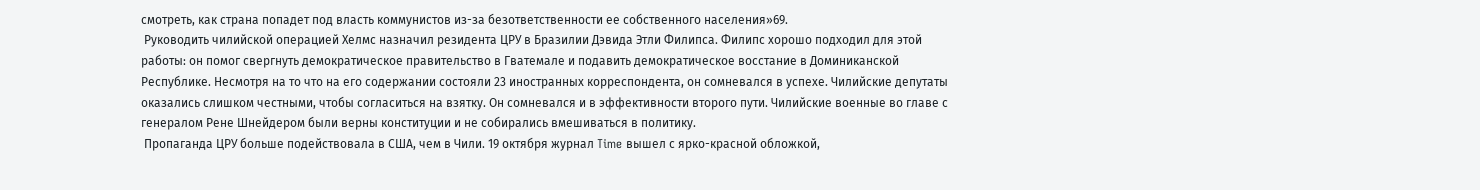смотреть, как страна попадет под власть коммунистов из-за безответственности ее собственного населения»69.
 Руководить чилийской операцией Хелмс назначил резидента ЦРУ в Бразилии Дэвида Этли Филипса. Филипс хорошо подходил для этой работы: он помог свергнуть демократическое правительство в Гватемале и подавить демократическое восстание в Доминиканской Республике. Несмотря на то что на его содержании состояли 23 иностранных корреспондента, он сомневался в успехе. Чилийские депутаты оказались слишком честными, чтобы согласиться на взятку. Он сомневался и в эффективности второго пути. Чилийские военные во главе с генералом Рене Шнейдером были верны конституции и не собирались вмешиваться в политику.
 Пропаганда ЦРУ больше подействовала в США, чем в Чили. 19 октября журнал Time вышел с ярко-красной обложкой,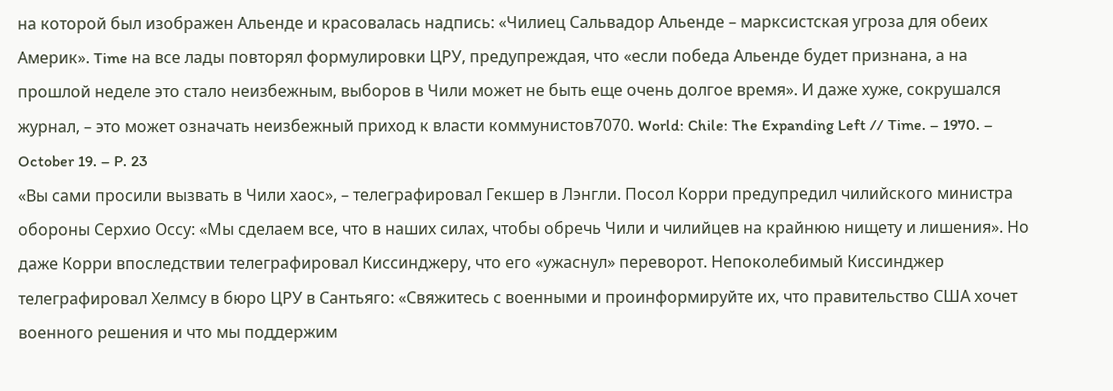на которой был изображен Альенде и красовалась надпись: «Чилиец Сальвадор Альенде – марксистская угроза для обеих Америк». Time на все лады повторял формулировки ЦРУ, предупреждая, что «если победа Альенде будет признана, а на прошлой неделе это стало неизбежным, выборов в Чили может не быть еще очень долгое время». И даже хуже, сокрушался журнал, – это может означать неизбежный приход к власти коммунистов7070. World: Chile: The Expanding Left // Time. – 1970. – October 19. – P. 23
«Вы сами просили вызвать в Чили хаос», – телеграфировал Гекшер в Лэнгли. Посол Корри предупредил чилийского министра обороны Серхио Оссу: «Мы сделаем все, что в наших силах, чтобы обречь Чили и чилийцев на крайнюю нищету и лишения». Но даже Корри впоследствии телеграфировал Киссинджеру, что его «ужаснул» переворот. Непоколебимый Киссинджер телеграфировал Хелмсу в бюро ЦРУ в Сантьяго: «Свяжитесь с военными и проинформируйте их, что правительство США хочет военного решения и что мы поддержим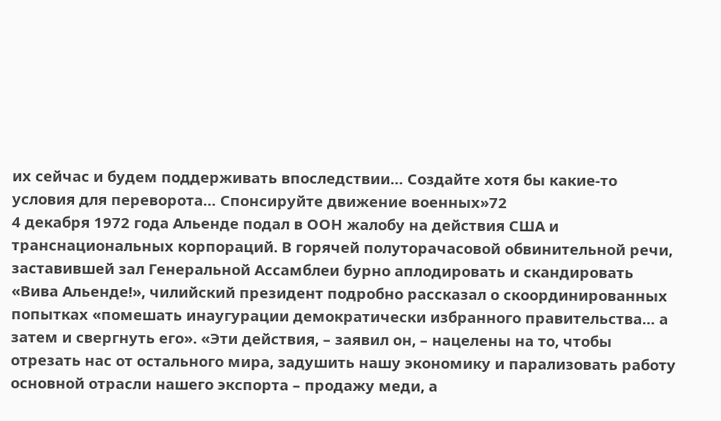их сейчас и будем поддерживать впоследствии… Создайте хотя бы какие-то условия для переворота… Спонсируйте движение военных»72
4 декабря 1972 года Альенде подал в ООН жалобу на действия США и транснациональных корпораций. В горячей полуторачасовой обвинительной речи, заставившей зал Генеральной Ассамблеи бурно аплодировать и скандировать «Вива Альенде!», чилийский президент подробно рассказал о скоординированных попытках «помешать инаугурации демократически избранного правительства… а затем и свергнуть его». «Эти действия, – заявил он, – нацелены на то, чтобы отрезать нас от остального мира, задушить нашу экономику и парализовать работу основной отрасли нашего экспорта – продажу меди, а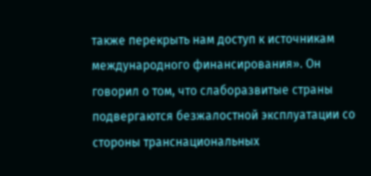также перекрыть нам доступ к источникам международного финансирования». Он говорил о том, что слаборазвитые страны подвергаются безжалостной эксплуатации со стороны транснациональных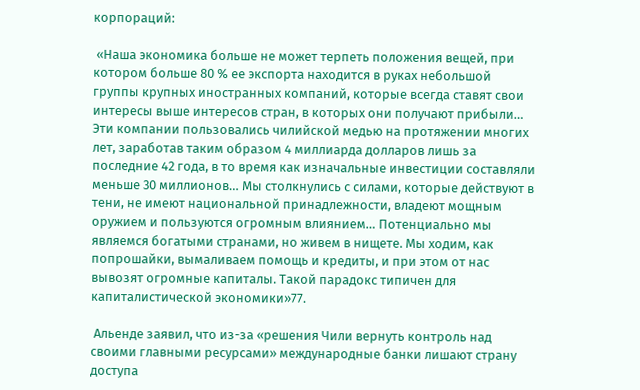корпораций:

 «Наша экономика больше не может терпеть положения вещей, при котором больше 80 % ее экспорта находится в руках небольшой группы крупных иностранных компаний, которые всегда ставят свои интересы выше интересов стран, в которых они получают прибыли… Эти компании пользовались чилийской медью на протяжении многих лет, заработав таким образом 4 миллиарда долларов лишь за последние 42 года, в то время как изначальные инвестиции составляли меньше 30 миллионов… Мы столкнулись с силами, которые действуют в тени, не имеют национальной принадлежности, владеют мощным оружием и пользуются огромным влиянием… Потенциально мы являемся богатыми странами, но живем в нищете. Мы ходим, как попрошайки, вымаливаем помощь и кредиты, и при этом от нас вывозят огромные капиталы. Такой парадокс типичен для капиталистической экономики»77.

 Альенде заявил, что из-за «решения Чили вернуть контроль над своими главными ресурсами» международные банки лишают страну доступа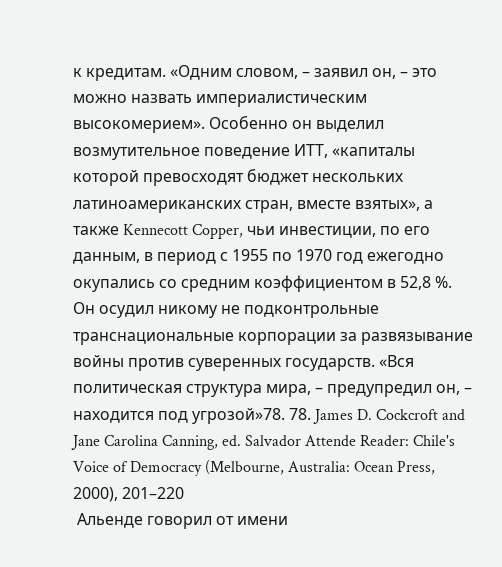к кредитам. «Одним словом, – заявил он, – это можно назвать империалистическим высокомерием». Особенно он выделил возмутительное поведение ИTT, «капиталы которой превосходят бюджет нескольких латиноамериканских стран, вместе взятых», а также Kennecott Copper, чьи инвестиции, по его данным, в период с 1955 по 1970 год ежегодно окупались со средним коэффициентом в 52,8 %. Он осудил никому не подконтрольные транснациональные корпорации за развязывание войны против суверенных государств. «Вся политическая структура мира, – предупредил он, – находится под угрозой»78. 78. James D. Cockcroft and Jane Carolina Canning, ed. Salvador Attende Reader: Chile's Voice of Democracy (Melbourne, Australia: Ocean Press, 2000), 201–220
 Альенде говорил от имени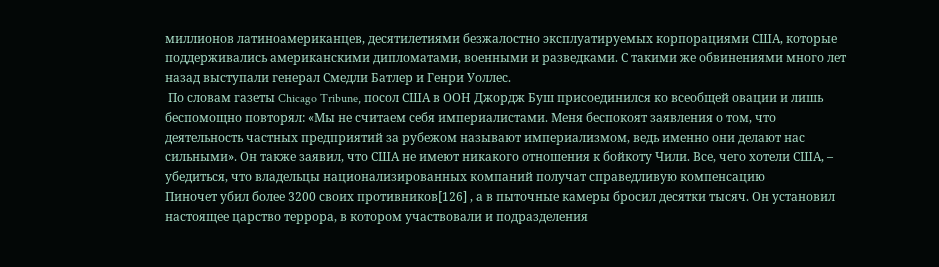миллионов латиноамериканцев, десятилетиями безжалостно эксплуатируемых корпорациями США, которые поддерживались американскими дипломатами, военными и разведками. С такими же обвинениями много лет назад выступали генерал Смедли Батлер и Генри Уоллес.
 По словам газеты Chicago Tribune, посол США в ООН Джордж Буш присоединился ко всеобщей овации и лишь беспомощно повторял: «Мы не считаем себя империалистами. Меня беспокоят заявления о том, что деятельность частных предприятий за рубежом называют империализмом, ведь именно они делают нас сильными». Он также заявил, что США не имеют никакого отношения к бойкоту Чили. Все, чего хотели США, – убедиться, что владельцы национализированных компаний получат справедливую компенсацию
Пиночет убил более 3200 своих противников[126] , а в пыточные камеры бросил десятки тысяч. Он установил настоящее царство террора, в котором участвовали и подразделения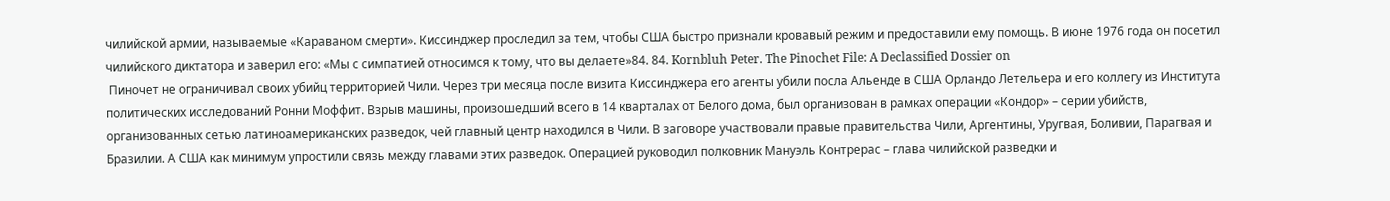чилийской армии, называемые «Караваном смерти». Киссинджер проследил за тем, чтобы США быстро признали кровавый режим и предоставили ему помощь. В июне 1976 года он посетил чилийского диктатора и заверил его: «Мы с симпатией относимся к тому, что вы делаете»84. 84. Kornbluh Peter. The Pinochet File: A Declassified Dossier on
 Пиночет не ограничивал своих убийц территорией Чили. Через три месяца после визита Киссинджера его агенты убили посла Альенде в США Орландо Летельера и его коллегу из Института политических исследований Ронни Моффит. Взрыв машины, произошедший всего в 14 кварталах от Белого дома, был организован в рамках операции «Кондор» – серии убийств, организованных сетью латиноамериканских разведок, чей главный центр находился в Чили. В заговоре участвовали правые правительства Чили, Аргентины, Уругвая, Боливии, Парагвая и Бразилии. А США как минимум упростили связь между главами этих разведок. Операцией руководил полковник Мануэль Контрерас – глава чилийской разведки и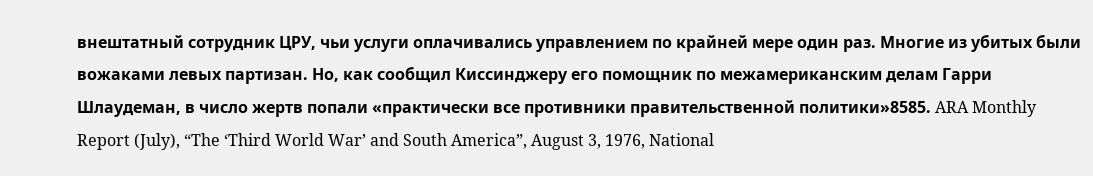внештатный сотрудник ЦРУ, чьи услуги оплачивались управлением по крайней мере один раз. Многие из убитых были вожаками левых партизан. Но, как сообщил Киссинджеру его помощник по межамериканским делам Гарри Шлаудеман, в число жертв попали «практически все противники правительственной политики»8585. ARA Monthly Report (July), “The ‘Third World War’ and South America”, August 3, 1976, National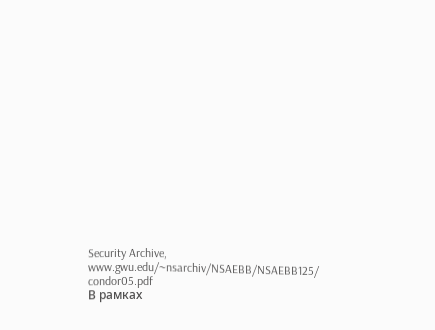Security Archive, www.gwu.edu/~nsarchiv/NSAEBB/NSAEBB125/ condor05.pdf
В рамках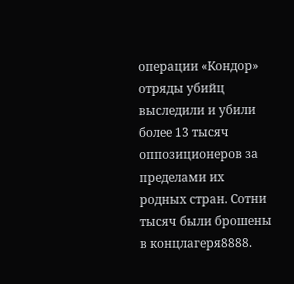операции «Кондор» отряды убийц выследили и убили более 13 тысяч оппозиционеров за пределами их родных стран. Сотни тысяч были брошены в концлагеря8888.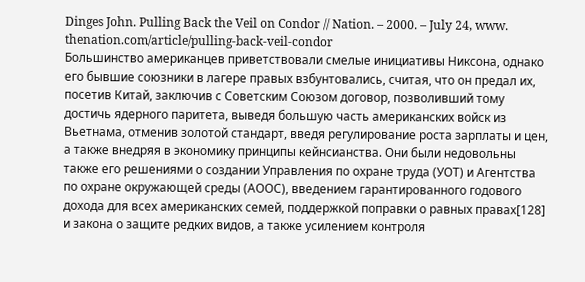Dinges John. Pulling Back the Veil on Condor // Nation. – 2000. – July 24, www. thenation.com/article/pulling-back-veil-condor
Большинство американцев приветствовали смелые инициативы Никсона, однако его бывшие союзники в лагере правых взбунтовались, считая, что он предал их, посетив Китай, заключив с Советским Союзом договор, позволивший тому достичь ядерного паритета, выведя большую часть американских войск из Вьетнама, отменив золотой стандарт, введя регулирование роста зарплаты и цен, а также внедряя в экономику принципы кейнсианства. Они были недовольны также его решениями о создании Управления по охране труда (УОТ) и Агентства по охране окружающей среды (АООС), введением гарантированного годового дохода для всех американских семей, поддержкой поправки о равных правах[128] и закона о защите редких видов, а также усилением контроля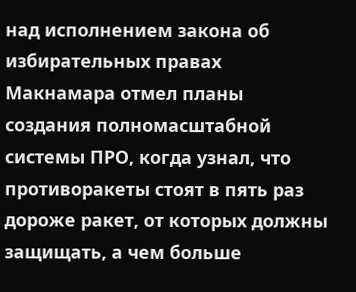над исполнением закона об избирательных правах
Макнамара отмел планы создания полномасштабной системы ПРО, когда узнал, что противоракеты стоят в пять раз дороже ракет, от которых должны защищать, а чем больше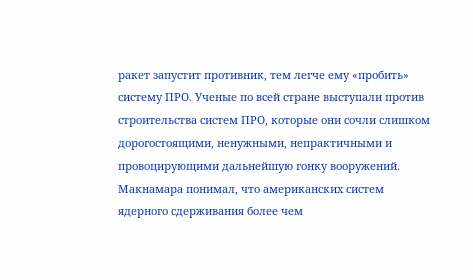ракет запустит противник, тем легче ему «пробить» систему ПРО. Ученые по всей стране выступали против строительства систем ПРО, которые они сочли слишком дорогостоящими, ненужными, непрактичными и провоцирующими дальнейшую гонку вооружений. Макнамара понимал, что американских систем ядерного сдерживания более чем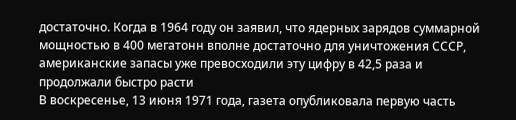достаточно. Когда в 1964 году он заявил, что ядерных зарядов суммарной мощностью в 400 мегатонн вполне достаточно для уничтожения СССР, американские запасы уже превосходили эту цифру в 42,5 раза и продолжали быстро расти
В воскресенье, 13 июня 1971 года, газета опубликовала первую часть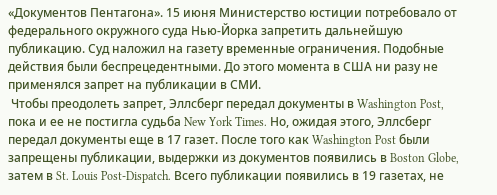«Документов Пентагона». 15 июня Министерство юстиции потребовало от федерального окружного суда Нью-Йорка запретить дальнейшую публикацию. Суд наложил на газету временные ограничения. Подобные действия были беспрецедентными. До этого момента в США ни разу не применялся запрет на публикации в СМИ.
 Чтобы преодолеть запрет, Эллсберг передал документы в Washington Post, пока и ее не постигла судьба New York Times. Но, ожидая этого, Эллсберг передал документы еще в 17 газет. После того как Washington Post были запрещены публикации, выдержки из документов появились в Boston Globe, затем в St. Louis Post-Dispatch. Всего публикации появились в 19 газетах, не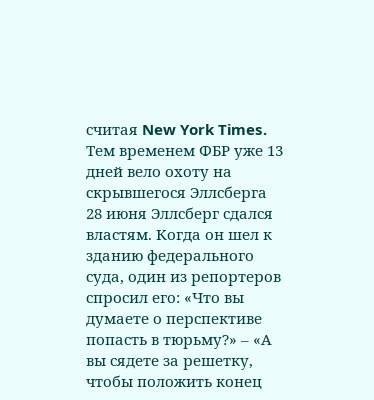считая New York Times. Тем временем ФБР уже 13 дней вело охоту на скрывшегося Эллсберга
28 июня Эллсберг сдался властям. Когда он шел к зданию федерального суда, один из репортеров спросил его: «Что вы думаете о перспективе попасть в тюрьму?» – «А вы сядете за решетку, чтобы положить конец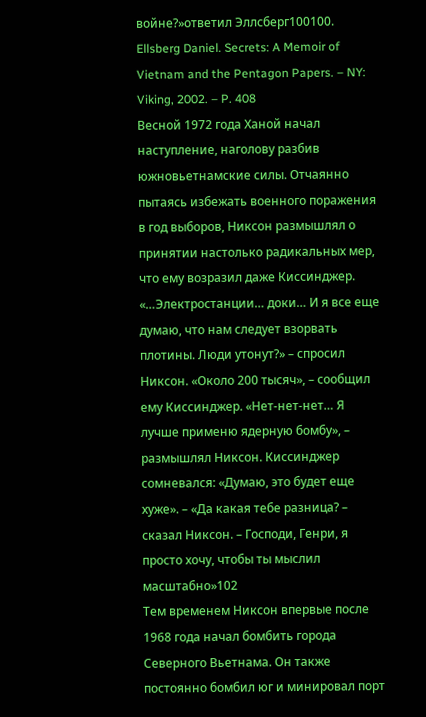войне?»ответил Эллсберг100100. Ellsberg Daniel. Secrets: A Memoir of Vietnam and the Pentagon Papers. – NY: Viking, 2002. – P. 408
Весной 1972 года Ханой начал наступление, наголову разбив южновьетнамские силы. Отчаянно пытаясь избежать военного поражения в год выборов, Никсон размышлял о принятии настолько радикальных мер, что ему возразил даже Киссинджер. «…Электростанции… доки… И я все еще думаю, что нам следует взорвать плотины. Люди утонут?» – спросил Никсон. «Около 200 тысяч», – сообщил ему Киссинджер. «Нет-нет-нет… Я лучше применю ядерную бомбу», – размышлял Никсон. Киссинджер сомневался: «Думаю, это будет еще хуже». – «Да какая тебе разница? – сказал Никсон. – Господи, Генри, я просто хочу, чтобы ты мыслил масштабно»102
Тем временем Никсон впервые после 1968 года начал бомбить города Северного Вьетнама. Он также постоянно бомбил юг и минировал порт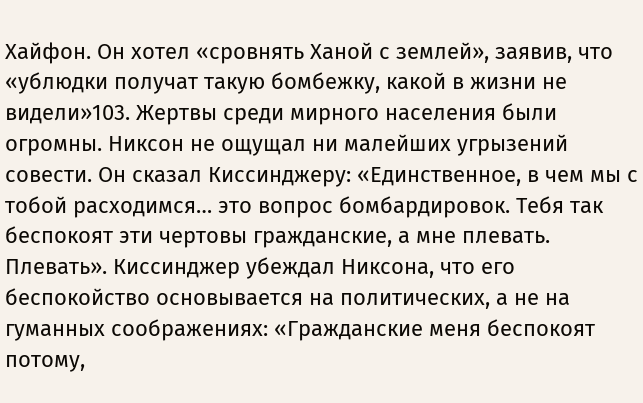Хайфон. Он хотел «сровнять Ханой с землей», заявив, что «ублюдки получат такую бомбежку, какой в жизни не видели»103. Жертвы среди мирного населения были огромны. Никсон не ощущал ни малейших угрызений совести. Он сказал Киссинджеру: «Единственное, в чем мы с тобой расходимся… это вопрос бомбардировок. Тебя так беспокоят эти чертовы гражданские, а мне плевать. Плевать». Киссинджер убеждал Никсона, что его беспокойство основывается на политических, а не на гуманных соображениях: «Гражданские меня беспокоят потому,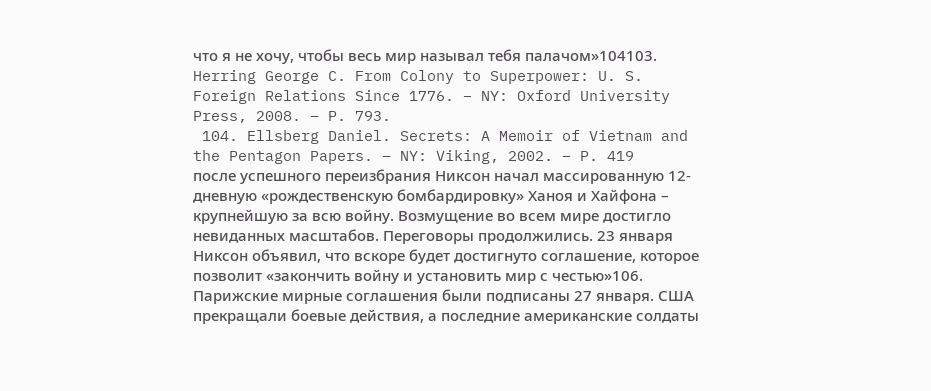что я не хочу, чтобы весь мир называл тебя палачом»104103. Herring George C. From Colony to Superpower: U. S. Foreign Relations Since 1776. – NY: Oxford University Press, 2008. – P. 793.
 104. Ellsberg Daniel. Secrets: A Memoir of Vietnam and the Pentagon Papers. – NY: Viking, 2002. – P. 419
после успешного переизбрания Никсон начал массированную 12-дневную «рождественскую бомбардировку» Ханоя и Хайфона – крупнейшую за всю войну. Возмущение во всем мире достигло невиданных масштабов. Переговоры продолжились. 23 января Никсон объявил, что вскоре будет достигнуто соглашение, которое позволит «закончить войну и установить мир с честью»106. Парижские мирные соглашения были подписаны 27 января. США прекращали боевые действия, а последние американские солдаты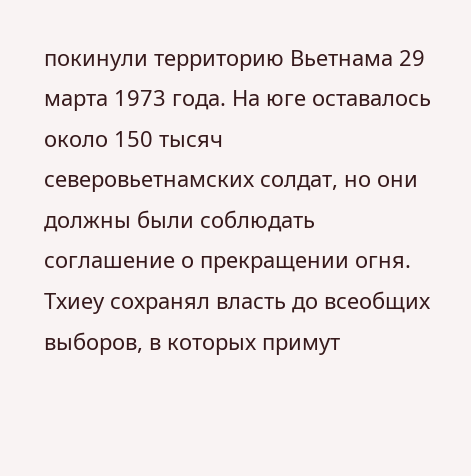покинули территорию Вьетнама 29 марта 1973 года. На юге оставалось около 150 тысяч северовьетнамских солдат, но они должны были соблюдать соглашение о прекращении огня. Тхиеу сохранял власть до всеобщих выборов, в которых примут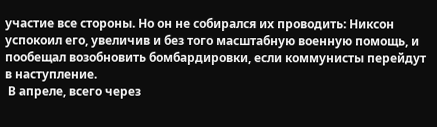участие все стороны. Но он не собирался их проводить: Никсон успокоил его, увеличив и без того масштабную военную помощь, и пообещал возобновить бомбардировки, если коммунисты перейдут в наступление.
 В апреле, всего через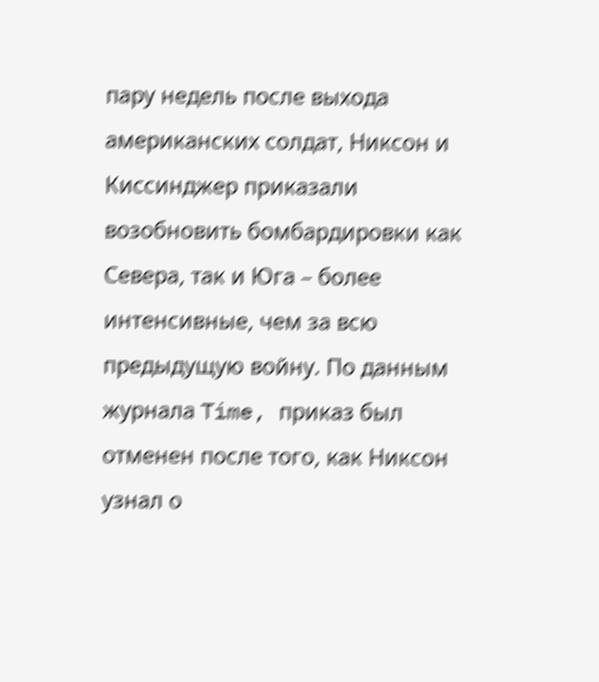пару недель после выхода американских солдат, Никсон и Киссинджер приказали возобновить бомбардировки как Севера, так и Юга – более интенсивные, чем за всю предыдущую войну. По данным журнала Time, приказ был отменен после того, как Никсон узнал о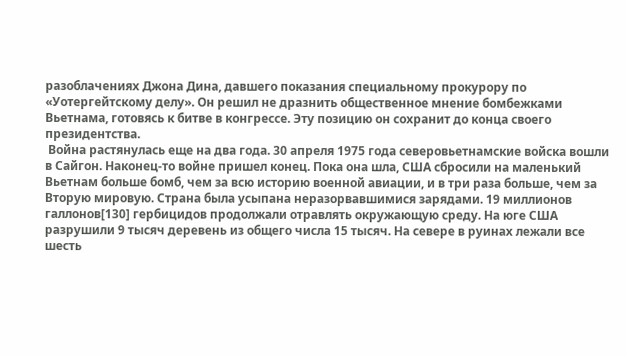разоблачениях Джона Дина, давшего показания специальному прокурору по «Уотергейтскому делу». Он решил не дразнить общественное мнение бомбежками Вьетнама, готовясь к битве в конгрессе. Эту позицию он сохранит до конца своего президентства.
 Война растянулась еще на два года. 30 апреля 1975 года северовьетнамские войска вошли в Сайгон. Наконец-то войне пришел конец. Пока она шла, США сбросили на маленький Вьетнам больше бомб, чем за всю историю военной авиации, и в три раза больше, чем за Вторую мировую. Страна была усыпана неразорвавшимися зарядами. 19 миллионов галлонов[130] гербицидов продолжали отравлять окружающую среду. На юге США разрушили 9 тысяч деревень из общего числа 15 тысяч. На севере в руинах лежали все шесть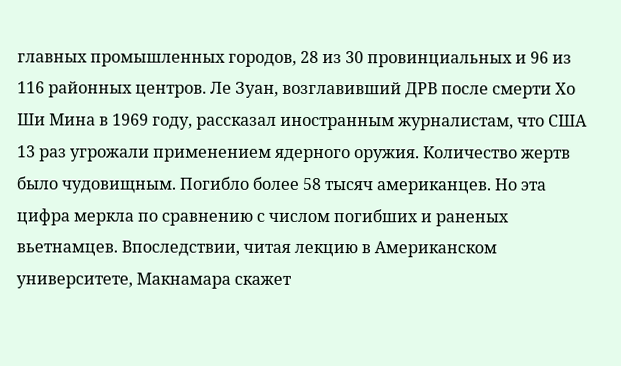главных промышленных городов, 28 из 30 провинциальных и 96 из 116 районных центров. Ле Зуан, возглавивший ДРВ после смерти Хо Ши Мина в 1969 году, рассказал иностранным журналистам, что США 13 раз угрожали применением ядерного оружия. Количество жертв было чудовищным. Погибло более 58 тысяч американцев. Но эта цифра меркла по сравнению с числом погибших и раненых вьетнамцев. Впоследствии, читая лекцию в Американском университете, Макнамара скажет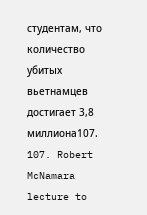студентам, что количество убитых вьетнамцев достигает 3,8 миллиона107. 107. Robert McNamara lecture to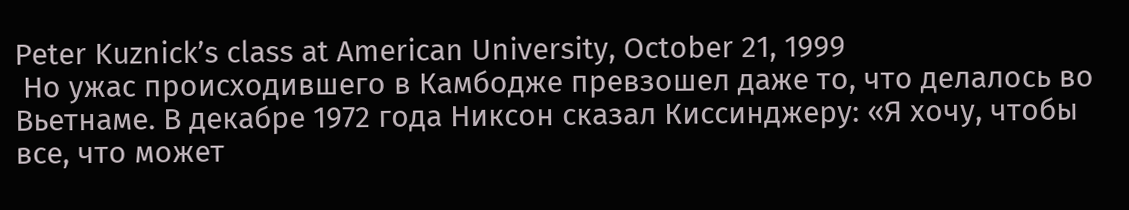Peter Kuznick’s class at American University, October 21, 1999
 Но ужас происходившего в Камбодже превзошел даже то, что делалось во Вьетнаме. В декабре 1972 года Никсон сказал Киссинджеру: «Я хочу, чтобы все, что может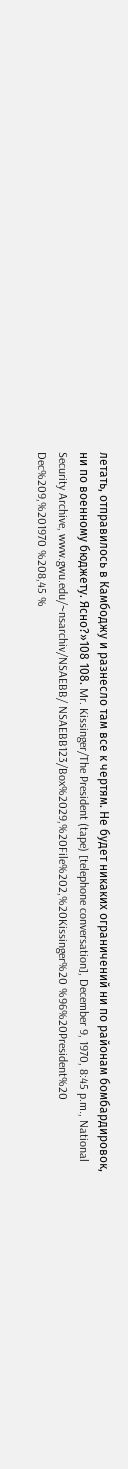летать, отправилось в Камбоджу и разнесло там все к чертям. Не будет никаких ограничений ни по районам бомбардировок, ни по военному бюджету. Ясно?»108 108. Mr. Kissinger/The President (tape) [telephone conversation], December 9, 1970, 8:45 p.m., National Security Archive, www.gwu.edu/~nsarchiv/NSAEBB/ NSAEBB123/Box%2029,%20File%202,%20Kissinger%20 %96%20President%20 Dec%209,%201970 %208,45 %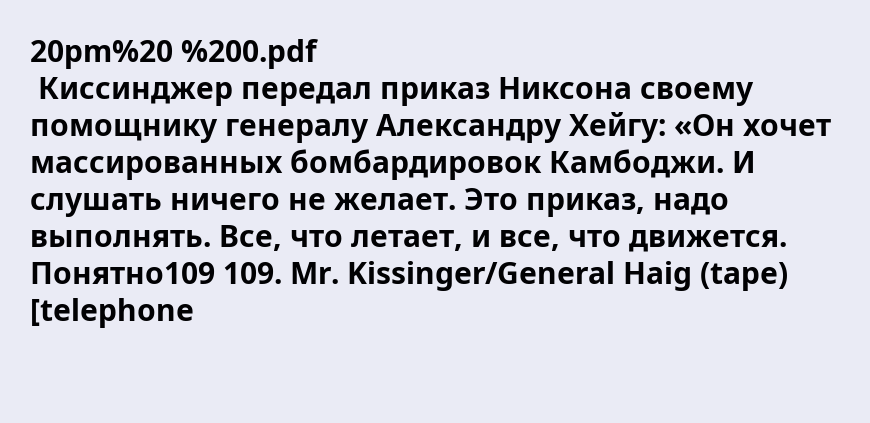20pm%20 %200.pdf
 Киссинджер передал приказ Никсона своему помощнику генералу Александру Хейгу: «Он хочет массированных бомбардировок Камбоджи. И слушать ничего не желает. Это приказ, надо выполнять. Все, что летает, и все, что движется. Понятно109 109. Mr. Kissinger/General Haig (tape) [telephone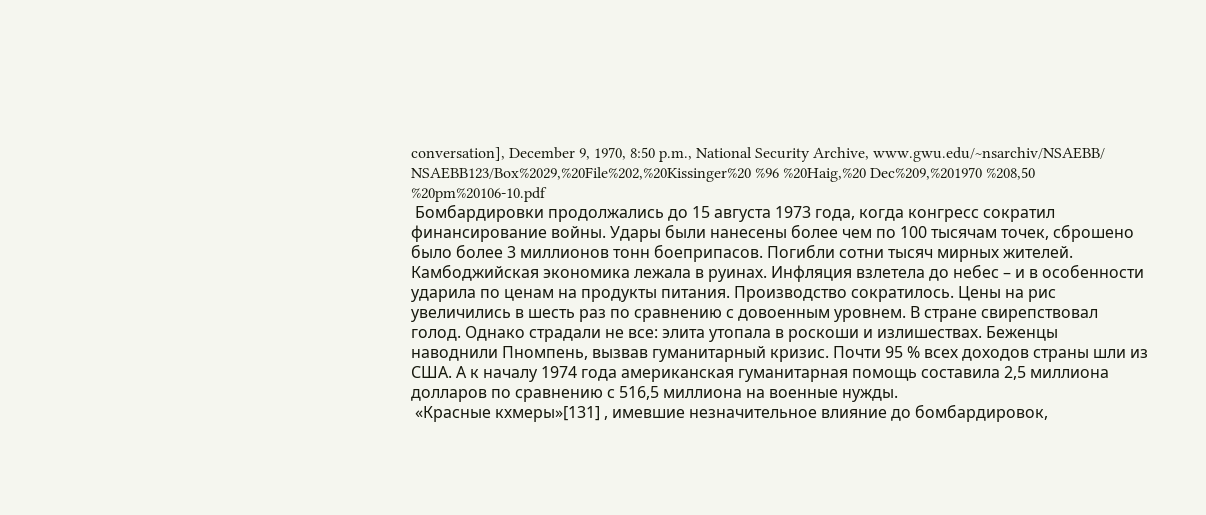conversation], December 9, 1970, 8:50 p.m., National Security Archive, www.gwu.edu/~nsarchiv/NSAEBB/ NSAEBB123/Box%2029,%20File%202,%20Kissinger%20 %96 %20Haig,%20 Dec%209,%201970 %208,50 %20pm%20106-10.pdf
 Бомбардировки продолжались до 15 августа 1973 года, когда конгресс сократил финансирование войны. Удары были нанесены более чем по 100 тысячам точек, сброшено было более 3 миллионов тонн боеприпасов. Погибли сотни тысяч мирных жителей. Камбоджийская экономика лежала в руинах. Инфляция взлетела до небес – и в особенности ударила по ценам на продукты питания. Производство сократилось. Цены на рис увеличились в шесть раз по сравнению с довоенным уровнем. В стране свирепствовал голод. Однако страдали не все: элита утопала в роскоши и излишествах. Беженцы наводнили Пномпень, вызвав гуманитарный кризис. Почти 95 % всех доходов страны шли из США. А к началу 1974 года американская гуманитарная помощь составила 2,5 миллиона долларов по сравнению с 516,5 миллиона на военные нужды.
 «Красные кхмеры»[131] , имевшие незначительное влияние до бомбардировок,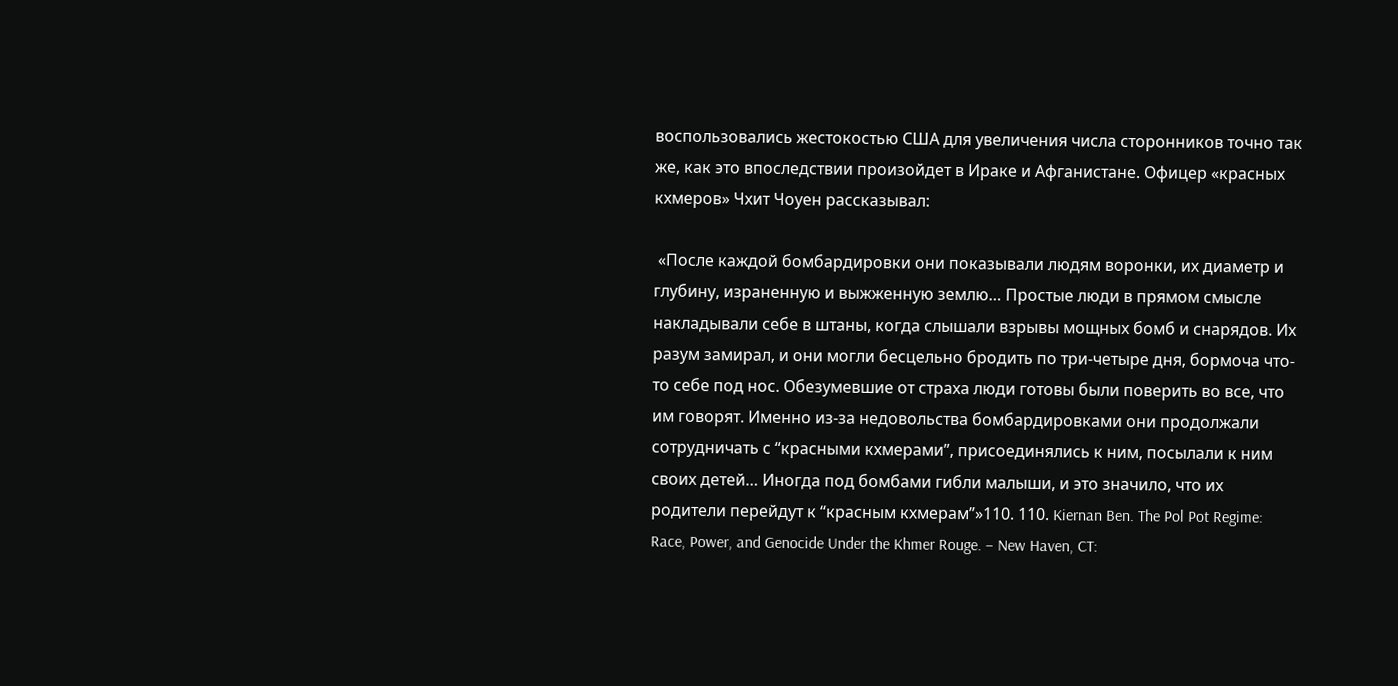воспользовались жестокостью США для увеличения числа сторонников точно так же, как это впоследствии произойдет в Ираке и Афганистане. Офицер «красных кхмеров» Чхит Чоуен рассказывал:

 «После каждой бомбардировки они показывали людям воронки, их диаметр и глубину, израненную и выжженную землю… Простые люди в прямом смысле накладывали себе в штаны, когда слышали взрывы мощных бомб и снарядов. Их разум замирал, и они могли бесцельно бродить по три-четыре дня, бормоча что-то себе под нос. Обезумевшие от страха люди готовы были поверить во все, что им говорят. Именно из-за недовольства бомбардировками они продолжали сотрудничать с “красными кхмерами”, присоединялись к ним, посылали к ним своих детей… Иногда под бомбами гибли малыши, и это значило, что их родители перейдут к “красным кхмерам”»110. 110. Kiernan Ben. The Pol Pot Regime: Race, Power, and Genocide Under the Khmer Rouge. – New Haven, CT: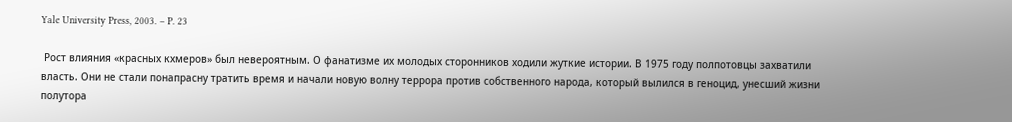Yale University Press, 2003. – P. 23

 Рост влияния «красных кхмеров» был невероятным. О фанатизме их молодых сторонников ходили жуткие истории. В 1975 году полпотовцы захватили власть. Они не стали понапрасну тратить время и начали новую волну террора против собственного народа, который вылился в геноцид, унесший жизни полутора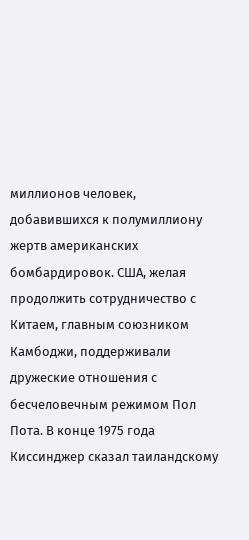миллионов человек, добавившихся к полумиллиону жертв американских бомбардировок. США, желая продолжить сотрудничество с Китаем, главным союзником Камбоджи, поддерживали дружеские отношения с бесчеловечным режимом Пол Пота. В конце 1975 года Киссинджер сказал таиландскому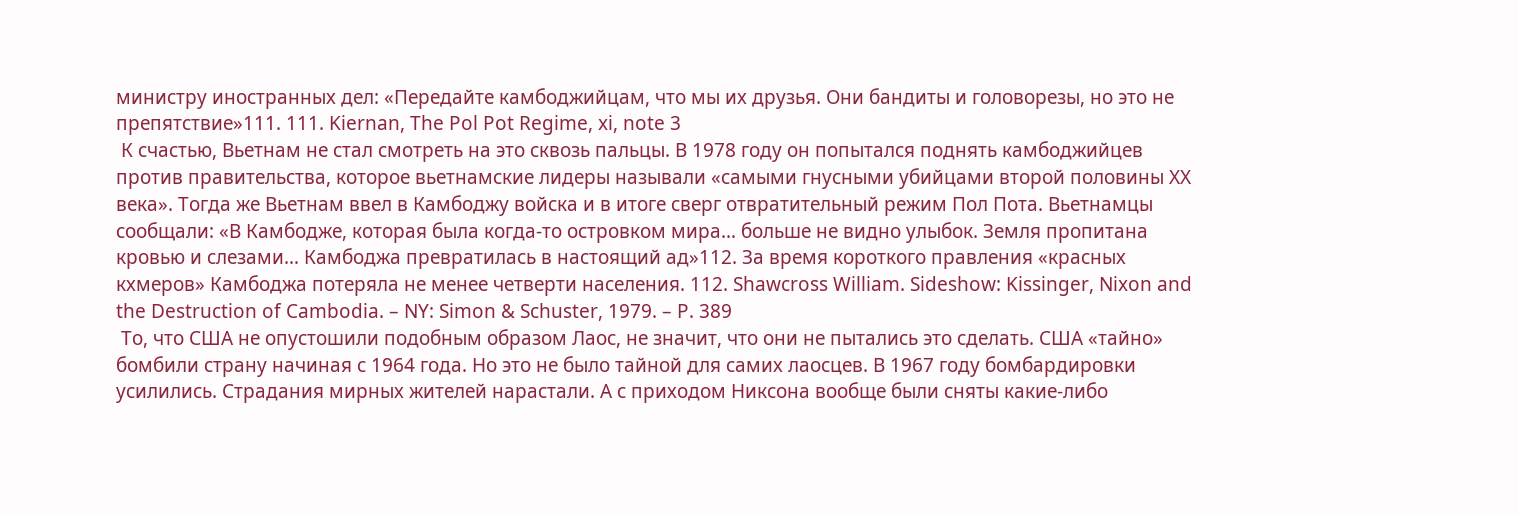министру иностранных дел: «Передайте камбоджийцам, что мы их друзья. Они бандиты и головорезы, но это не препятствие»111. 111. Kiernan, The Pol Pot Regime, xi, note 3
 К счастью, Вьетнам не стал смотреть на это сквозь пальцы. В 1978 году он попытался поднять камбоджийцев против правительства, которое вьетнамские лидеры называли «самыми гнусными убийцами второй половины ХХ века». Тогда же Вьетнам ввел в Камбоджу войска и в итоге сверг отвратительный режим Пол Пота. Вьетнамцы сообщали: «В Камбодже, которая была когда-то островком мира… больше не видно улыбок. Земля пропитана кровью и слезами… Камбоджа превратилась в настоящий ад»112. За время короткого правления «красных кхмеров» Камбоджа потеряла не менее четверти населения. 112. Shawcross William. Sideshow: Kissinger, Nixon and the Destruction of Cambodia. – NY: Simon & Schuster, 1979. – P. 389
 То, что США не опустошили подобным образом Лаос, не значит, что они не пытались это сделать. США «тайно» бомбили страну начиная с 1964 года. Но это не было тайной для самих лаосцев. В 1967 году бомбардировки усилились. Страдания мирных жителей нарастали. А с приходом Никсона вообще были сняты какие-либо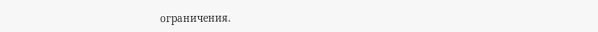ограничения.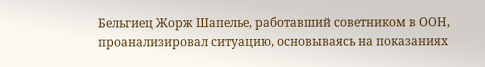Бельгиец Жорж Шапелье, работавший советником в ООН, проанализировал ситуацию, основываясь на показаниях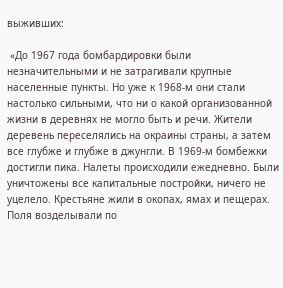выживших:

 «До 1967 года бомбардировки были незначительными и не затрагивали крупные населенные пункты. Но уже к 1968-м они стали настолько сильными, что ни о какой организованной жизни в деревнях не могло быть и речи. Жители деревень переселялись на окраины страны, а затем все глубже и глубже в джунгли. В 1969-м бомбежки достигли пика. Налеты происходили ежедневно. Были уничтожены все капитальные постройки, ничего не уцелело. Крестьяне жили в окопах, ямах и пещерах. Поля возделывали по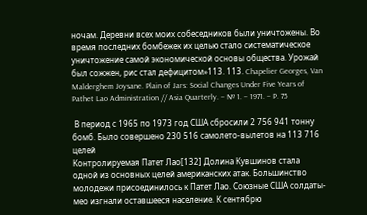ночам. Деревни всех моих собеседников были уничтожены. Во время последних бомбежек их целью стало систематическое уничтожение самой экономической основы общества. Урожай был сожжен, рис стал дефицитом»113. 113. Chapelier Georges, Van Malderghem Joysane. Plain of Jars: Social Changes Under Five Years of Pathet Lao Administration // Asia Quarterly. – № 1. – 1971. – P. 75

 В период с 1965 по 1973 год США сбросили 2 756 941 тонну бомб. Было совершено 230 516 самолето-вылетов на 113 716 целей
Контролируемая Патет Лао[132] Долина Кувшинов стала одной из основных целей американских атак. Большинство молодежи присоединилось к Патет Лао. Союзные США солдаты-мео изгнали оставшееся население. К сентябрю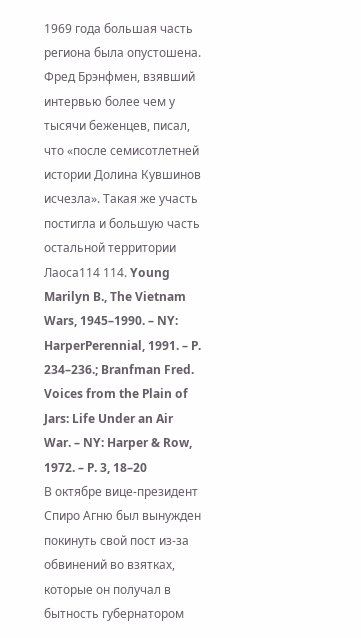1969 года большая часть региона была опустошена. Фред Брэнфмен, взявший интервью более чем у тысячи беженцев, писал, что «после семисотлетней истории Долина Кувшинов исчезла». Такая же участь постигла и большую часть остальной территории Лаоса114 114. Young Marilyn B., The Vietnam Wars, 1945–1990. – NY: HarperPerennial, 1991. – P. 234–236.; Branfman Fred. Voices from the Plain of Jars: Life Under an Air War. – NY: Harper & Row, 1972. – P. 3, 18–20
В октябре вице-президент Спиро Агню был вынужден покинуть свой пост из-за обвинений во взятках, которые он получал в бытность губернатором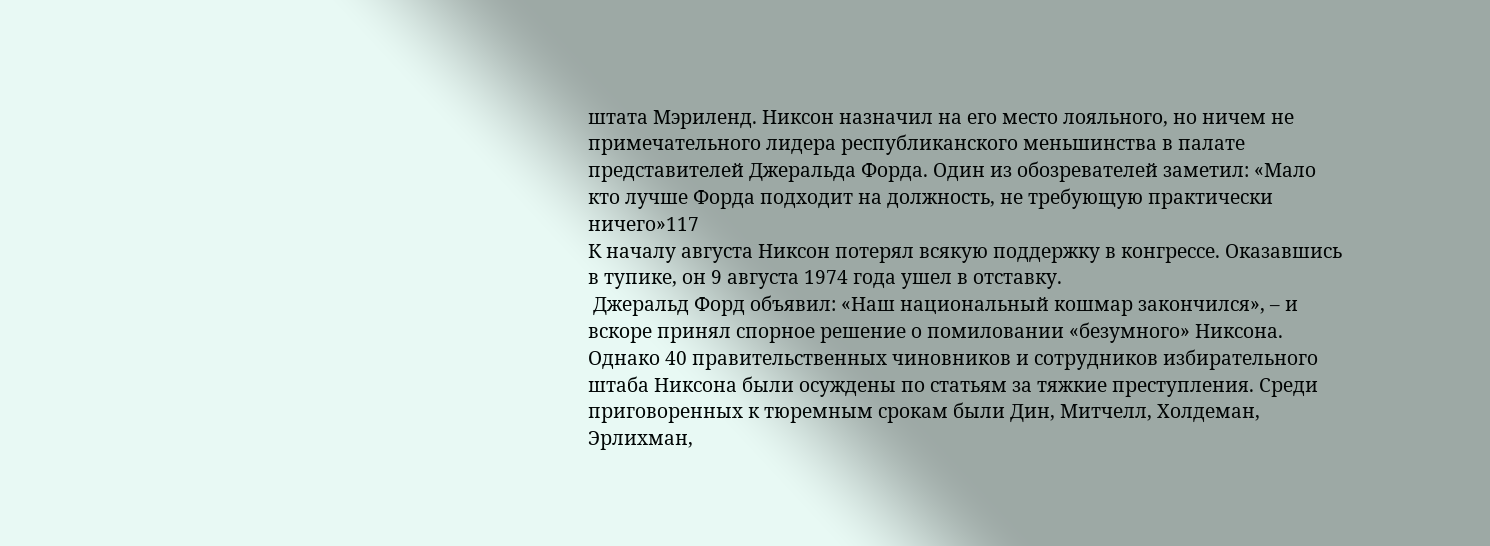штата Мэриленд. Никсон назначил на его место лояльного, но ничем не примечательного лидера республиканского меньшинства в палате представителей Джеральда Форда. Один из обозревателей заметил: «Мало кто лучше Форда подходит на должность, не требующую практически ничего»117
К началу августа Никсон потерял всякую поддержку в конгрессе. Оказавшись в тупике, он 9 августа 1974 года ушел в отставку.
 Джеральд Форд объявил: «Наш национальный кошмар закончился», – и вскоре принял спорное решение о помиловании «безумного» Никсона. Однако 40 правительственных чиновников и сотрудников избирательного штаба Никсона были осуждены по статьям за тяжкие преступления. Среди приговоренных к тюремным срокам были Дин, Митчелл, Холдеман, Эрлихман,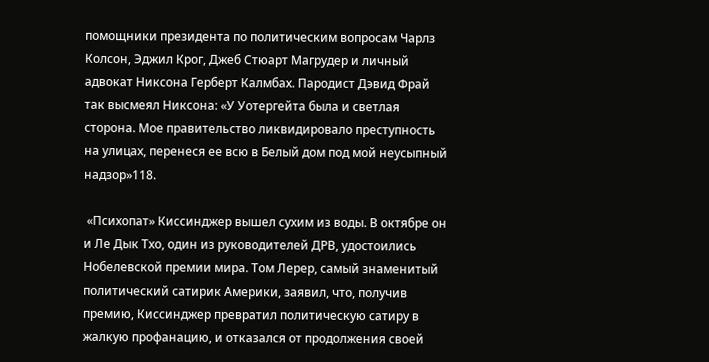помощники президента по политическим вопросам Чарлз Колсон, Эджил Крог, Джеб Стюарт Магрудер и личный адвокат Никсона Герберт Калмбах. Пародист Дэвид Фрай так высмеял Никсона: «У Уотергейта была и светлая сторона. Мое правительство ликвидировало преступность на улицах, перенеся ее всю в Белый дом под мой неусыпный надзор»118.

 «Психопат» Киссинджер вышел сухим из воды. В октябре он и Ле Дык Тхо, один из руководителей ДРВ, удостоились Нобелевской премии мира. Том Лерер, самый знаменитый политический сатирик Америки, заявил, что, получив премию, Киссинджер превратил политическую сатиру в жалкую профанацию, и отказался от продолжения своей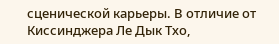сценической карьеры. В отличие от Киссинджера Ле Дык Тхо,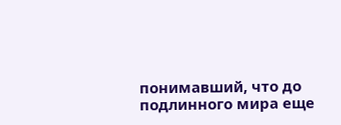понимавший, что до подлинного мира еще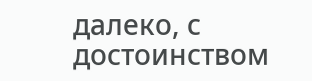далеко, с достоинством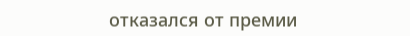отказался от премии